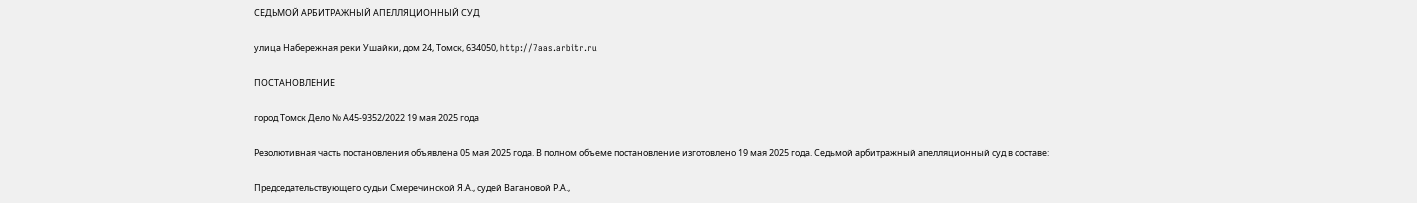СЕДЬМОЙ АРБИТРАЖНЫЙ АПЕЛЛЯЦИОННЫЙ СУД

улица Набережная реки Ушайки, дом 24, Томск, 634050, http://7aas.arbitr.ru

ПОСТАНОВЛЕНИЕ

город Томск Дело № А45-9352/2022 19 мая 2025 года

Резолютивная часть постановления объявлена 05 мая 2025 года. В полном объеме постановление изготовлено 19 мая 2025 года. Седьмой арбитражный апелляционный суд в составе:

Председательствующего судьи Смеречинской Я.А., судей Вагановой Р.А.,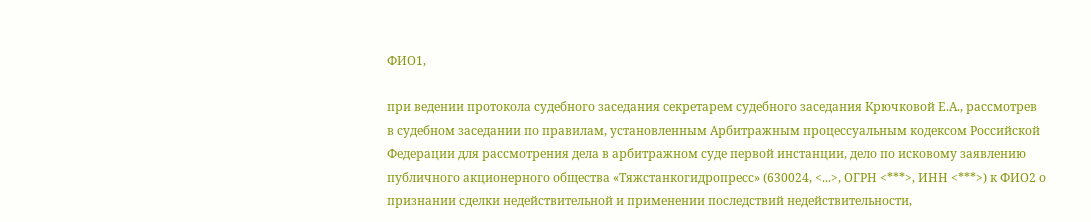ФИО1,

при ведении протокола судебного заседания секретарем судебного заседания Крючковой Е.А., рассмотрев в судебном заседании по правилам, установленным Арбитражным процессуальным кодексом Российской Федерации для рассмотрения дела в арбитражном суде первой инстанции, дело по исковому заявлению публичного акционерного общества «Тяжстанкогидропресс» (630024, <...>, ОГРН <***>, ИНН <***>) к ФИО2 о признании сделки недействительной и применении последствий недействительности,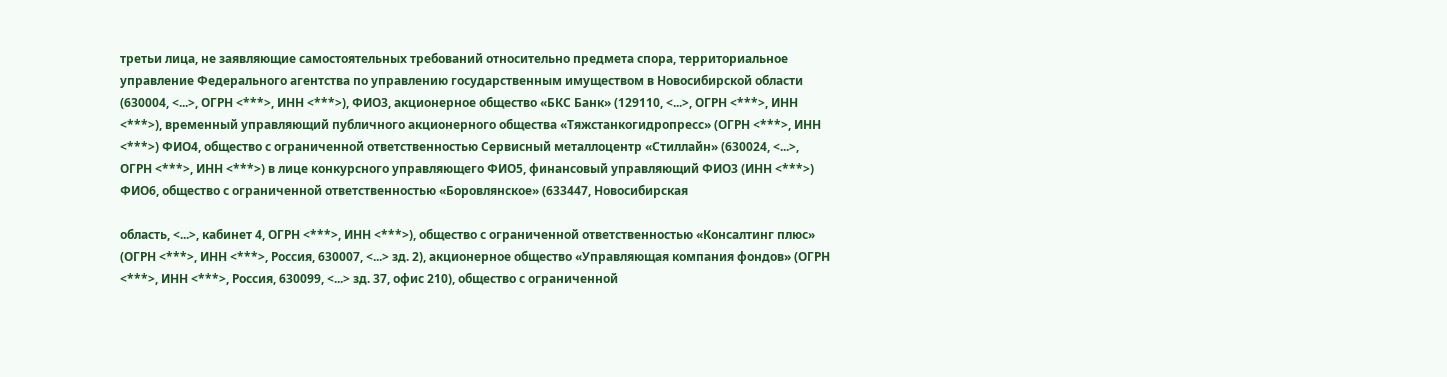третьи лица, не заявляющие самостоятельных требований относительно предмета спора, территориальное управление Федерального агентства по управлению государственным имуществом в Новосибирской области (630004, <...>, ОГРН <***>, ИНН <***>), ФИО3, акционерное общество «БКС Банк» (129110, <...>, ОГРН <***>, ИНН <***>), временный управляющий публичного акционерного общества «Тяжстанкогидропресс» (ОГРН <***>, ИНН <***>) ФИО4, общество с ограниченной ответственностью Сервисный металлоцентр «Стиллайн» (630024, <...>, ОГРН <***>, ИНН <***>) в лице конкурсного управляющего ФИО5, финансовый управляющий ФИО3 (ИНН <***>) ФИО6, общество с ограниченной ответственностью «Боровлянское» (633447, Новосибирская

область, <...>, кабинет 4, ОГРН <***>, ИНН <***>), общество с ограниченной ответственностью «Консалтинг плюс» (ОГРН <***>, ИНН <***>, Россия, 630007, <...> зд. 2), акционерное общество «Управляющая компания фондов» (ОГРН <***>, ИНН <***>, Россия, 630099, <...> зд. 37, офис 210), общество с ограниченной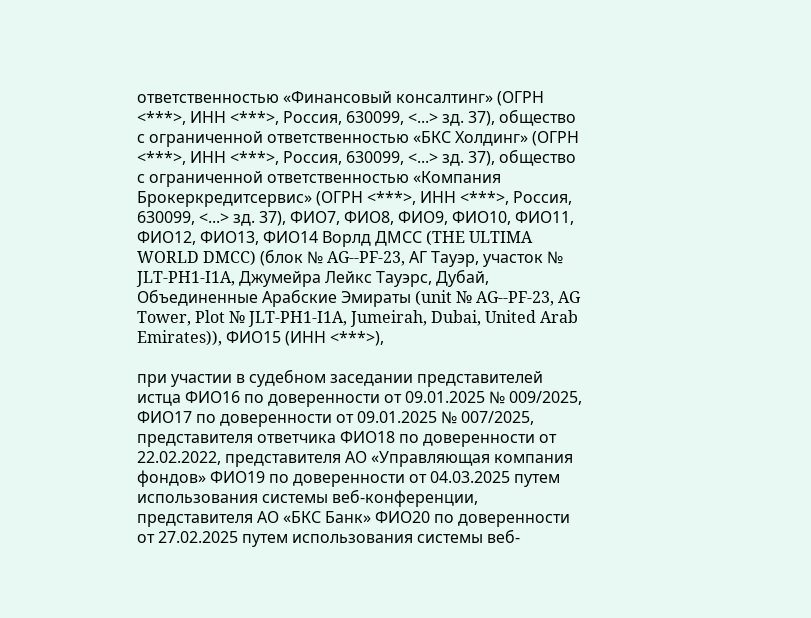ответственностью «Финансовый консалтинг» (ОГРН <***>, ИНН <***>, Россия, 630099, <...> зд. 37), общество с ограниченной ответственностью «БКС Холдинг» (ОГРН <***>, ИНН <***>, Россия, 630099, <...> зд. 37), общество с ограниченной ответственностью «Компания Брокеркредитсервис» (ОГРН <***>, ИНН <***>, Россия, 630099, <...> зд. 37), ФИО7, ФИО8, ФИО9, ФИО10, ФИО11, ФИО12, ФИО13, ФИО14 Ворлд ДМСС (THE ULTIMA WORLD DMCC) (блок № AG--PF-23, АГ Тауэр, участок № JLT-PH1-I1A, Джумейра Лейкс Тауэрс, Дубай, Объединенные Арабские Эмираты (unit № AG--PF-23, AG Tower, Plot № JLT-PH1-I1A, Jumeirah, Dubai, United Arab Emirates)), ФИО15 (ИНН <***>),

при участии в судебном заседании представителей истца ФИО16 по доверенности от 09.01.2025 № 009/2025, ФИО17 по доверенности от 09.01.2025 № 007/2025, представителя ответчика ФИО18 по доверенности от 22.02.2022, представителя АО «Управляющая компания фондов» ФИО19 по доверенности от 04.03.2025 путем использования системы веб-конференции, представителя АО «БКС Банк» ФИО20 по доверенности от 27.02.2025 путем использования системы веб-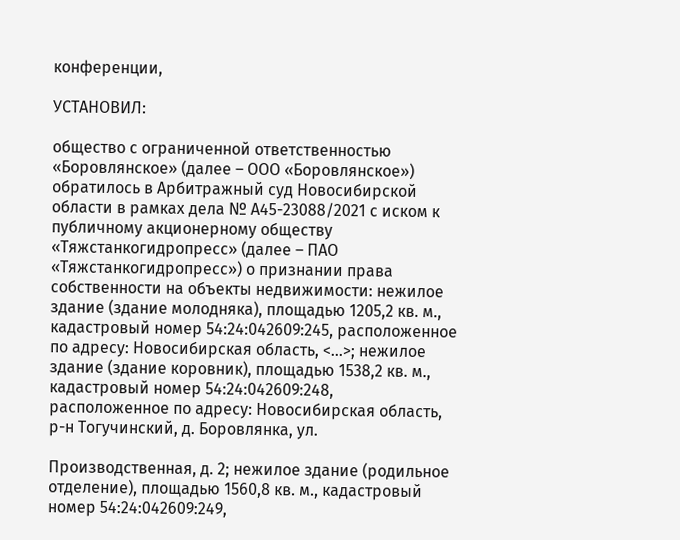конференции,

УСТАНОВИЛ:

общество с ограниченной ответственностью «Боровлянское» (далее – ООО «Боровлянское») обратилось в Арбитражный суд Новосибирской области в рамках дела № А45-23088/2021 с иском к публичному акционерному обществу «Тяжстанкогидропресс» (далее – ПАО «Тяжстанкогидропресс») о признании права собственности на объекты недвижимости: нежилое здание (здание молодняка), площадью 1205,2 кв. м., кадастровый номер 54:24:042609:245, расположенное по адресу: Новосибирская область, <...>; нежилое здание (здание коровник), площадью 1538,2 кв. м., кадастровый номер 54:24:042609:248, расположенное по адресу: Новосибирская область, р-н Тогучинский, д. Боровлянка, ул.

Производственная, д. 2; нежилое здание (родильное отделение), площадью 1560,8 кв. м., кадастровый номер 54:24:042609:249,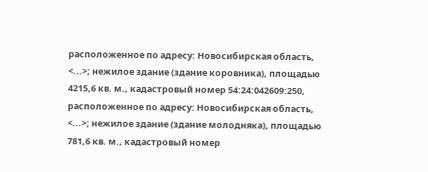расположенное по адресу: Новосибирская область, <...>; нежилое здание (здание коровника), площадью 4215,6 кв. м., кадастровый номер 54:24:042609:250, расположенное по адресу: Новосибирская область, <...>; нежилое здание (здание молодняка), площадью 781,6 кв. м., кадастровый номер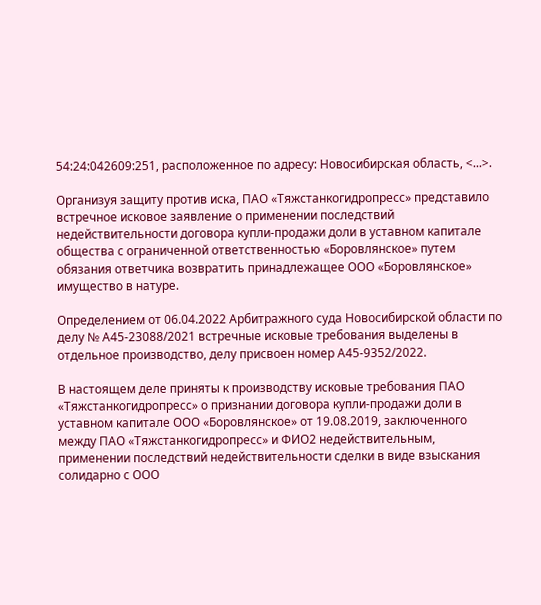54:24:042609:251, расположенное по адресу: Новосибирская область, <...>.

Организуя защиту против иска, ПАО «Тяжстанкогидропресс» представило встречное исковое заявление о применении последствий недействительности договора купли-продажи доли в уставном капитале общества с ограниченной ответственностью «Боровлянское» путем обязания ответчика возвратить принадлежащее ООО «Боровлянское» имущество в натуре.

Определением от 06.04.2022 Арбитражного суда Новосибирской области по делу № А45-23088/2021 встречные исковые требования выделены в отдельное производство, делу присвоен номер А45-9352/2022.

В настоящем деле приняты к производству исковые требования ПАО «Тяжстанкогидропресс» о признании договора купли-продажи доли в уставном капитале ООО «Боровлянское» от 19.08.2019, заключенного между ПАО «Тяжстанкогидропресс» и ФИО2 недействительным, применении последствий недействительности сделки в виде взыскания солидарно с ООО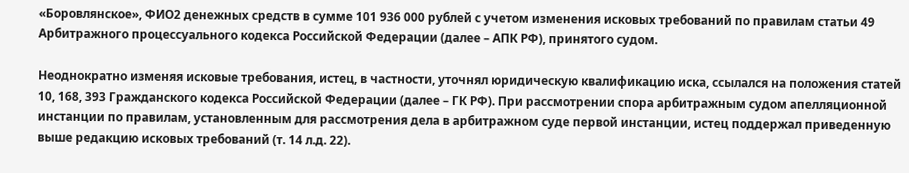«Боровлянское», ФИО2 денежных средств в сумме 101 936 000 рублей с учетом изменения исковых требований по правилам статьи 49 Арбитражного процессуального кодекса Российской Федерации (далее – АПК РФ), принятого судом.

Неоднократно изменяя исковые требования, истец, в частности, уточнял юридическую квалификацию иска, ссылался на положения статей 10, 168, 393 Гражданского кодекса Российской Федерации (далее – ГК РФ). При рассмотрении спора арбитражным судом апелляционной инстанции по правилам, установленным для рассмотрения дела в арбитражном суде первой инстанции, истец поддержал приведенную выше редакцию исковых требований (т. 14 л.д. 22).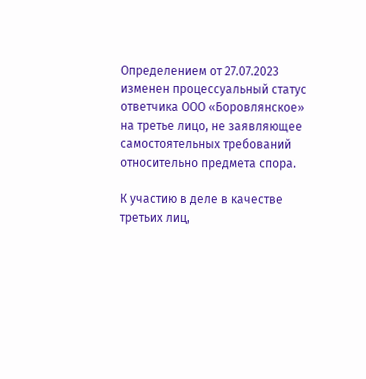Определением от 27.07.2023 изменен процессуальный статус ответчика ООО «Боровлянское» на третье лицо, не заявляющее самостоятельных требований относительно предмета спора.

К участию в деле в качестве третьих лиц,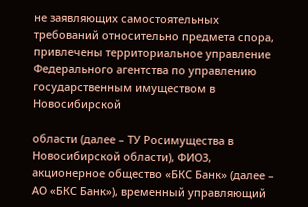не заявляющих самостоятельных требований относительно предмета спора, привлечены территориальное управление Федерального агентства по управлению государственным имуществом в Новосибирской

области (далее – ТУ Росимущества в Новосибирской области), ФИО3, акционерное общество «БКС Банк» (далее – АО «БКС Банк»), временный управляющий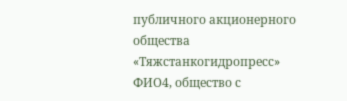публичного акционерного общества «Тяжстанкогидропресс» ФИО4, общество с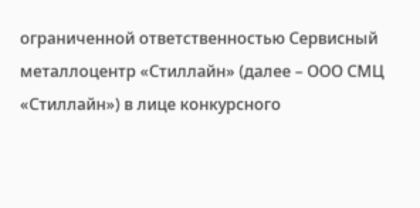ограниченной ответственностью Сервисный металлоцентр «Стиллайн» (далее – ООО СМЦ «Стиллайн») в лице конкурсного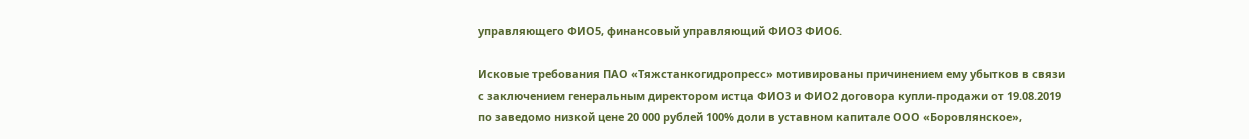управляющего ФИО5, финансовый управляющий ФИО3 ФИО6.

Исковые требования ПАО «Тяжстанкогидропресс» мотивированы причинением ему убытков в связи с заключением генеральным директором истца ФИО3 и ФИО2 договора купли-продажи от 19.08.2019 по заведомо низкой цене 20 000 рублей 100% доли в уставном капитале ООО «Боровлянское»,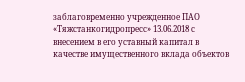заблаговременно учрежденное ПАО «Тяжстанкогидропресс» 13.06.2018 с внесением в его уставный капитал в качестве имущественного вклада объектов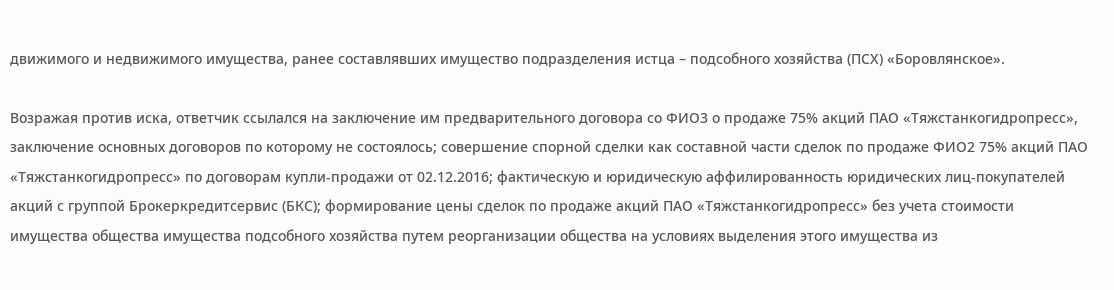движимого и недвижимого имущества, ранее составлявших имущество подразделения истца – подсобного хозяйства (ПСХ) «Боровлянское».

Возражая против иска, ответчик ссылался на заключение им предварительного договора со ФИО3 о продаже 75% акций ПАО «Тяжстанкогидропресс», заключение основных договоров по которому не состоялось; совершение спорной сделки как составной части сделок по продаже ФИО2 75% акций ПАО «Тяжстанкогидропресс» по договорам купли-продажи от 02.12.2016; фактическую и юридическую аффилированность юридических лиц-покупателей акций с группой Брокеркредитсервис (БКС); формирование цены сделок по продаже акций ПАО «Тяжстанкогидропресс» без учета стоимости имущества общества имущества подсобного хозяйства путем реорганизации общества на условиях выделения этого имущества из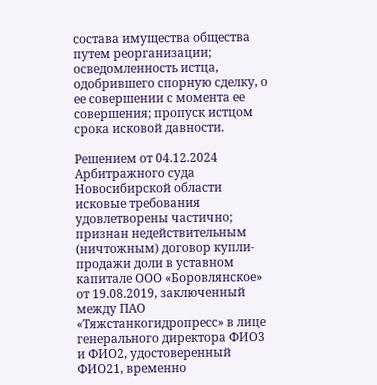состава имущества общества путем реорганизации; осведомленность истца, одобрившего спорную сделку, о ее совершении с момента ее совершения; пропуск истцом срока исковой давности.

Решением от 04.12.2024 Арбитражного суда Новосибирской области исковые требования удовлетворены частично; признан недействительным (ничтожным) договор купли-продажи доли в уставном капитале ООО «Боровлянское» от 19.08.2019, заключенный между ПАО «Тяжстанкогидропресс» в лице генерального директора ФИО3 и ФИО2, удостоверенный ФИО21, временно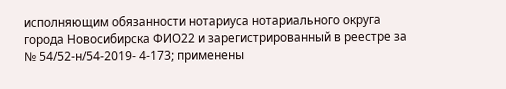исполняющим обязанности нотариуса нотариального округа города Новосибирска ФИО22 и зарегистрированный в реестре за № 54/52-н/54-2019- 4-173; применены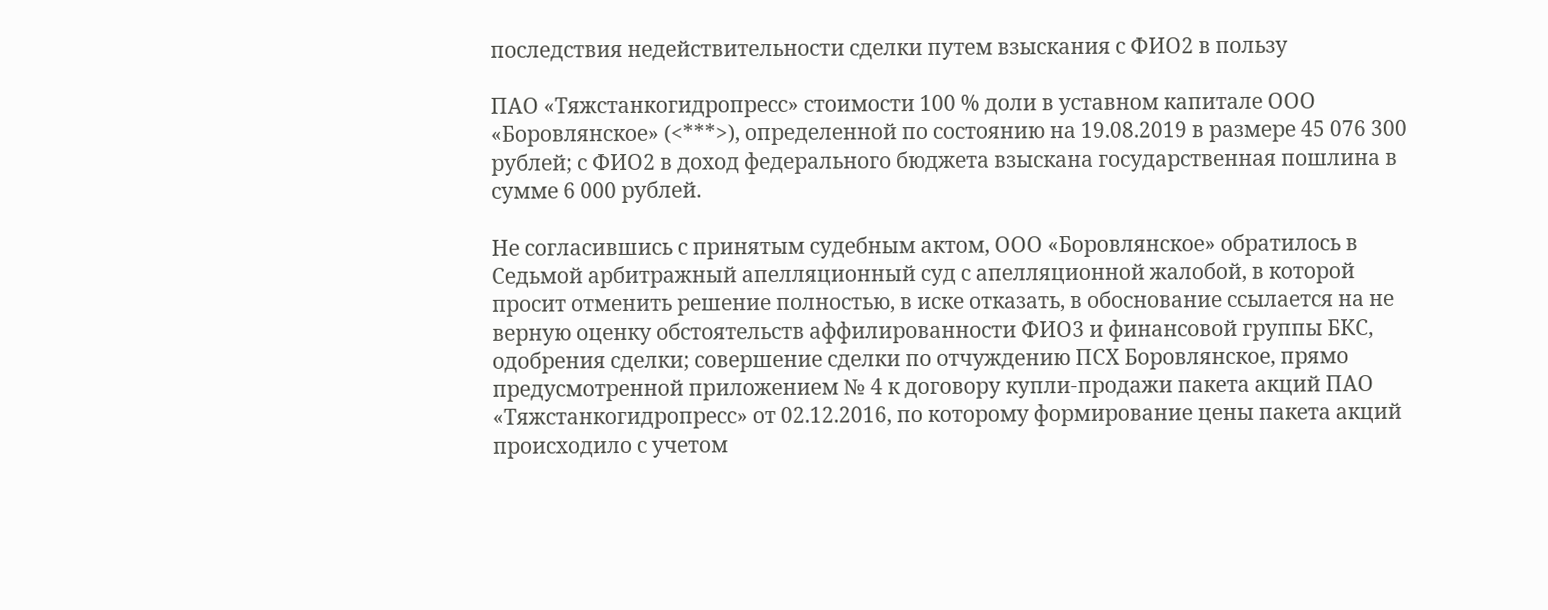последствия недействительности сделки путем взыскания с ФИО2 в пользу

ПАО «Тяжстанкогидропресс» стоимости 100 % доли в уставном капитале ООО «Боровлянское» (<***>), определенной по состоянию на 19.08.2019 в размере 45 076 300 рублей; с ФИО2 в доход федерального бюджета взыскана государственная пошлина в сумме 6 000 рублей.

Не согласившись с принятым судебным актом, ООО «Боровлянское» обратилось в Седьмой арбитражный апелляционный суд с апелляционной жалобой, в которой просит отменить решение полностью, в иске отказать, в обоснование ссылается на не верную оценку обстоятельств аффилированности ФИО3 и финансовой группы БКС, одобрения сделки; совершение сделки по отчуждению ПСХ Боровлянское, прямо предусмотренной приложением № 4 к договору купли-продажи пакета акций ПАО «Тяжстанкогидропресс» от 02.12.2016, по которому формирование цены пакета акций происходило с учетом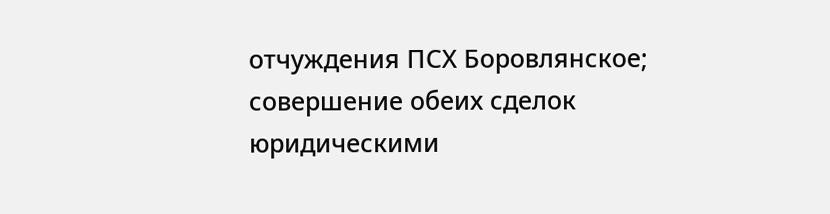отчуждения ПСХ Боровлянское; совершение обеих сделок юридическими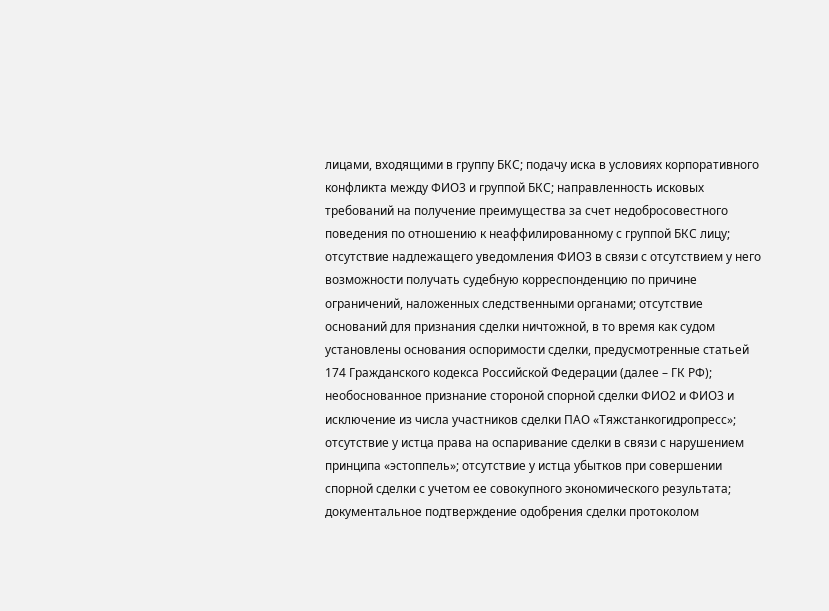лицами, входящими в группу БКС; подачу иска в условиях корпоративного конфликта между ФИО3 и группой БКС; направленность исковых требований на получение преимущества за счет недобросовестного поведения по отношению к неаффилированному с группой БКС лицу; отсутствие надлежащего уведомления ФИО3 в связи с отсутствием у него возможности получать судебную корреспонденцию по причине ограничений, наложенных следственными органами; отсутствие оснований для признания сделки ничтожной, в то время как судом установлены основания оспоримости сделки, предусмотренные статьей 174 Гражданского кодекса Российской Федерации (далее – ГК РФ); необоснованное признание стороной спорной сделки ФИО2 и ФИО3 и исключение из числа участников сделки ПАО «Тяжстанкогидропресс»; отсутствие у истца права на оспаривание сделки в связи с нарушением принципа «эстоппель»; отсутствие у истца убытков при совершении спорной сделки с учетом ее совокупного экономического результата; документальное подтверждение одобрения сделки протоколом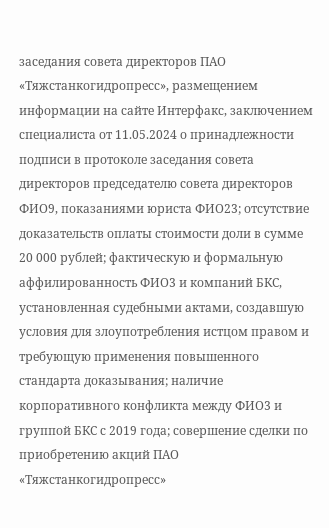заседания совета директоров ПАО «Тяжстанкогидропресс», размещением информации на сайте Интерфакс, заключением специалиста от 11.05.2024 о принадлежности подписи в протоколе заседания совета директоров председателю совета директоров ФИО9, показаниями юриста ФИО23; отсутствие доказательств оплаты стоимости доли в сумме 20 000 рублей; фактическую и формальную аффилированность ФИО3 и компаний БКС, установленная судебными актами, создавшую условия для злоупотребления истцом правом и требующую применения повышенного стандарта доказывания; наличие корпоративного конфликта между ФИО3 и группой БКС с 2019 года; совершение сделки по приобретению акций ПАО «Тяжстанкогидропресс»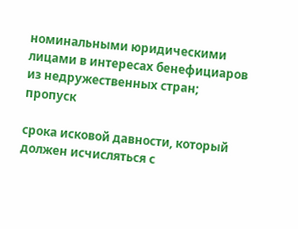номинальными юридическими лицами в интересах бенефициаров из недружественных стран; пропуск

срока исковой давности, который должен исчисляться с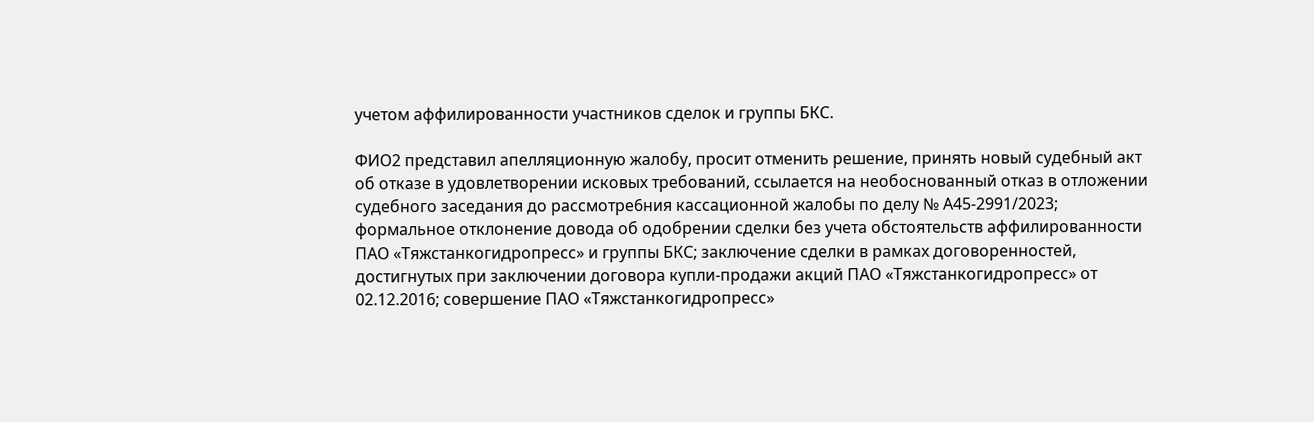учетом аффилированности участников сделок и группы БКС.

ФИО2 представил апелляционную жалобу, просит отменить решение, принять новый судебный акт об отказе в удовлетворении исковых требований, ссылается на необоснованный отказ в отложении судебного заседания до рассмотре6ния кассационной жалобы по делу № А45-2991/2023; формальное отклонение довода об одобрении сделки без учета обстоятельств аффилированности ПАО «Тяжстанкогидропресс» и группы БКС; заключение сделки в рамках договоренностей, достигнутых при заключении договора купли-продажи акций ПАО «Тяжстанкогидропресс» от 02.12.2016; совершение ПАО «Тяжстанкогидропресс»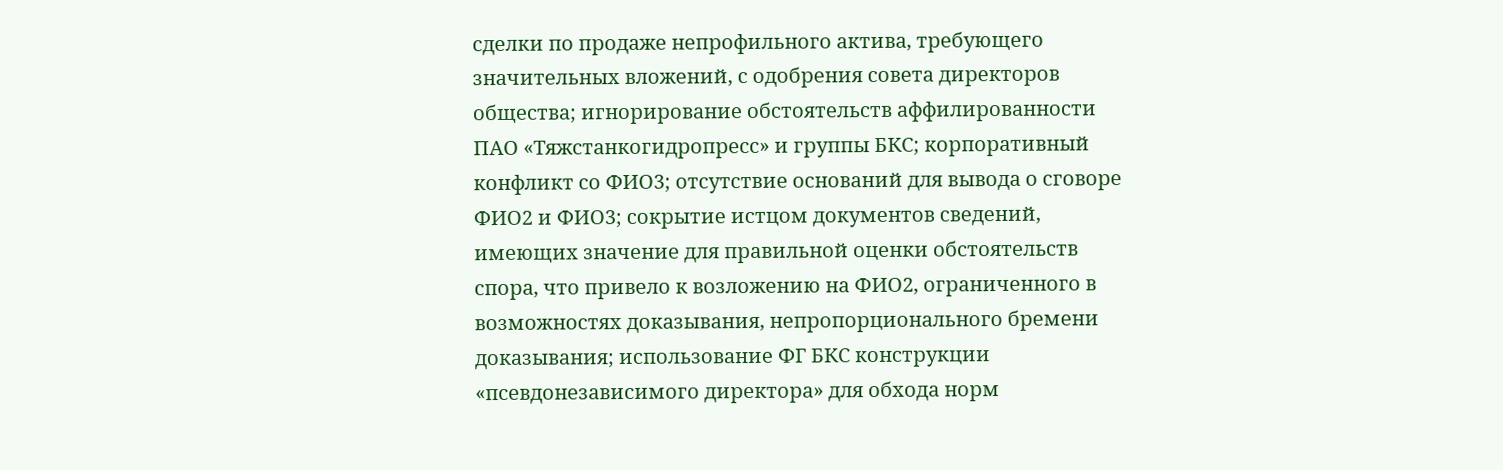сделки по продаже непрофильного актива, требующего значительных вложений, с одобрения совета директоров общества; игнорирование обстоятельств аффилированности ПАО «Тяжстанкогидропресс» и группы БКС; корпоративный конфликт со ФИО3; отсутствие оснований для вывода о сговоре ФИО2 и ФИО3; сокрытие истцом документов сведений, имеющих значение для правильной оценки обстоятельств спора, что привело к возложению на ФИО2, ограниченного в возможностях доказывания, непропорционального бремени доказывания; использование ФГ БКС конструкции «псевдонезависимого директора» для обхода норм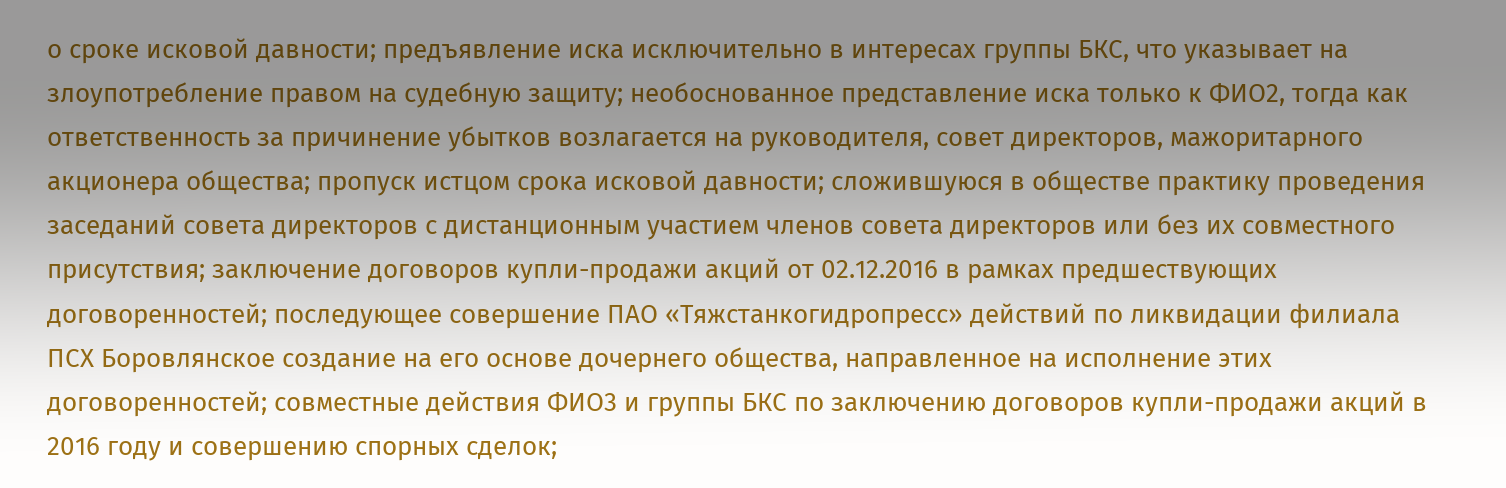о сроке исковой давности; предъявление иска исключительно в интересах группы БКС, что указывает на злоупотребление правом на судебную защиту; необоснованное представление иска только к ФИО2, тогда как ответственность за причинение убытков возлагается на руководителя, совет директоров, мажоритарного акционера общества; пропуск истцом срока исковой давности; сложившуюся в обществе практику проведения заседаний совета директоров с дистанционным участием членов совета директоров или без их совместного присутствия; заключение договоров купли-продажи акций от 02.12.2016 в рамках предшествующих договоренностей; последующее совершение ПАО «Тяжстанкогидропресс» действий по ликвидации филиала ПСХ Боровлянское создание на его основе дочернего общества, направленное на исполнение этих договоренностей; совместные действия ФИО3 и группы БКС по заключению договоров купли-продажи акций в 2016 году и совершению спорных сделок;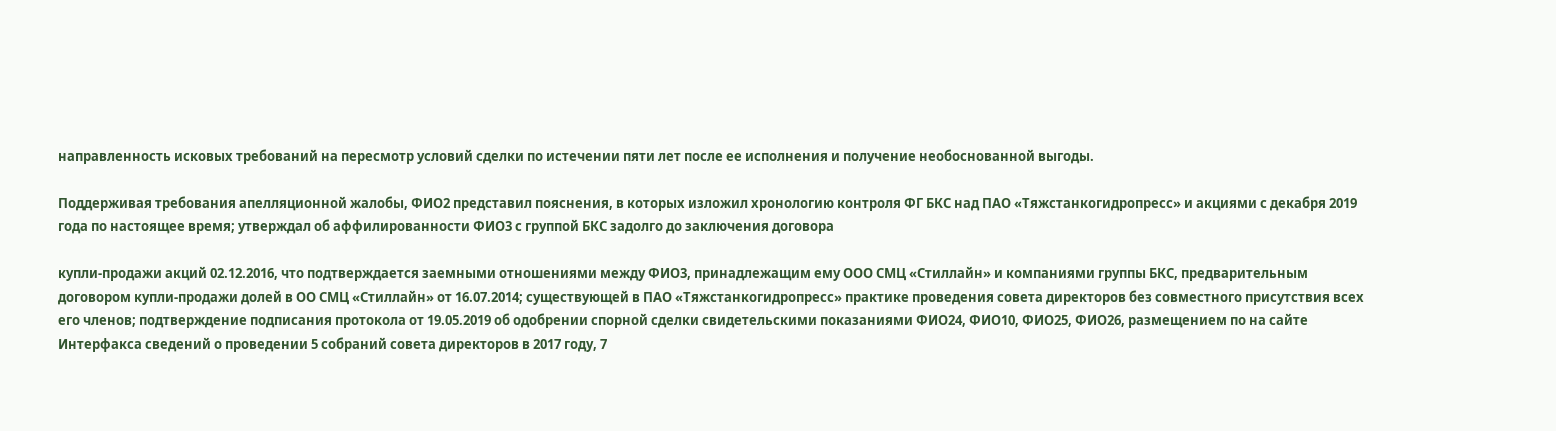направленность исковых требований на пересмотр условий сделки по истечении пяти лет после ее исполнения и получение необоснованной выгоды.

Поддерживая требования апелляционной жалобы, ФИО2 представил пояснения, в которых изложил хронологию контроля ФГ БКС над ПАО «Тяжстанкогидропресс» и акциями с декабря 2019 года по настоящее время; утверждал об аффилированности ФИО3 с группой БКС задолго до заключения договора

купли-продажи акций 02.12.2016, что подтверждается заемными отношениями между ФИО3, принадлежащим ему ООО СМЦ «Стиллайн» и компаниями группы БКС, предварительным договором купли-продажи долей в ОО СМЦ «Стиллайн» от 16.07.2014; существующей в ПАО «Тяжстанкогидропресс» практике проведения совета директоров без совместного присутствия всех его членов; подтверждение подписания протокола от 19.05.2019 об одобрении спорной сделки свидетельскими показаниями ФИО24, ФИО10, ФИО25, ФИО26, размещением по на сайте Интерфакса сведений о проведении 5 собраний совета директоров в 2017 году, 7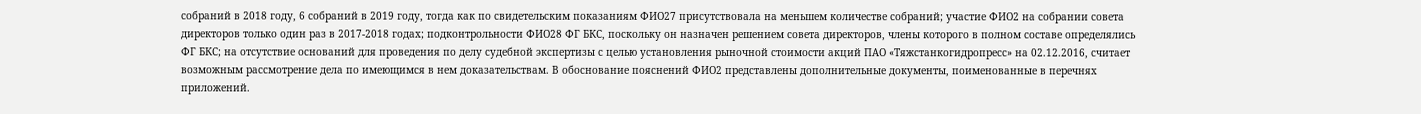собраний в 2018 году, 6 собраний в 2019 году, тогда как по свидетельским показаниям ФИО27 присутствовала на меньшем количестве собраний; участие ФИО2 на собрании совета директоров только один раз в 2017-2018 годах; подконтрольности ФИО28 ФГ БКС, поскольку он назначен решением совета директоров, члены которого в полном составе определялись ФГ БКС; на отсутствие оснований для проведения по делу судебной экспертизы с целью установления рыночной стоимости акций ПАО «Тяжстанкогидропресс» на 02.12.2016, считает возможным рассмотрение дела по имеющимся в нем доказательствам. В обоснование пояснений ФИО2 представлены дополнительные документы, поименованные в перечнях приложений.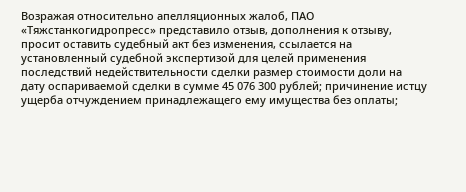Возражая относительно апелляционных жалоб, ПАО «Тяжстанкогидропресс» представило отзыв, дополнения к отзыву, просит оставить судебный акт без изменения, ссылается на установленный судебной экспертизой для целей применения последствий недействительности сделки размер стоимости доли на дату оспариваемой сделки в сумме 45 076 300 рублей; причинение истцу ущерба отчуждением принадлежащего ему имущества без оплаты;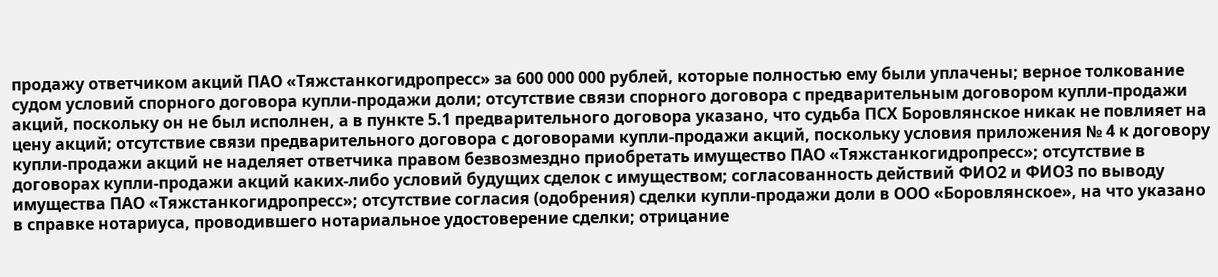продажу ответчиком акций ПАО «Тяжстанкогидропресс» за 600 000 000 рублей, которые полностью ему были уплачены; верное толкование судом условий спорного договора купли-продажи доли; отсутствие связи спорного договора с предварительным договором купли-продажи акций, поскольку он не был исполнен, а в пункте 5.1 предварительного договора указано, что судьба ПСХ Боровлянское никак не повлияет на цену акций; отсутствие связи предварительного договора с договорами купли-продажи акций, поскольку условия приложения № 4 к договору купли-продажи акций не наделяет ответчика правом безвозмездно приобретать имущество ПАО «Тяжстанкогидропресс»; отсутствие в договорах купли-продажи акций каких-либо условий будущих сделок с имуществом; согласованность действий ФИО2 и ФИО3 по выводу имущества ПАО «Тяжстанкогидропресс»; отсутствие согласия (одобрения) сделки купли-продажи доли в ООО «Боровлянское», на что указано в справке нотариуса, проводившего нотариальное удостоверение сделки; отрицание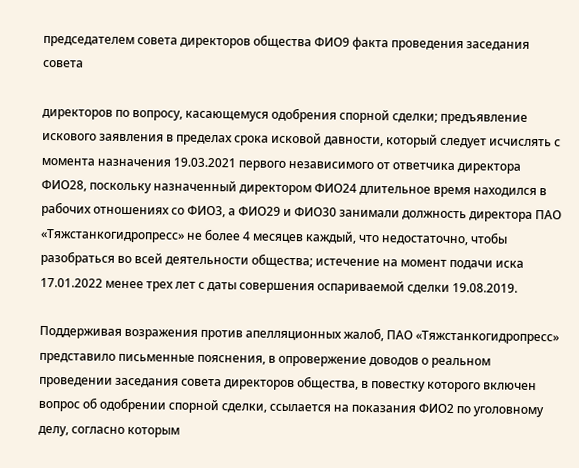председателем совета директоров общества ФИО9 факта проведения заседания совета

директоров по вопросу, касающемуся одобрения спорной сделки; предъявление искового заявления в пределах срока исковой давности, который следует исчислять с момента назначения 19.03.2021 первого независимого от ответчика директора ФИО28, поскольку назначенный директором ФИО24 длительное время находился в рабочих отношениях со ФИО3, а ФИО29 и ФИО30 занимали должность директора ПАО «Тяжстанкогидропресс» не более 4 месяцев каждый, что недостаточно, чтобы разобраться во всей деятельности общества; истечение на момент подачи иска 17.01.2022 менее трех лет с даты совершения оспариваемой сделки 19.08.2019.

Поддерживая возражения против апелляционных жалоб, ПАО «Тяжстанкогидропресс» представило письменные пояснения, в опровержение доводов о реальном проведении заседания совета директоров общества, в повестку которого включен вопрос об одобрении спорной сделки, ссылается на показания ФИО2 по уголовному делу, согласно которым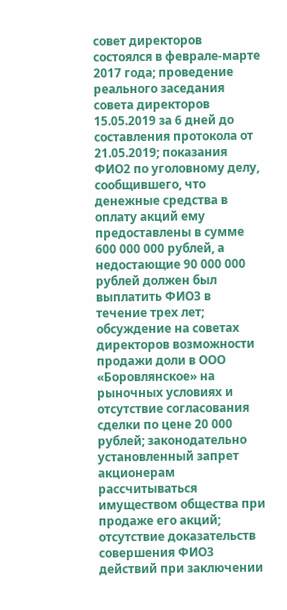совет директоров состоялся в феврале-марте 2017 года; проведение реального заседания совета директоров 15.05.2019 за 6 дней до составления протокола от 21.05.2019; показания ФИО2 по уголовному делу, сообщившего, что денежные средства в оплату акций ему предоставлены в сумме 600 000 000 рублей, а недостающие 90 000 000 рублей должен был выплатить ФИО3 в течение трех лет; обсуждение на советах директоров возможности продажи доли в ООО «Боровлянское» на рыночных условиях и отсутствие согласования сделки по цене 20 000 рублей; законодательно установленный запрет акционерам рассчитываться имуществом общества при продаже его акций; отсутствие доказательств совершения ФИО3 действий при заключении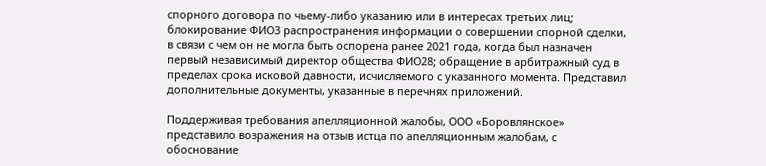спорного договора по чьему-либо указанию или в интересах третьих лиц; блокирование ФИО3 распространения информации о совершении спорной сделки, в связи с чем он не могла быть оспорена ранее 2021 года, когда был назначен первый независимый директор общества ФИО28; обращение в арбитражный суд в пределах срока исковой давности, исчисляемого с указанного момента. Представил дополнительные документы, указанные в перечнях приложений.

Поддерживая требования апелляционной жалобы, ООО «Боровлянское» представило возражения на отзыв истца по апелляционным жалобам, с обоснование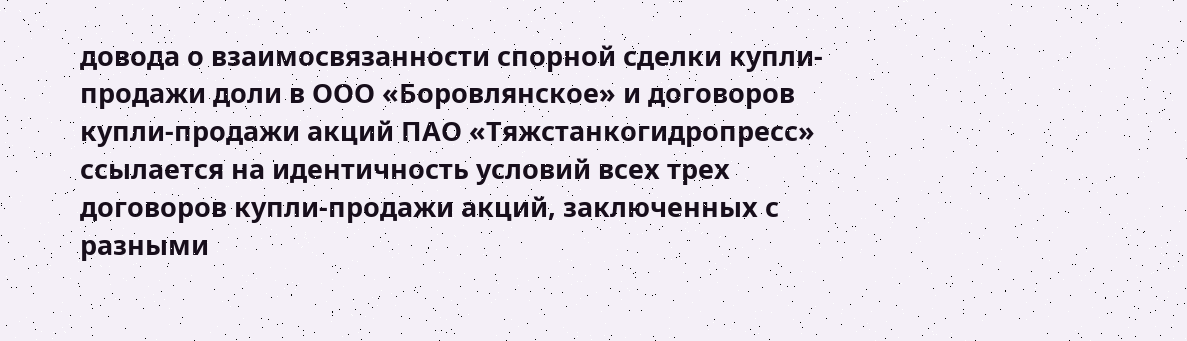довода о взаимосвязанности спорной сделки купли-продажи доли в ООО «Боровлянское» и договоров купли-продажи акций ПАО «Тяжстанкогидропресс» ссылается на идентичность условий всех трех договоров купли-продажи акций, заключенных с разными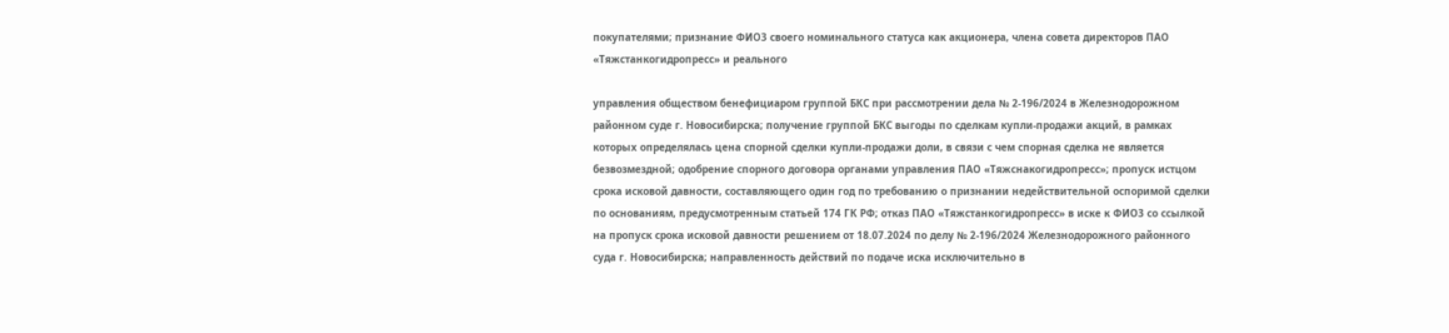покупателями; признание ФИО3 своего номинального статуса как акционера, члена совета директоров ПАО «Тяжстанкогидропресс» и реального

управления обществом бенефициаром группой БКС при рассмотрении дела № 2-196/2024 в Железнодорожном районном суде г. Новосибирска; получение группой БКС выгоды по сделкам купли-продажи акций, в рамках которых определялась цена спорной сделки купли-продажи доли, в связи с чем спорная сделка не является безвозмездной; одобрение спорного договора органами управления ПАО «Тяжснакогидропресс»; пропуск истцом срока исковой давности, составляющего один год по требованию о признании недействительной оспоримой сделки по основаниям, предусмотренным статьей 174 ГК РФ; отказ ПАО «Тяжстанкогидропресс» в иске к ФИО3 со ссылкой на пропуск срока исковой давности решением от 18.07.2024 по делу № 2-196/2024 Железнодорожного районного суда г. Новосибирска; направленность действий по подаче иска исключительно в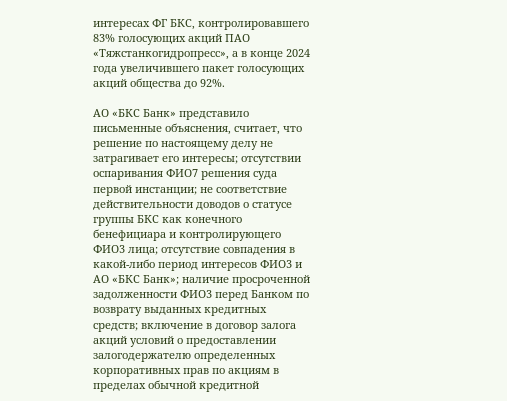интересах ФГ БКС, контролировавшего 83% голосующих акций ПАО «Тяжстанкогидропресс», а в конце 2024 года увеличившего пакет голосующих акций общества до 92%.

АО «БКС Банк» представило письменные объяснения, считает, что решение по настоящему делу не затрагивает его интересы; отсутствии оспаривания ФИО7 решения суда первой инстанции; не соответствие действительности доводов о статусе группы БКС как конечного бенефициара и контролирующего ФИО3 лица; отсутствие совпадения в какой-либо период интересов ФИО3 и АО «БКС Банк»; наличие просроченной задолженности ФИО3 перед Банком по возврату выданных кредитных средств; включение в договор залога акций условий о предоставлении залогодержателю определенных корпоративных прав по акциям в пределах обычной кредитной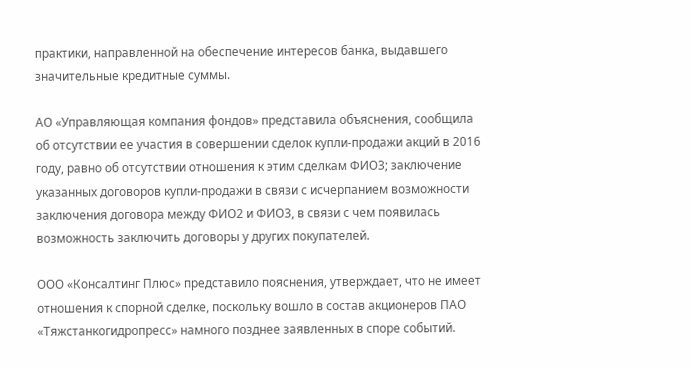практики, направленной на обеспечение интересов банка, выдавшего значительные кредитные суммы.

АО «Управляющая компания фондов» представила объяснения, сообщила об отсутствии ее участия в совершении сделок купли-продажи акций в 2016 году, равно об отсутствии отношения к этим сделкам ФИО3; заключение указанных договоров купли-продажи в связи с исчерпанием возможности заключения договора между ФИО2 и ФИО3, в связи с чем появилась возможность заключить договоры у других покупателей.

ООО «Консалтинг Плюс» представило пояснения, утверждает, что не имеет отношения к спорной сделке, поскольку вошло в состав акционеров ПАО «Тяжстанкогидропресс» намного позднее заявленных в споре событий.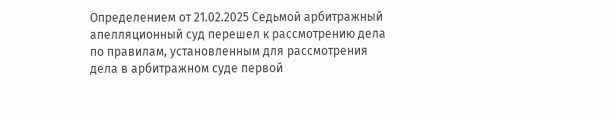Определением от 21.02.2025 Седьмой арбитражный апелляционный суд перешел к рассмотрению дела по правилам, установленным для рассмотрения дела в арбитражном суде первой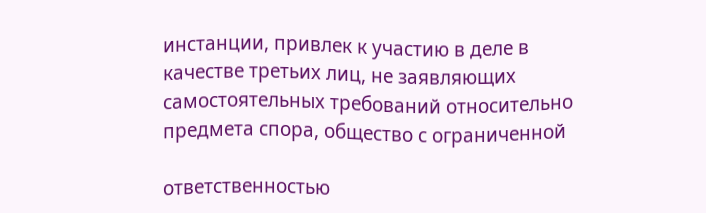инстанции, привлек к участию в деле в качестве третьих лиц, не заявляющих самостоятельных требований относительно предмета спора, общество с ограниченной

ответственностью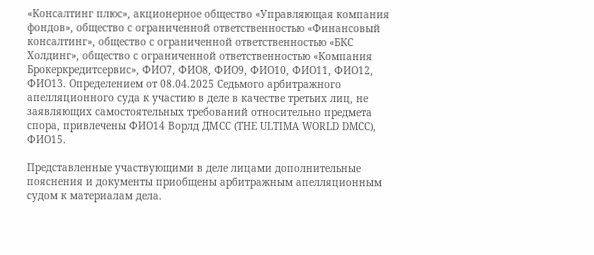«Консалтинг плюс», акционерное общество «Управляющая компания фондов», общество с ограниченной ответственностью «Финансовый консалтинг», общество с ограниченной ответственностью «БКС Холдинг», общество с ограниченной ответственностью «Компания Брокеркредитсервис», ФИО7, ФИО8, ФИО9, ФИО10, ФИО11, ФИО12, ФИО13. Определением от 08.04.2025 Седьмого арбитражного апелляционного суда к участию в деле в качестве третьих лиц, не заявляющих самостоятельных требований относительно предмета спора, привлечены ФИО14 Ворлд ДМСС (THE ULTIMA WORLD DMCC), ФИО15.

Представленные участвующими в деле лицами дополнительные пояснения и документы приобщены арбитражным апелляционным судом к материалам дела.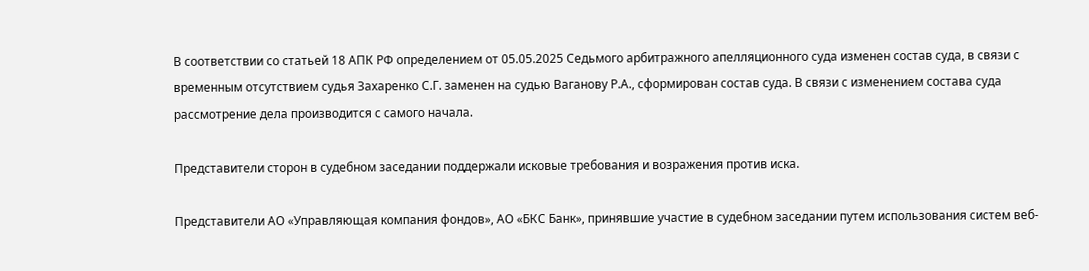В соответствии со статьей 18 АПК РФ определением от 05.05.2025 Седьмого арбитражного апелляционного суда изменен состав суда, в связи с временным отсутствием судья Захаренко С.Г. заменен на судью Ваганову Р.А., сформирован состав суда. В связи с изменением состава суда рассмотрение дела производится с самого начала.

Представители сторон в судебном заседании поддержали исковые требования и возражения против иска.

Представители АО «Управляющая компания фондов», АО «БКС Банк», принявшие участие в судебном заседании путем использования систем веб-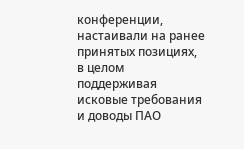конференции, настаивали на ранее принятых позициях, в целом поддерживая исковые требования и доводы ПАО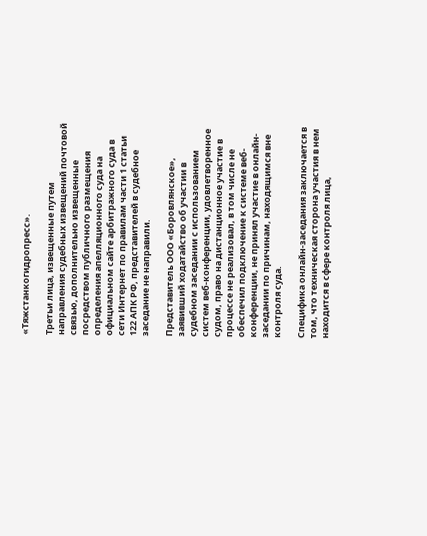«Тяжстанкогидропресс».

Третьи лица, извещенные путем направления судебных извещений почтовой связью, дополнительно извещенные посредством публичного размещения определения апелляционного суда на официальном сайте арбитражного суда в сети Интернет по правилам части 1 статьи 122 АПК РФ, представителей в судебное заседание не направили.

Представитель ООО «Боровлянское», заявивший ходатайство об участии в судебном заседании с использованием систем веб-конференции, удовлетворенное судом, право на дистанционное участие в процессе не реализовал, в том числе не обеспечил подключение к системе веб-конференции, не принял участие в онлайн-заседании по причинам, находящимся вне контроля суда.

Специфика онлайн-заседания заключается в том, что техническая сторона участия в нем находится в сфере контроля лица,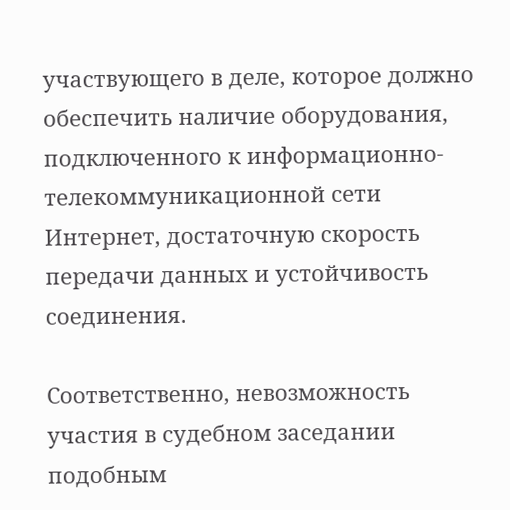участвующего в деле, которое должно обеспечить наличие оборудования, подключенного к информационно-телекоммуникационной сети Интернет, достаточную скорость передачи данных и устойчивость соединения.

Соответственно, невозможность участия в судебном заседании подобным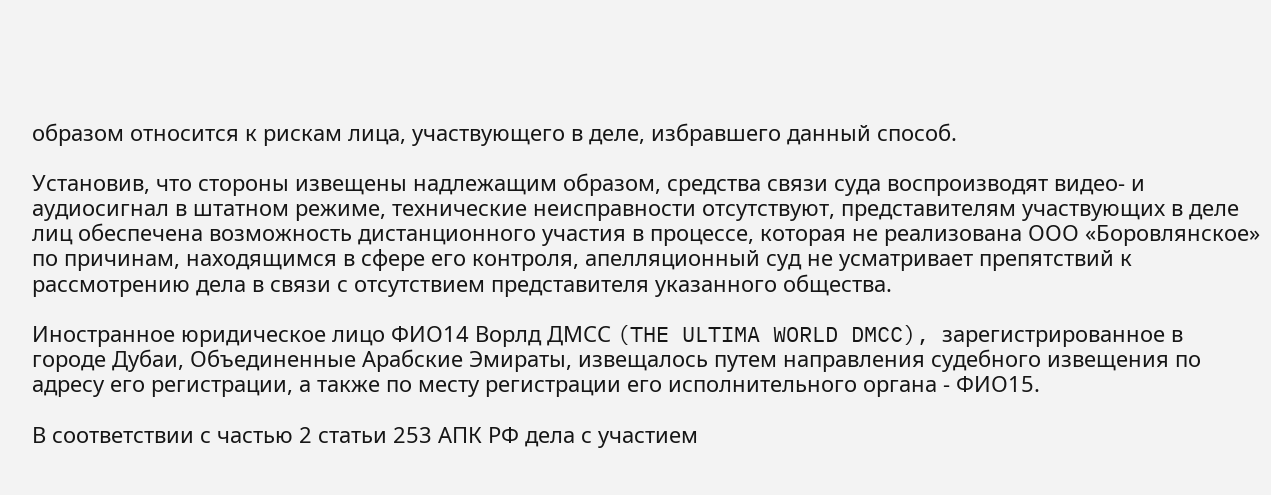образом относится к рискам лица, участвующего в деле, избравшего данный способ.

Установив, что стороны извещены надлежащим образом, средства связи суда воспроизводят видео- и аудиосигнал в штатном режиме, технические неисправности отсутствуют, представителям участвующих в деле лиц обеспечена возможность дистанционного участия в процессе, которая не реализована ООО «Боровлянское» по причинам, находящимся в сфере его контроля, апелляционный суд не усматривает препятствий к рассмотрению дела в связи с отсутствием представителя указанного общества.

Иностранное юридическое лицо ФИО14 Ворлд ДМСС (THE ULTIMA WORLD DMCC), зарегистрированное в городе Дубаи, Объединенные Арабские Эмираты, извещалось путем направления судебного извещения по адресу его регистрации, а также по месту регистрации его исполнительного органа - ФИО15.

В соответствии с частью 2 статьи 253 АПК РФ дела с участием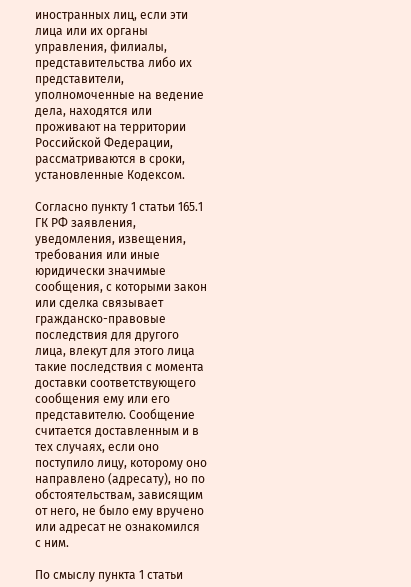иностранных лиц, если эти лица или их органы управления, филиалы, представительства либо их представители, уполномоченные на ведение дела, находятся или проживают на территории Российской Федерации, рассматриваются в сроки, установленные Кодексом.

Согласно пункту 1 статьи 165.1 ГК РФ заявления, уведомления, извещения, требования или иные юридически значимые сообщения, с которыми закон или сделка связывает гражданско-правовые последствия для другого лица, влекут для этого лица такие последствия с момента доставки соответствующего сообщения ему или его представителю. Сообщение считается доставленным и в тех случаях, если оно поступило лицу, которому оно направлено (адресату), но по обстоятельствам, зависящим от него, не было ему вручено или адресат не ознакомился с ним.

По смыслу пункта 1 статьи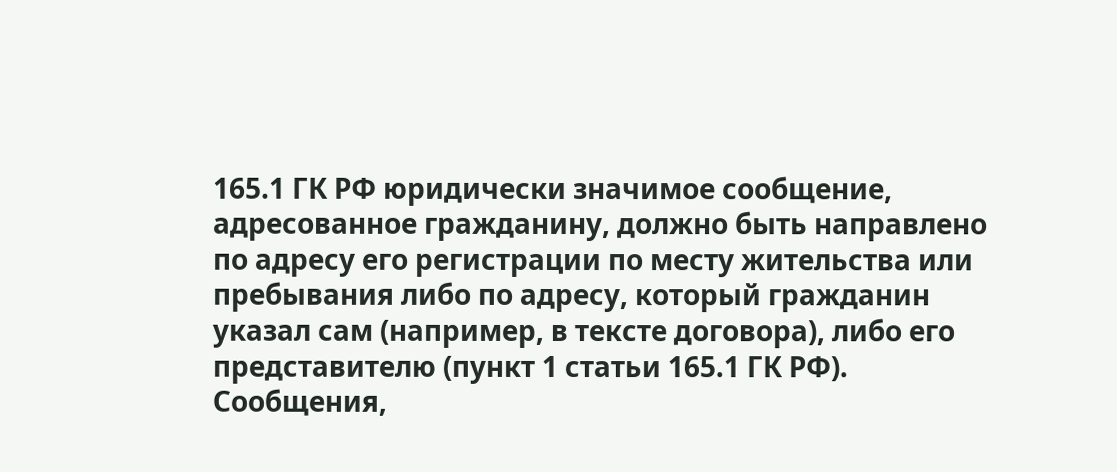165.1 ГК РФ юридически значимое сообщение, адресованное гражданину, должно быть направлено по адресу его регистрации по месту жительства или пребывания либо по адресу, который гражданин указал сам (например, в тексте договора), либо его представителю (пункт 1 статьи 165.1 ГК РФ). Сообщения,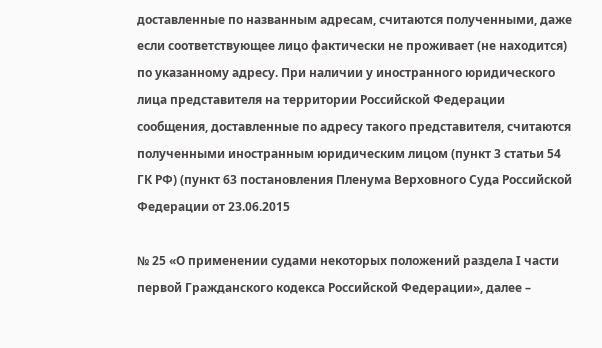доставленные по названным адресам, считаются полученными, даже если соответствующее лицо фактически не проживает (не находится) по указанному адресу. При наличии у иностранного юридического лица представителя на территории Российской Федерации сообщения, доставленные по адресу такого представителя, считаются полученными иностранным юридическим лицом (пункт 3 статьи 54 ГК РФ) (пункт 63 постановления Пленума Верховного Суда Российской Федерации от 23.06.2015

№ 25 «О применении судами некоторых положений раздела I части первой Гражданского кодекса Российской Федерации», далее –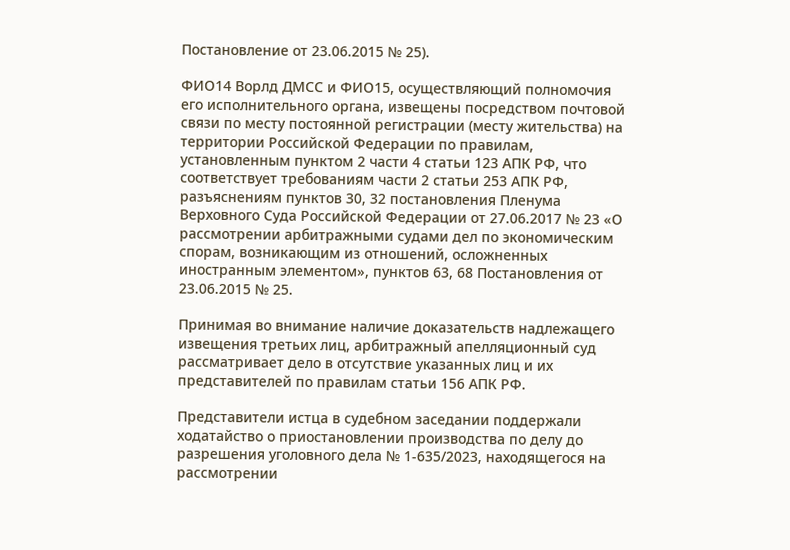Постановление от 23.06.2015 № 25).

ФИО14 Ворлд ДМСС и ФИО15, осуществляющий полномочия его исполнительного органа, извещены посредством почтовой связи по месту постоянной регистрации (месту жительства) на территории Российской Федерации по правилам, установленным пунктом 2 части 4 статьи 123 АПК РФ, что соответствует требованиям части 2 статьи 253 АПК РФ, разъяснениям пунктов 30, 32 постановления Пленума Верховного Суда Российской Федерации от 27.06.2017 № 23 «О рассмотрении арбитражными судами дел по экономическим спорам, возникающим из отношений, осложненных иностранным элементом», пунктов 63, 68 Постановления от 23.06.2015 № 25.

Принимая во внимание наличие доказательств надлежащего извещения третьих лиц, арбитражный апелляционный суд рассматривает дело в отсутствие указанных лиц и их представителей по правилам статьи 156 АПК РФ.

Представители истца в судебном заседании поддержали ходатайство о приостановлении производства по делу до разрешения уголовного дела № 1-635/2023, находящегося на рассмотрении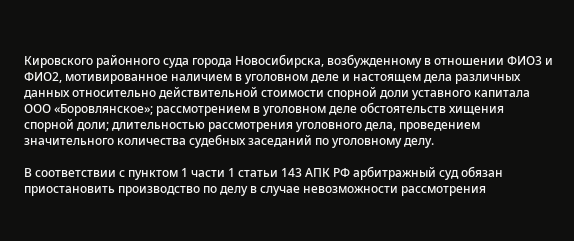Кировского районного суда города Новосибирска, возбужденному в отношении ФИО3 и ФИО2, мотивированное наличием в уголовном деле и настоящем дела различных данных относительно действительной стоимости спорной доли уставного капитала ООО «Боровлянское»; рассмотрением в уголовном деле обстоятельств хищения спорной доли; длительностью рассмотрения уголовного дела, проведением значительного количества судебных заседаний по уголовному делу.

В соответствии с пунктом 1 части 1 статьи 143 АПК РФ арбитражный суд обязан приостановить производство по делу в случае невозможности рассмотрения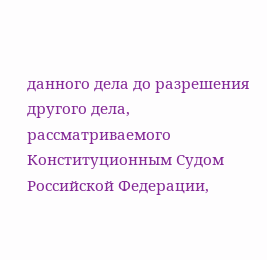данного дела до разрешения другого дела, рассматриваемого Конституционным Судом Российской Федерации,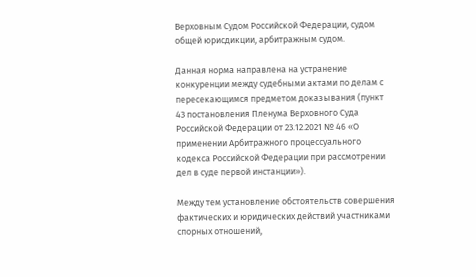Верховным Судом Российской Федерации, судом общей юрисдикции, арбитражным судом.

Данная норма направлена на устранение конкуренции между судебными актами по делам с пересекающимся предметом доказывания (пункт 43 постановления Пленума Верховного Суда Российской Федерации от 23.12.2021 № 46 «О применении Арбитражного процессуального кодекса Российской Федерации при рассмотрении дел в суде первой инстанции»).

Между тем установление обстоятельств совершения фактических и юридических действий участниками спорных отношений,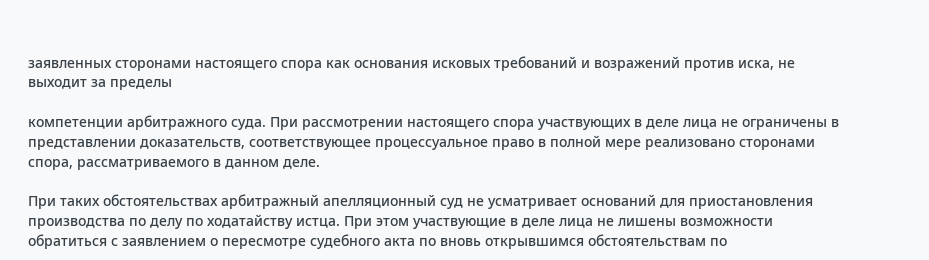заявленных сторонами настоящего спора как основания исковых требований и возражений против иска, не выходит за пределы

компетенции арбитражного суда. При рассмотрении настоящего спора участвующих в деле лица не ограничены в представлении доказательств, соответствующее процессуальное право в полной мере реализовано сторонами спора, рассматриваемого в данном деле.

При таких обстоятельствах арбитражный апелляционный суд не усматривает оснований для приостановления производства по делу по ходатайству истца. При этом участвующие в деле лица не лишены возможности обратиться с заявлением о пересмотре судебного акта по вновь открывшимся обстоятельствам по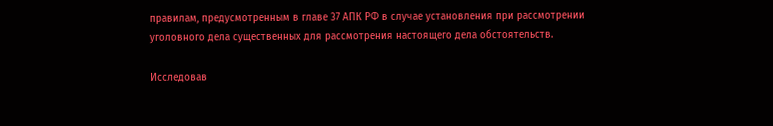правилам, предусмотренным в главе 37 АПК РФ в случае установления при рассмотрении уголовного дела существенных для рассмотрения настоящего дела обстоятельств.

Исследовав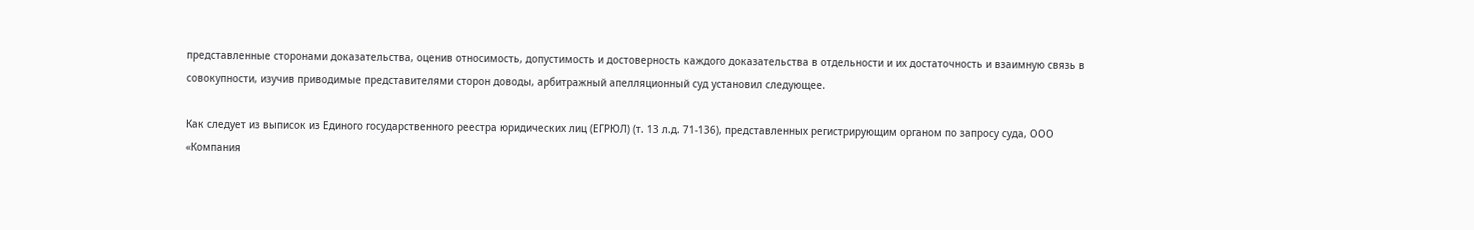представленные сторонами доказательства, оценив относимость, допустимость и достоверность каждого доказательства в отдельности и их достаточность и взаимную связь в совокупности, изучив приводимые представителями сторон доводы, арбитражный апелляционный суд установил следующее.

Как следует из выписок из Единого государственного реестра юридических лиц (ЕГРЮЛ) (т. 13 л.д. 71-136), представленных регистрирующим органом по запросу суда, ООО «Компания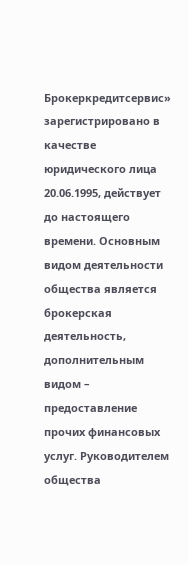Брокеркредитсервис» зарегистрировано в качестве юридического лица 20.06.1995, действует до настоящего времени. Основным видом деятельности общества является брокерская деятельность, дополнительным видом – предоставление прочих финансовых услуг. Руководителем общества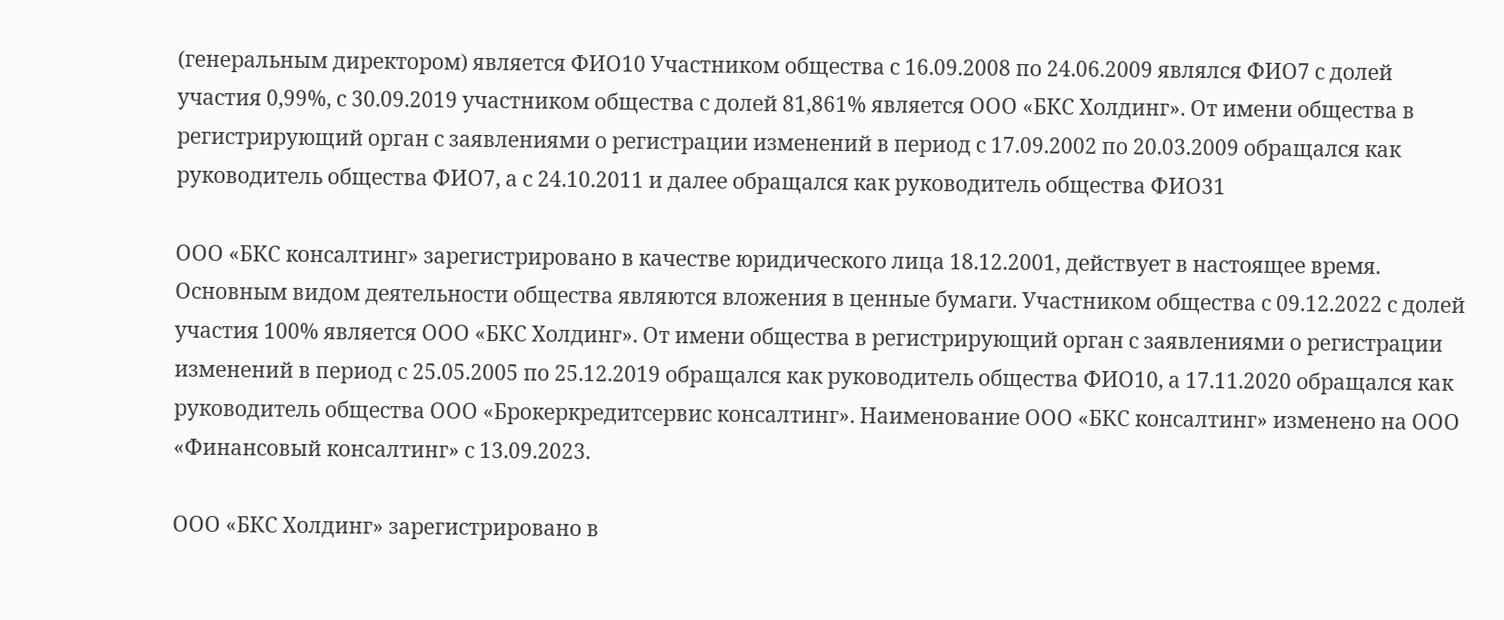(генеральным директором) является ФИО10 Участником общества с 16.09.2008 по 24.06.2009 являлся ФИО7 с долей участия 0,99%, с 30.09.2019 участником общества с долей 81,861% является ООО «БКС Холдинг». От имени общества в регистрирующий орган с заявлениями о регистрации изменений в период с 17.09.2002 по 20.03.2009 обращался как руководитель общества ФИО7, а с 24.10.2011 и далее обращался как руководитель общества ФИО31

ООО «БКС консалтинг» зарегистрировано в качестве юридического лица 18.12.2001, действует в настоящее время. Основным видом деятельности общества являются вложения в ценные бумаги. Участником общества с 09.12.2022 с долей участия 100% является ООО «БКС Холдинг». От имени общества в регистрирующий орган с заявлениями о регистрации изменений в период с 25.05.2005 по 25.12.2019 обращался как руководитель общества ФИО10, а 17.11.2020 обращался как руководитель общества ООО «Брокеркредитсервис консалтинг». Наименование ООО «БКС консалтинг» изменено на ООО «Финансовый консалтинг» с 13.09.2023.

ООО «БКС Холдинг» зарегистрировано в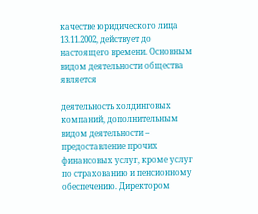качестве юридического лица 13.11.2002, действует до настоящего времени. Основным видом деятельности общества является

деятельность холдинговых компаний, дополнительным видом деятельности – предоставление прочих финансовых услуг, кроме услуг по страхованию и пенсионному обеспечению. Директором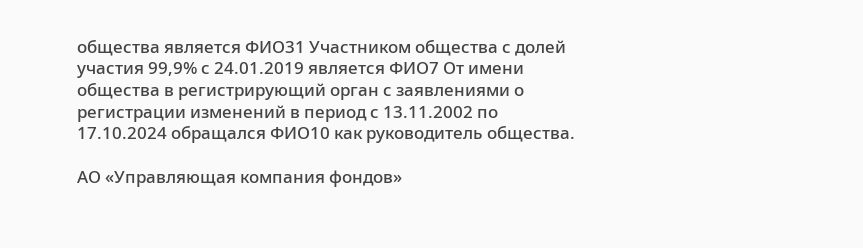общества является ФИО31 Участником общества с долей участия 99,9% с 24.01.2019 является ФИО7 От имени общества в регистрирующий орган с заявлениями о регистрации изменений в период с 13.11.2002 по 17.10.2024 обращался ФИО10 как руководитель общества.

АО «Управляющая компания фондов»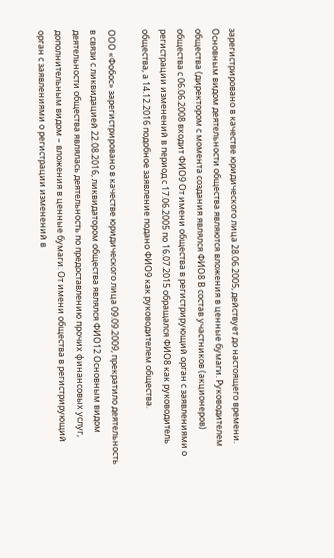зарегистрировано в качестве юридического лица 28.06.2005, действует до настоящего времени. Основным видом деятельности общества являются вложения в ценные бумаги. Руководителем общества (директором с момента создания являлся ФИО8 В состав участников (акционеров) общества с 06.06.2008 входит ФИО9 От имени общества в регистрирующий орган с заявлениями о регистрации изменений в период с 17.06.2005 по 16.07.2015 обращался ФИО8 как руководитель общества, а 14.12.2016 подобное заявление подано ФИО9 как руководителем общества.

ООО «Фобос» зарегистрировано в качестве юридического лица 09.09.2009, прекратило деятельность в связи с ликвидацией 22.08.2016, ликвидатором общества являлся ФИО12 Основным видом деятельности общества являлась деятельность по предоставлению прочих финансовых услуг, дополнительным видом – вложения в ценные бумаги. От имени общества в регистрирующий орган с заявлениями о регистрации изменений в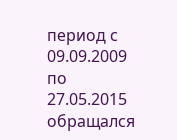период с 09.09.2009 по 27.05.2015 обращался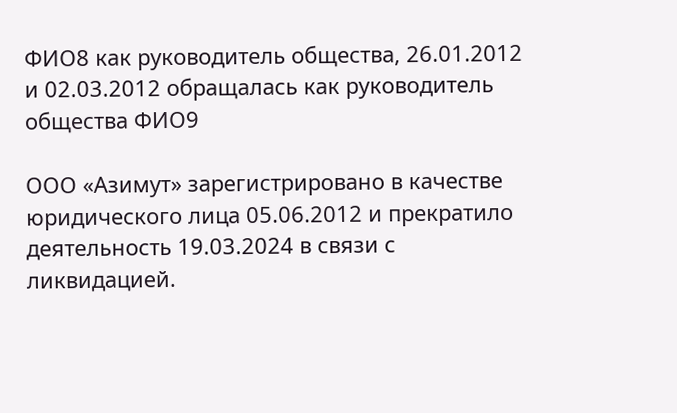ФИО8 как руководитель общества, 26.01.2012 и 02.03.2012 обращалась как руководитель общества ФИО9

ООО «Азимут» зарегистрировано в качестве юридического лица 05.06.2012 и прекратило деятельность 19.03.2024 в связи с ликвидацией.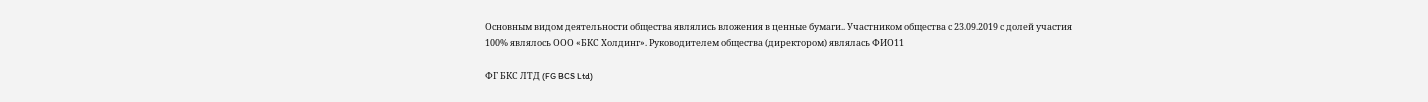Основным видом деятельности общества являлись вложения в ценные бумаги.. Участником общества с 23.09.2019 с долей участия 100% являлось ООО «БКС Холдинг». Руководителем общества (директором) являлась ФИО11

ФГ БКС ЛТД (FG BCS Ltd)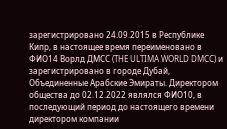зарегистрировано 24.09.2015 в Республике Кипр, в настоящее время переименовано в ФИО14 Ворлд ДМСС (THE ULTIMA WORLD DMCC) и зарегистрировано в городе Дубай, Объединенные Арабские Эмираты. Директором общества до 02.12.2022 являлся ФИО10, в последующий период до настоящего времени директором компании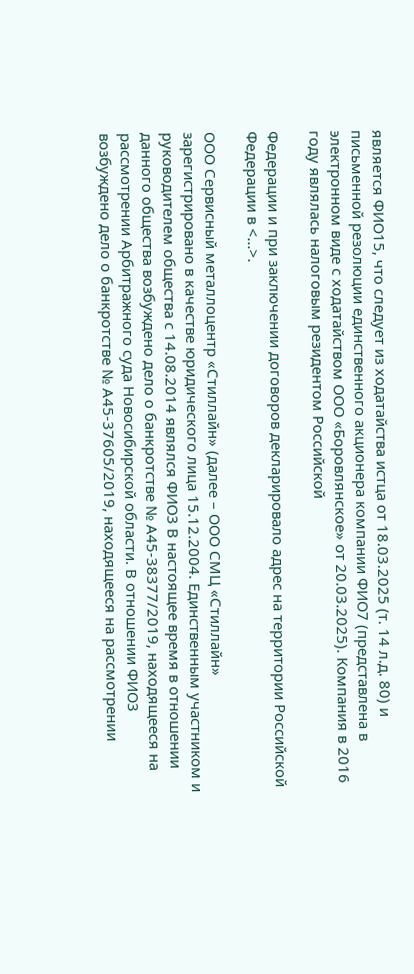является ФИО15, что следует из ходатайства истца от 18.03.2025 (т. 14 л.д. 80) и письменной резолюции единственного акционера компании ФИО7 (представлена в электронном виде с ходатайством ООО «Боровлянское» от 20.03.2025). Компания в 2016 году являлась налоговым резидентом Российской

Федерации и при заключении договоров декларировало адрес на территории Российской Федерации в <...>.

ООО Сервисный металлоцентр «Стиллайн» (далее – ООО СМЦ «Стиллайн» зарегистрировано в качестве юридического лица 15.12.2004. Единственным участником и руководителем общества с 14.08.2014 являлся ФИО3 В настоящее время в отношении данного общества возбуждено дело о банкротстве № А45-38377/2019, находящееся на рассмотрении Арбитражного суда Новосибирской области. В отношении ФИО3 возбуждено дело о банкротстве № А45-37605/2019, находящееся на рассмотрении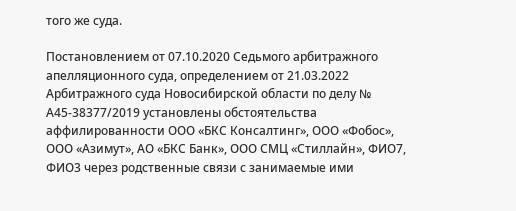того же суда.

Постановлением от 07.10.2020 Седьмого арбитражного апелляционного суда, определением от 21.03.2022 Арбитражного суда Новосибирской области по делу № А45-38377/2019 установлены обстоятельства аффилированности ООО «БКС Консалтинг», ООО «Фобос», ООО «Азимут», АО «БКС Банк», ООО СМЦ «Стиллайн», ФИО7, ФИО3 через родственные связи с занимаемые ими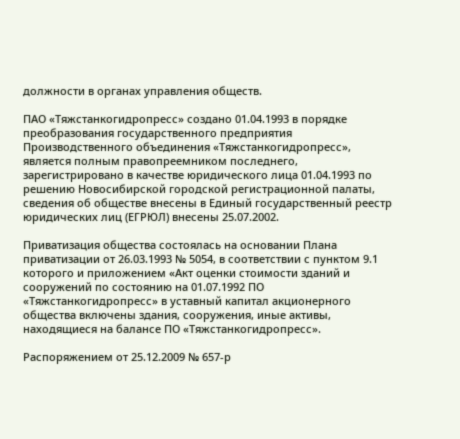должности в органах управления обществ.

ПАО «Тяжстанкогидропресс» создано 01.04.1993 в порядке преобразования государственного предприятия Производственного объединения «Тяжстанкогидропресс», является полным правопреемником последнего, зарегистрировано в качестве юридического лица 01.04.1993 по решению Новосибирской городской регистрационной палаты, сведения об обществе внесены в Единый государственный реестр юридических лиц (ЕГРЮЛ) внесены 25.07.2002.

Приватизация общества состоялась на основании Плана приватизации от 26.03.1993 № 5054, в соответствии с пунктом 9.1 которого и приложением «Акт оценки стоимости зданий и сооружений по состоянию на 01.07.1992 ПО «Тяжстанкогидропресс» в уставный капитал акционерного общества включены здания, сооружения, иные активы, находящиеся на балансе ПО «Тяжстанкогидропресс».

Распоряжением от 25.12.2009 № 657-р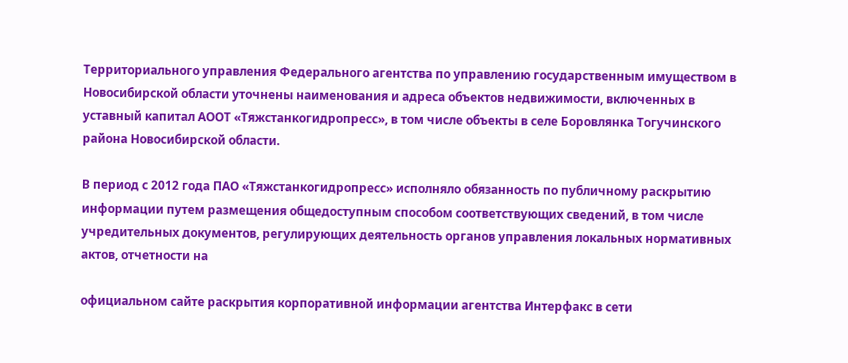Территориального управления Федерального агентства по управлению государственным имуществом в Новосибирской области уточнены наименования и адреса объектов недвижимости, включенных в уставный капитал АООТ «Тяжстанкогидропресс», в том числе объекты в селе Боровлянка Тогучинского района Новосибирской области.

В период с 2012 года ПАО «Тяжстанкогидропресс» исполняло обязанность по публичному раскрытию информации путем размещения общедоступным способом соответствующих сведений, в том числе учредительных документов, регулирующих деятельность органов управления локальных нормативных актов, отчетности на

официальном сайте раскрытия корпоративной информации агентства Интерфакс в сети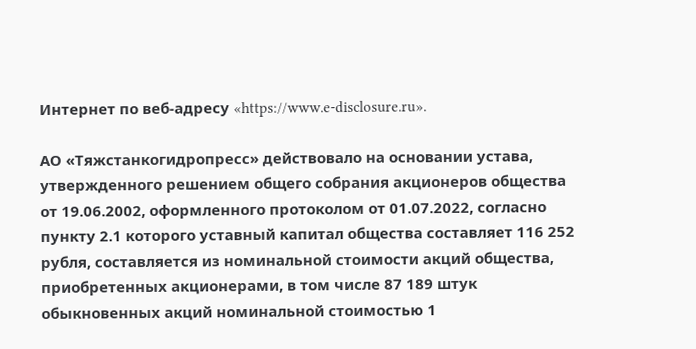Интернет по веб-адресу «https://www.e-disclosure.ru».

АО «Тяжстанкогидропресс» действовало на основании устава, утвержденного решением общего собрания акционеров общества от 19.06.2002, оформленного протоколом от 01.07.2022, согласно пункту 2.1 которого уставный капитал общества составляет 116 252 рубля, составляется из номинальной стоимости акций общества, приобретенных акционерами, в том числе 87 189 штук обыкновенных акций номинальной стоимостью 1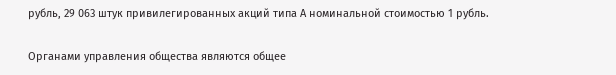рубль, 29 063 штук привилегированных акций типа А номинальной стоимостью 1 рубль.

Органами управления общества являются общее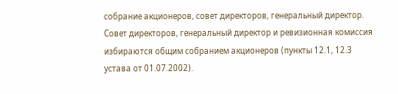собрание акционеров, совет директоров, генеральный директор. Совет директоров, генеральный директор и ревизионная комиссия избираются общим собранием акционеров (пункты 12.1, 12.3 устава от 01.07.2002).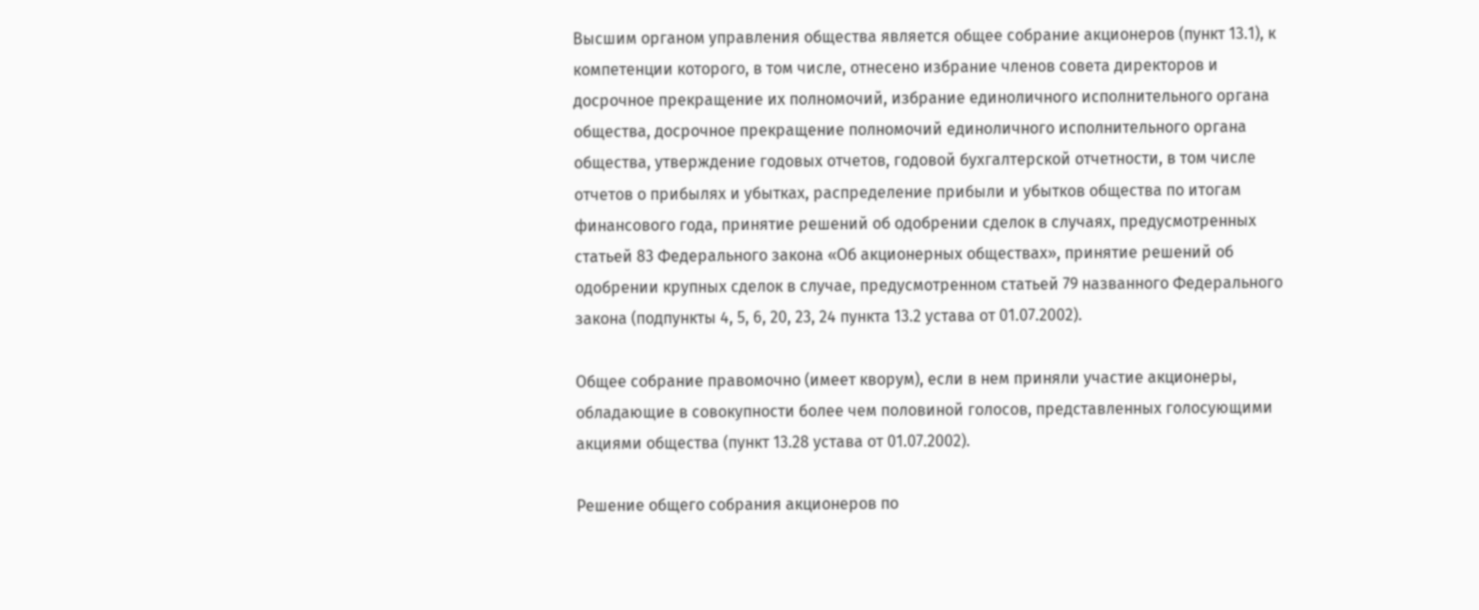Высшим органом управления общества является общее собрание акционеров (пункт 13.1), к компетенции которого, в том числе, отнесено избрание членов совета директоров и досрочное прекращение их полномочий, избрание единоличного исполнительного органа общества, досрочное прекращение полномочий единоличного исполнительного органа общества, утверждение годовых отчетов, годовой бухгалтерской отчетности, в том числе отчетов о прибылях и убытках, распределение прибыли и убытков общества по итогам финансового года, принятие решений об одобрении сделок в случаях, предусмотренных статьей 83 Федерального закона «Об акционерных обществах», принятие решений об одобрении крупных сделок в случае, предусмотренном статьей 79 названного Федерального закона (подпункты 4, 5, 6, 20, 23, 24 пункта 13.2 устава от 01.07.2002).

Общее собрание правомочно (имеет кворум), если в нем приняли участие акционеры, обладающие в совокупности более чем половиной голосов, представленных голосующими акциями общества (пункт 13.28 устава от 01.07.2002).

Решение общего собрания акционеров по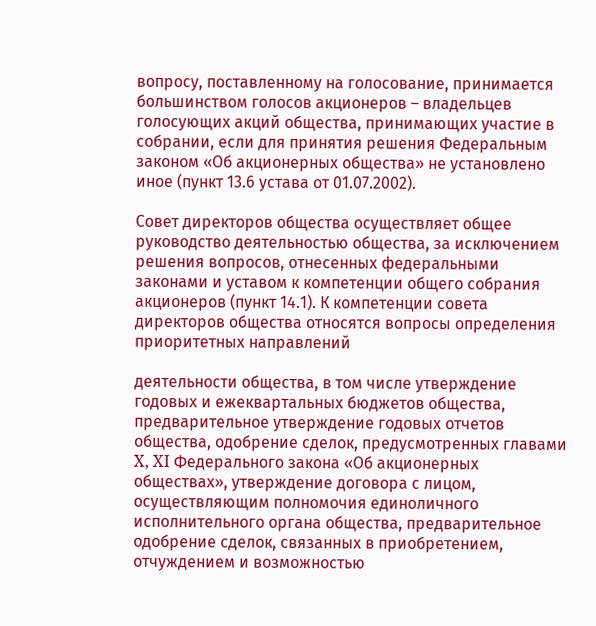вопросу, поставленному на голосование, принимается большинством голосов акционеров – владельцев голосующих акций общества, принимающих участие в собрании, если для принятия решения Федеральным законом «Об акционерных общества» не установлено иное (пункт 13.6 устава от 01.07.2002).

Совет директоров общества осуществляет общее руководство деятельностью общества, за исключением решения вопросов, отнесенных федеральными законами и уставом к компетенции общего собрания акционеров (пункт 14.1). К компетенции совета директоров общества относятся вопросы определения приоритетных направлений

деятельности общества, в том числе утверждение годовых и ежеквартальных бюджетов общества, предварительное утверждение годовых отчетов общества, одобрение сделок, предусмотренных главами X, XI Федерального закона «Об акционерных обществах», утверждение договора с лицом, осуществляющим полномочия единоличного исполнительного органа общества, предварительное одобрение сделок, связанных в приобретением, отчуждением и возможностью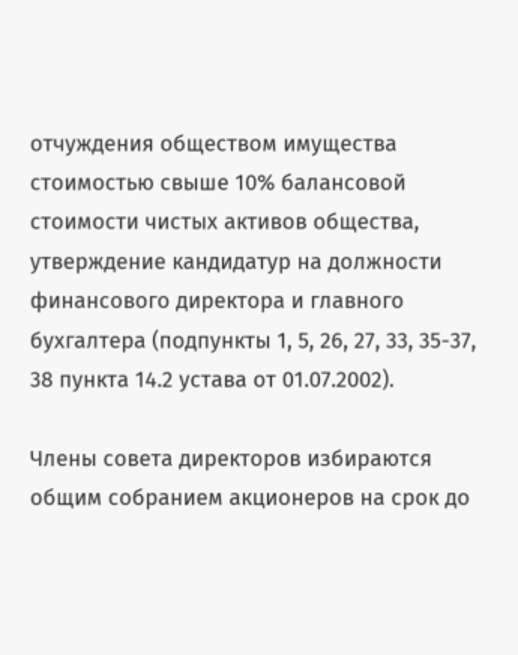отчуждения обществом имущества стоимостью свыше 10% балансовой стоимости чистых активов общества, утверждение кандидатур на должности финансового директора и главного бухгалтера (подпункты 1, 5, 26, 27, 33, 35-37, 38 пункта 14.2 устава от 01.07.2002).

Члены совета директоров избираются общим собранием акционеров на срок до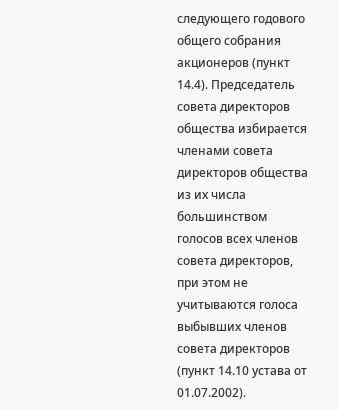следующего годового общего собрания акционеров (пункт 14.4). Председатель совета директоров общества избирается членами совета директоров общества из их числа большинством голосов всех членов совета директоров, при этом не учитываются голоса выбывших членов совета директоров (пункт 14.10 устава от 01.07.2002).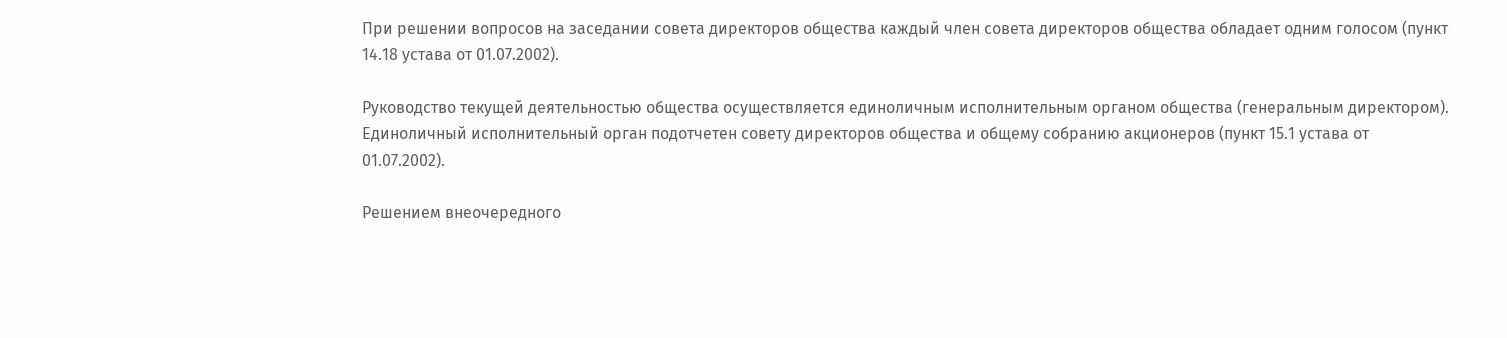При решении вопросов на заседании совета директоров общества каждый член совета директоров общества обладает одним голосом (пункт 14.18 устава от 01.07.2002).

Руководство текущей деятельностью общества осуществляется единоличным исполнительным органом общества (генеральным директором). Единоличный исполнительный орган подотчетен совету директоров общества и общему собранию акционеров (пункт 15.1 устава от 01.07.2002).

Решением внеочередного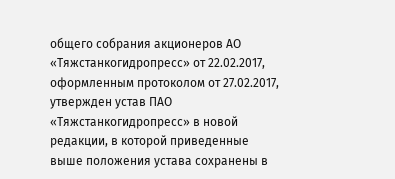общего собрания акционеров АО «Тяжстанкогидропресс» от 22.02.2017, оформленным протоколом от 27.02.2017, утвержден устав ПАО «Тяжстанкогидропресс» в новой редакции, в которой приведенные выше положения устава сохранены в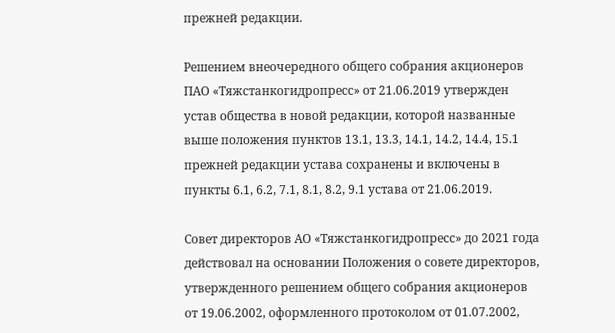прежней редакции.

Решением внеочередного общего собрания акционеров ПАО «Тяжстанкогидропресс» от 21.06.2019 утвержден устав общества в новой редакции, которой названные выше положения пунктов 13.1, 13.3, 14.1, 14.2, 14.4, 15.1 прежней редакции устава сохранены и включены в пункты 6.1, 6.2, 7.1, 8.1, 8.2, 9.1 устава от 21.06.2019.

Совет директоров АО «Тяжстанкогидропресс» до 2021 года действовал на основании Положения о совете директоров, утвержденного решением общего собрания акционеров от 19.06.2002, оформленного протоколом от 01.07.2002,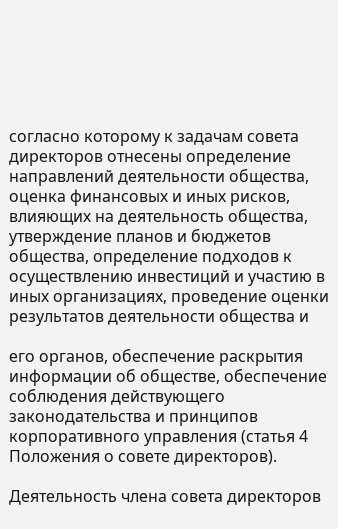согласно которому к задачам совета директоров отнесены определение направлений деятельности общества, оценка финансовых и иных рисков, влияющих на деятельность общества, утверждение планов и бюджетов общества, определение подходов к осуществлению инвестиций и участию в иных организациях, проведение оценки результатов деятельности общества и

его органов, обеспечение раскрытия информации об обществе, обеспечение соблюдения действующего законодательства и принципов корпоративного управления (статья 4 Положения о совете директоров).

Деятельность члена совета директоров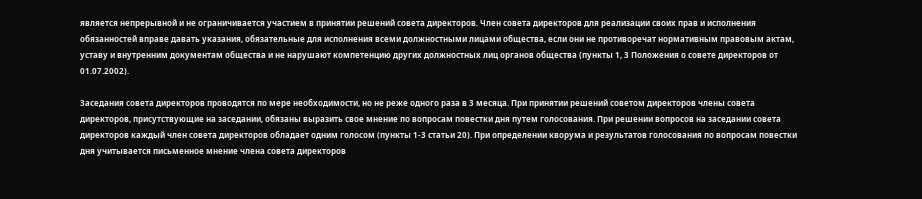является непрерывной и не ограничивается участием в принятии решений совета директоров. Член совета директоров для реализации своих прав и исполнения обязанностей вправе давать указания, обязательные для исполнения всеми должностными лицами общества, если они не противоречат нормативным правовым актам, уставу и внутренним документам общества и не нарушают компетенцию других должностных лиц органов общества (пункты 1, 3 Положения о совете директоров от 01.07.2002).

Заседания совета директоров проводятся по мере необходимости, но не реже одного раза в 3 месяца. При принятии решений советом директоров члены совета директоров, присутствующие на заседании, обязаны выразить свое мнение по вопросам повестки дня путем голосования. При решении вопросов на заседании совета директоров каждый член совета директоров обладает одним голосом (пункты 1-3 статьи 20). При определении кворума и результатов голосования по вопросам повестки дня учитывается письменное мнение члена совета директоров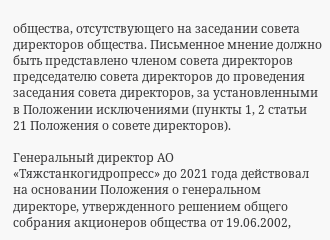общества, отсутствующего на заседании совета директоров общества. Письменное мнение должно быть представлено членом совета директоров председателю совета директоров до проведения заседания совета директоров, за установленными в Положении исключениями (пункты 1, 2 статьи 21 Положения о совете директоров).

Генеральный директор АО «Тяжстанкогидропресс» до 2021 года действовал на основании Положения о генеральном директоре, утвержденного решением общего собрания акционеров общества от 19.06.2002,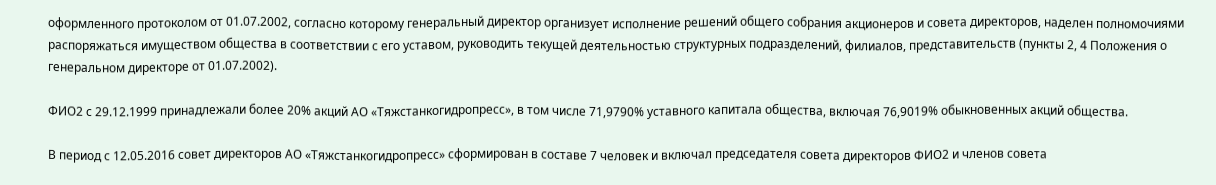оформленного протоколом от 01.07.2002, согласно которому генеральный директор организует исполнение решений общего собрания акционеров и совета директоров, наделен полномочиями распоряжаться имуществом общества в соответствии с его уставом, руководить текущей деятельностью структурных подразделений, филиалов, представительств (пункты 2, 4 Положения о генеральном директоре от 01.07.2002).

ФИО2 с 29.12.1999 принадлежали более 20% акций АО «Тяжстанкогидропресс», в том числе 71,9790% уставного капитала общества, включая 76,9019% обыкновенных акций общества.

В период с 12.05.2016 совет директоров АО «Тяжстанкогидропресс» сформирован в составе 7 человек и включал председателя совета директоров ФИО2 и членов совета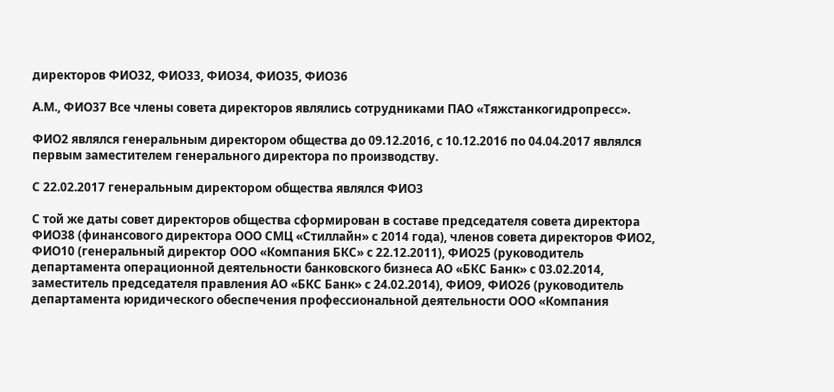директоров ФИО32, ФИО33, ФИО34, ФИО35, ФИО36

А.М., ФИО37 Все члены совета директоров являлись сотрудниками ПАО «Тяжстанкогидропресс».

ФИО2 являлся генеральным директором общества до 09.12.2016, с 10.12.2016 по 04.04.2017 являлся первым заместителем генерального директора по производству.

С 22.02.2017 генеральным директором общества являлся ФИО3

С той же даты совет директоров общества сформирован в составе председателя совета директора ФИО38 (финансового директора ООО СМЦ «Стиллайн» с 2014 года), членов совета директоров ФИО2, ФИО10 (генеральный директор ООО «Компания БКС» с 22.12.2011), ФИО25 (руководитель департамента операционной деятельности банковского бизнеса АО «БКС Банк» с 03.02.2014, заместитель председателя правления АО «БКС Банк» с 24.02.2014), ФИО9, ФИО26 (руководитель департамента юридического обеспечения профессиональной деятельности ООО «Компания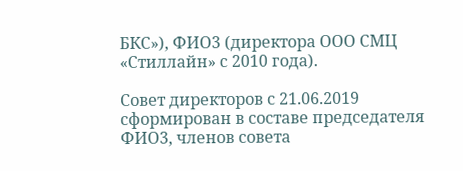БКС»), ФИО3 (директора ООО СМЦ «Стиллайн» с 2010 года).

Совет директоров с 21.06.2019 сформирован в составе председателя ФИО3, членов совета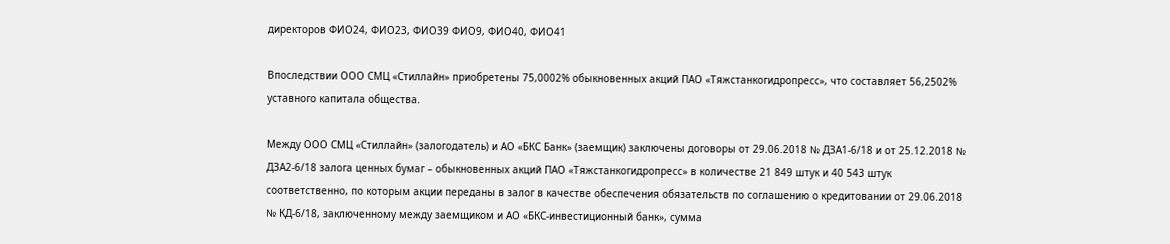директоров ФИО24, ФИО23, ФИО39 ФИО9, ФИО40, ФИО41

Впоследствии ООО СМЦ «Стиллайн» приобретены 75,0002% обыкновенных акций ПАО «Тяжстанкогидропресс», что составляет 56,2502% уставного капитала общества.

Между ООО СМЦ «Стиллайн» (залогодатель) и АО «БКС Банк» (заемщик) заключены договоры от 29.06.2018 № ДЗА1-6/18 и от 25.12.2018 № ДЗА2-6/18 залога ценных бумаг – обыкновенных акций ПАО «Тяжстанкогидропресс» в количестве 21 849 штук и 40 543 штук соответственно, по которым акции переданы в залог в качестве обеспечения обязательств по соглашению о кредитовании от 29.06.2018 № КД-6/18, заключенному между заемщиком и АО «БКС-инвестиционный банк», сумма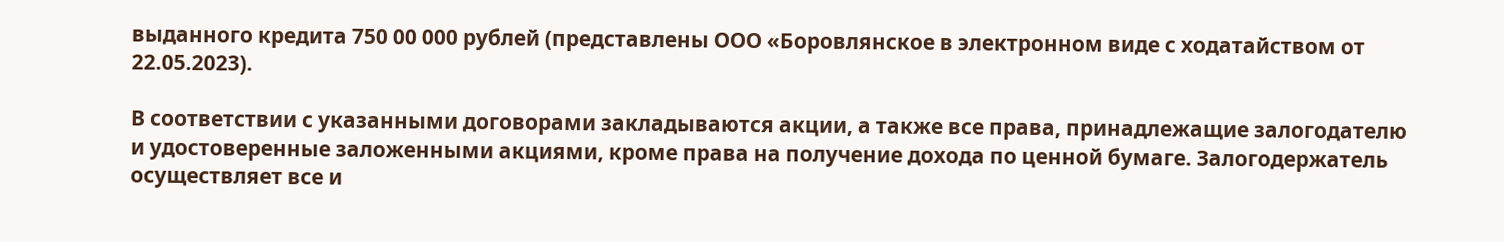выданного кредита 750 00 000 рублей (представлены ООО «Боровлянское в электронном виде с ходатайством от 22.05.2023).

В соответствии с указанными договорами закладываются акции, а также все права, принадлежащие залогодателю и удостоверенные заложенными акциями, кроме права на получение дохода по ценной бумаге. Залогодержатель осуществляет все и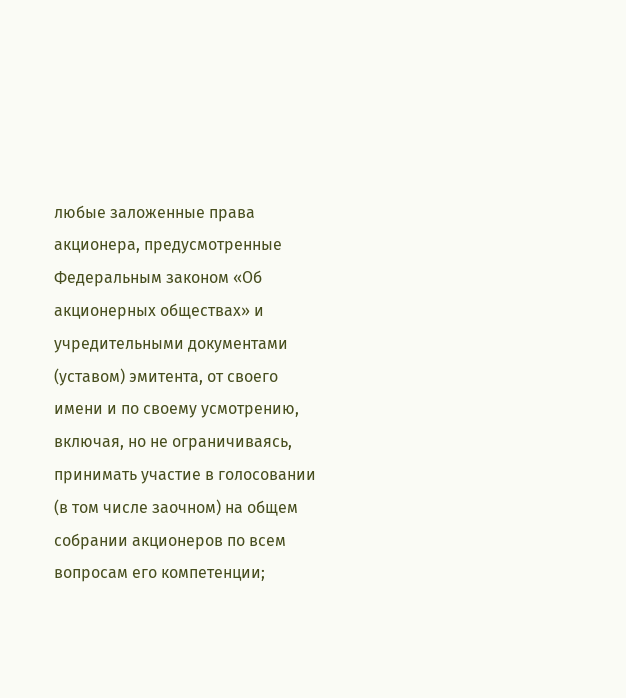любые заложенные права акционера, предусмотренные Федеральным законом «Об акционерных обществах» и учредительными документами (уставом) эмитента, от своего имени и по своему усмотрению, включая, но не ограничиваясь, принимать участие в голосовании (в том числе заочном) на общем собрании акционеров по всем вопросам его компетенции;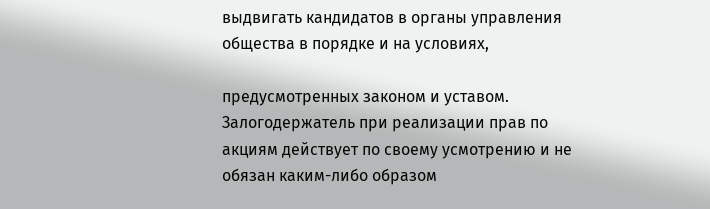выдвигать кандидатов в органы управления общества в порядке и на условиях,

предусмотренных законом и уставом. Залогодержатель при реализации прав по акциям действует по своему усмотрению и не обязан каким-либо образом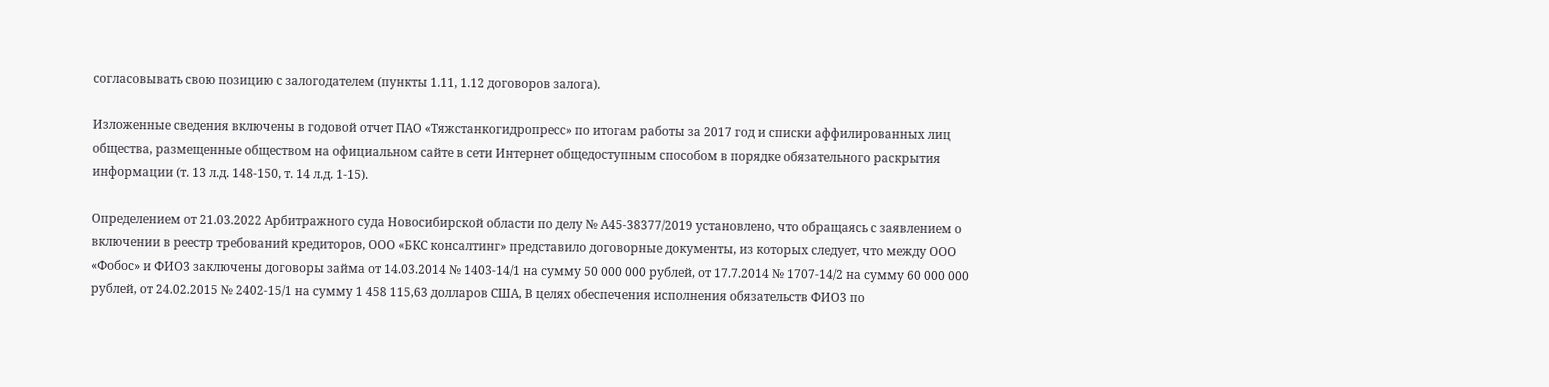согласовывать свою позицию с залогодателем (пункты 1.11, 1.12 договоров залога).

Изложенные сведения включены в годовой отчет ПАО «Тяжстанкогидропресс» по итогам работы за 2017 год и списки аффилированных лиц общества, размещенные обществом на официальном сайте в сети Интернет общедоступным способом в порядке обязательного раскрытия информации (т. 13 л.д. 148-150, т. 14 л.д. 1-15).

Определением от 21.03.2022 Арбитражного суда Новосибирской области по делу № А45-38377/2019 установлено, что обращаясь с заявлением о включении в реестр требований кредиторов, ООО «БКС консалтинг» представило договорные документы, из которых следует, что между ООО «Фобос» и ФИО3 заключены договоры займа от 14.03.2014 № 1403-14/1 на сумму 50 000 000 рублей, от 17.7.2014 № 1707-14/2 на сумму 60 000 000 рублей, от 24.02.2015 № 2402-15/1 на сумму 1 458 115,63 долларов США, В целях обеспечения исполнения обязательств ФИО3 по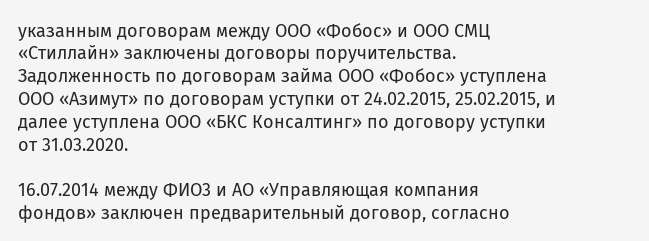указанным договорам между ООО «Фобос» и ООО СМЦ «Стиллайн» заключены договоры поручительства. Задолженность по договорам займа ООО «Фобос» уступлена ООО «Азимут» по договорам уступки от 24.02.2015, 25.02.2015, и далее уступлена ООО «БКС Консалтинг» по договору уступки от 31.03.2020.

16.07.2014 между ФИО3 и АО «Управляющая компания фондов» заключен предварительный договор, согласно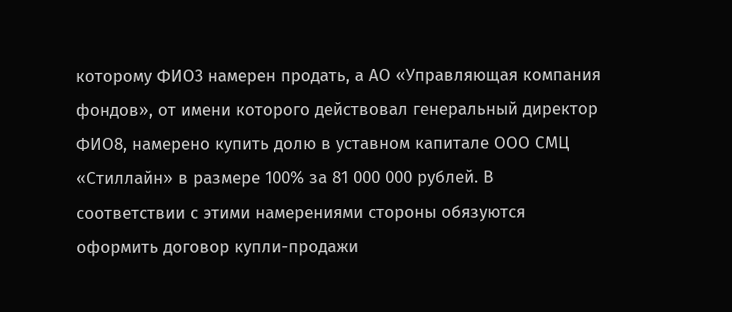которому ФИО3 намерен продать, а АО «Управляющая компания фондов», от имени которого действовал генеральный директор ФИО8, намерено купить долю в уставном капитале ООО СМЦ «Стиллайн» в размере 100% за 81 000 000 рублей. В соответствии с этими намерениями стороны обязуются оформить договор купли-продажи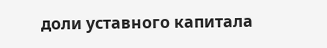доли уставного капитала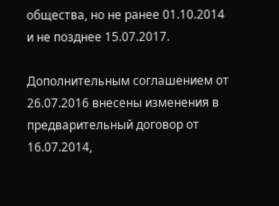общества, но не ранее 01.10.2014 и не позднее 15.07.2017.

Дополнительным соглашением от 26.07.2016 внесены изменения в предварительный договор от 16.07.2014,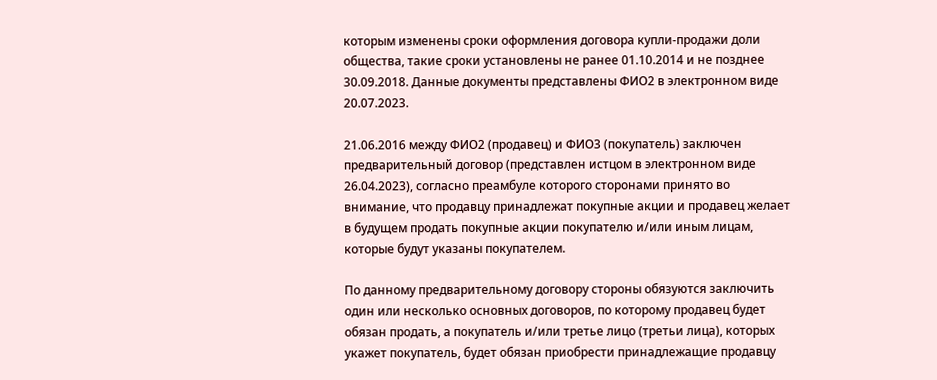которым изменены сроки оформления договора купли-продажи доли общества, такие сроки установлены не ранее 01.10.2014 и не позднее 30.09.2018. Данные документы представлены ФИО2 в электронном виде 20.07.2023.

21.06.2016 между ФИО2 (продавец) и ФИО3 (покупатель) заключен предварительный договор (представлен истцом в электронном виде 26.04.2023), согласно преамбуле которого сторонами принято во внимание, что продавцу принадлежат покупные акции и продавец желает в будущем продать покупные акции покупателю и/или иным лицам, которые будут указаны покупателем.

По данному предварительному договору стороны обязуются заключить один или несколько основных договоров, по которому продавец будет обязан продать, а покупатель и/или третье лицо (третьи лица), которых укажет покупатель, будет обязан приобрести принадлежащие продавцу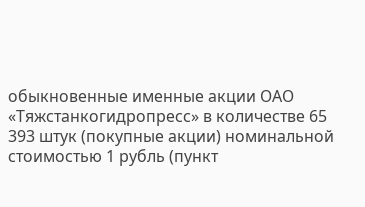обыкновенные именные акции ОАО «Тяжстанкогидропресс» в количестве 65 393 штук (покупные акции) номинальной стоимостью 1 рубль (пункт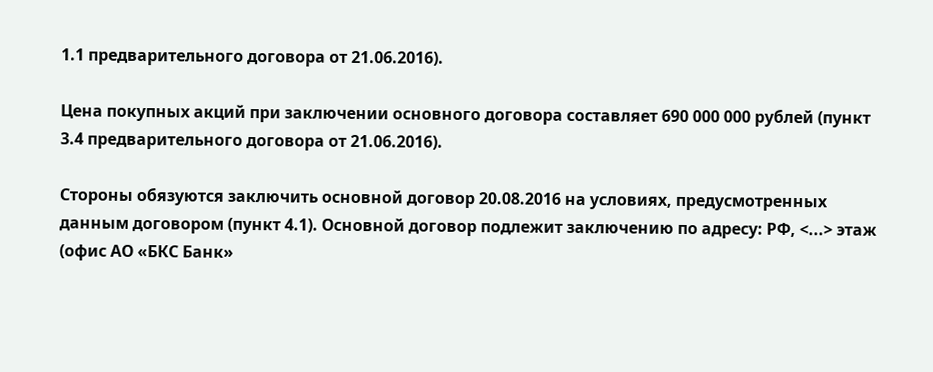1.1 предварительного договора от 21.06.2016).

Цена покупных акций при заключении основного договора составляет 690 000 000 рублей (пункт 3.4 предварительного договора от 21.06.2016).

Стороны обязуются заключить основной договор 20.08.2016 на условиях, предусмотренных данным договором (пункт 4.1). Основной договор подлежит заключению по адресу: РФ, <...> этаж (офис АО «БКС Банк»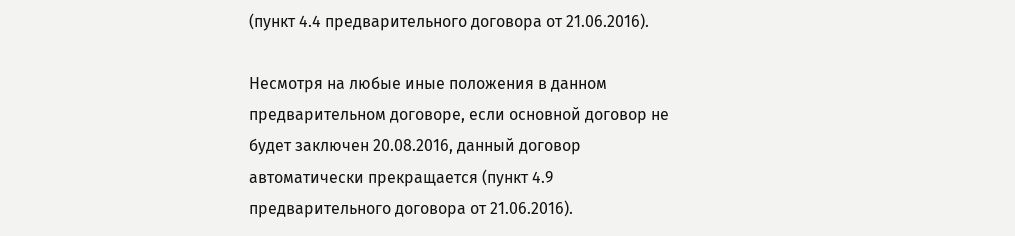(пункт 4.4 предварительного договора от 21.06.2016).

Несмотря на любые иные положения в данном предварительном договоре, если основной договор не будет заключен 20.08.2016, данный договор автоматически прекращается (пункт 4.9 предварительного договора от 21.06.2016).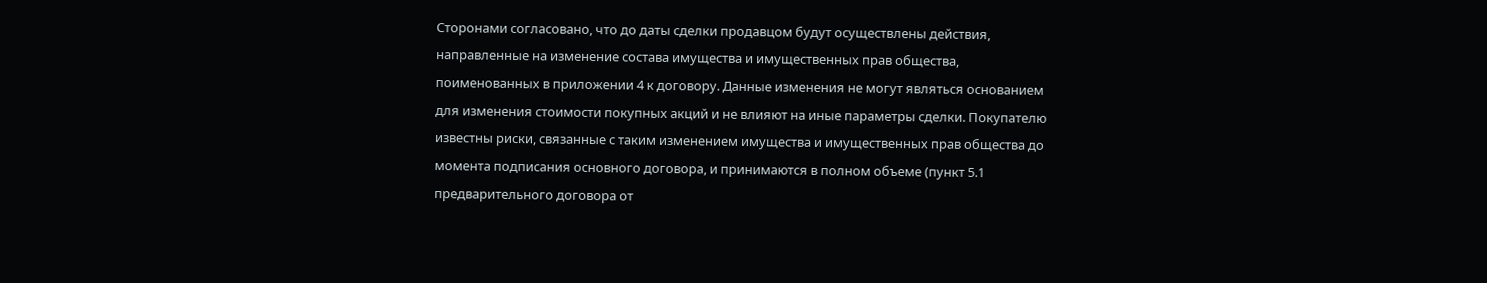Сторонами согласовано, что до даты сделки продавцом будут осуществлены действия, направленные на изменение состава имущества и имущественных прав общества, поименованных в приложении 4 к договору. Данные изменения не могут являться основанием для изменения стоимости покупных акций и не влияют на иные параметры сделки. Покупателю известны риски, связанные с таким изменением имущества и имущественных прав общества до момента подписания основного договора, и принимаются в полном объеме (пункт 5.1 предварительного договора от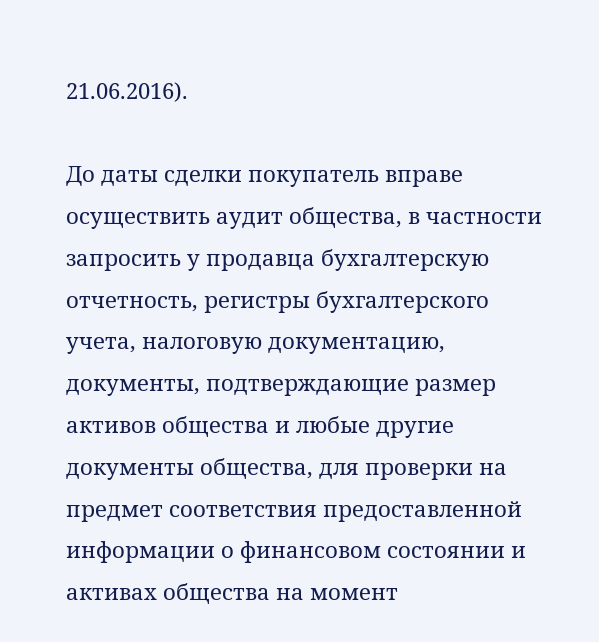21.06.2016).

До даты сделки покупатель вправе осуществить аудит общества, в частности запросить у продавца бухгалтерскую отчетность, регистры бухгалтерского учета, налоговую документацию, документы, подтверждающие размер активов общества и любые другие документы общества, для проверки на предмет соответствия предоставленной информации о финансовом состоянии и активах общества на момент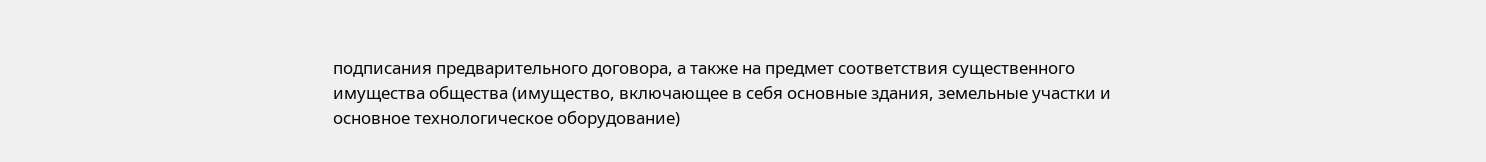подписания предварительного договора, а также на предмет соответствия существенного имущества общества (имущество, включающее в себя основные здания, земельные участки и основное технологическое оборудование)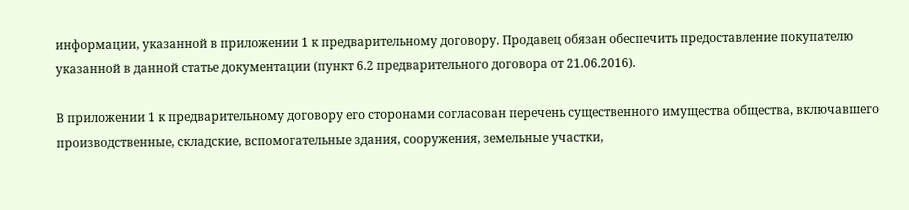информации, указанной в приложении 1 к предварительному договору. Продавец обязан обеспечить предоставление покупателю указанной в данной статье документации (пункт 6.2 предварительного договора от 21.06.2016).

В приложении 1 к предварительному договору его сторонами согласован перечень существенного имущества общества, включавшего производственные, складские, вспомогательные здания, сооружения, земельные участки,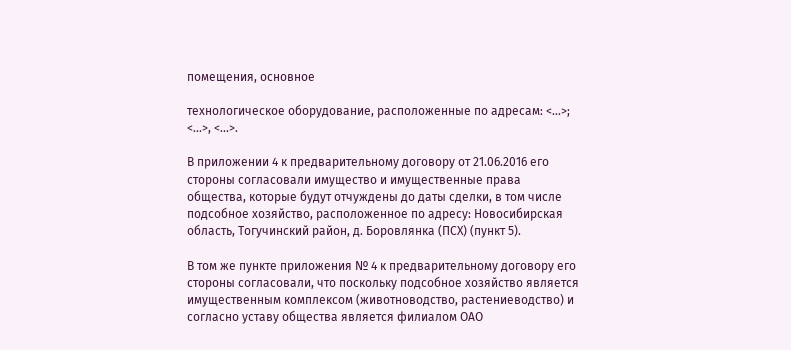помещения, основное

технологическое оборудование, расположенные по адресам: <...>; <...>, <...>.

В приложении 4 к предварительному договору от 21.06.2016 его стороны согласовали имущество и имущественные права общества, которые будут отчуждены до даты сделки, в том числе подсобное хозяйство, расположенное по адресу: Новосибирская область, Тогучинский район, д. Боровлянка (ПСХ) (пункт 5).

В том же пункте приложения № 4 к предварительному договору его стороны согласовали, что поскольку подсобное хозяйство является имущественным комплексом (животноводство, растениеводство) и согласно уставу общества является филиалом ОАО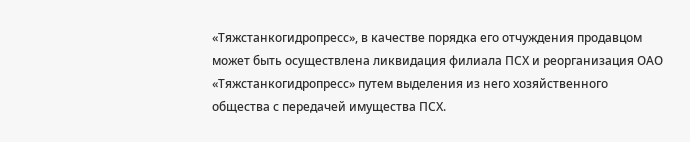«Тяжстанкогидропресс», в качестве порядка его отчуждения продавцом может быть осуществлена ликвидация филиала ПСХ и реорганизация ОАО «Тяжстанкогидропресс» путем выделения из него хозяйственного общества с передачей имущества ПСХ.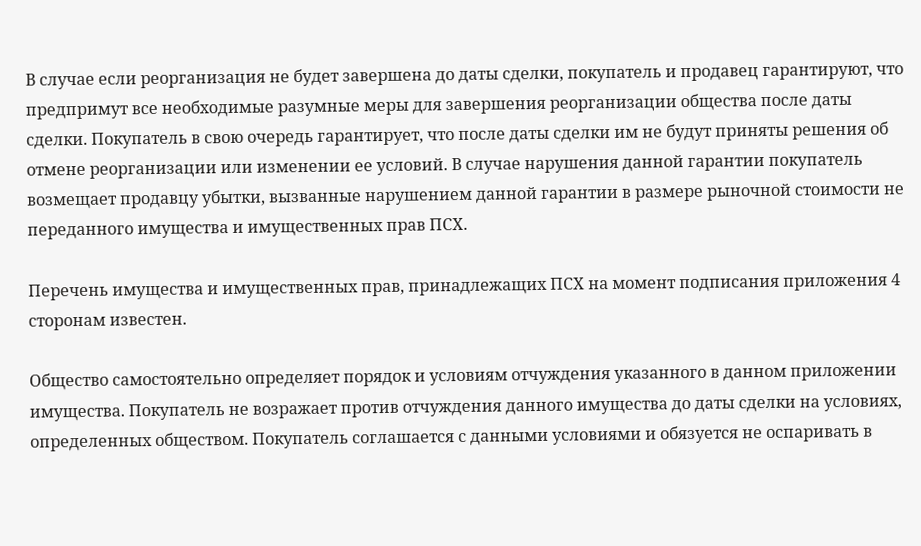В случае если реорганизация не будет завершена до даты сделки, покупатель и продавец гарантируют, что предпримут все необходимые разумные меры для завершения реорганизации общества после даты сделки. Покупатель в свою очередь гарантирует, что после даты сделки им не будут приняты решения об отмене реорганизации или изменении ее условий. В случае нарушения данной гарантии покупатель возмещает продавцу убытки, вызванные нарушением данной гарантии в размере рыночной стоимости не переданного имущества и имущественных прав ПСХ.

Перечень имущества и имущественных прав, принадлежащих ПСХ на момент подписания приложения 4 сторонам известен.

Общество самостоятельно определяет порядок и условиям отчуждения указанного в данном приложении имущества. Покупатель не возражает против отчуждения данного имущества до даты сделки на условиях, определенных обществом. Покупатель соглашается с данными условиями и обязуется не оспаривать в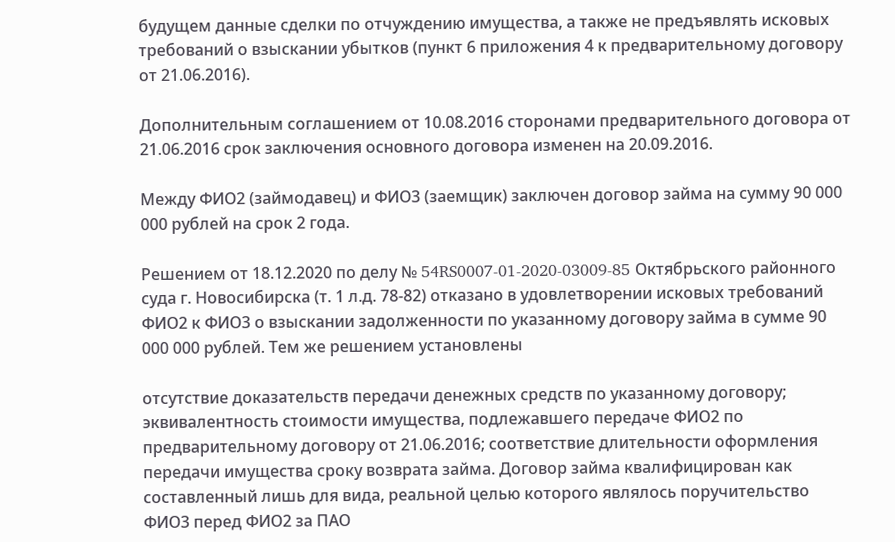будущем данные сделки по отчуждению имущества, а также не предъявлять исковых требований о взыскании убытков (пункт 6 приложения 4 к предварительному договору от 21.06.2016).

Дополнительным соглашением от 10.08.2016 сторонами предварительного договора от 21.06.2016 срок заключения основного договора изменен на 20.09.2016.

Между ФИО2 (займодавец) и ФИО3 (заемщик) заключен договор займа на сумму 90 000 000 рублей на срок 2 года.

Решением от 18.12.2020 по делу № 54RS0007-01-2020-03009-85 Октябрьского районного суда г. Новосибирска (т. 1 л.д. 78-82) отказано в удовлетворении исковых требований ФИО2 к ФИО3 о взыскании задолженности по указанному договору займа в сумме 90 000 000 рублей. Тем же решением установлены

отсутствие доказательств передачи денежных средств по указанному договору; эквивалентность стоимости имущества, подлежавшего передаче ФИО2 по предварительному договору от 21.06.2016; соответствие длительности оформления передачи имущества сроку возврата займа. Договор займа квалифицирован как составленный лишь для вида, реальной целью которого являлось поручительство ФИО3 перед ФИО2 за ПАО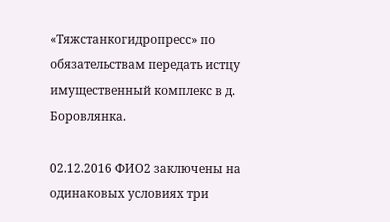«Тяжстанкогидропресс» по обязательствам передать истцу имущественный комплекс в д. Боровлянка.

02.12.2016 ФИО2 заключены на одинаковых условиях три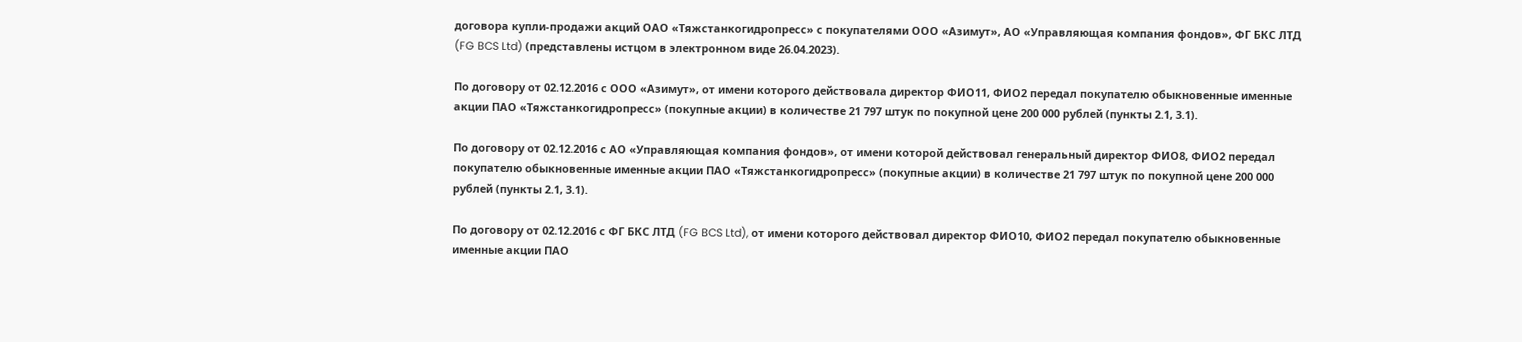договора купли-продажи акций ОАО «Тяжстанкогидропресс» с покупателями ООО «Азимут», АО «Управляющая компания фондов», ФГ БКС ЛТД (FG BCS Ltd) (представлены истцом в электронном виде 26.04.2023).

По договору от 02.12.2016 с ООО «Азимут», от имени которого действовала директор ФИО11, ФИО2 передал покупателю обыкновенные именные акции ПАО «Тяжстанкогидропресс» (покупные акции) в количестве 21 797 штук по покупной цене 200 000 рублей (пункты 2.1, 3.1).

По договору от 02.12.2016 с АО «Управляющая компания фондов», от имени которой действовал генеральный директор ФИО8, ФИО2 передал покупателю обыкновенные именные акции ПАО «Тяжстанкогидропресс» (покупные акции) в количестве 21 797 штук по покупной цене 200 000 рублей (пункты 2.1, 3.1).

По договору от 02.12.2016 с ФГ БКС ЛТД (FG BCS Ltd), от имени которого действовал директор ФИО10, ФИО2 передал покупателю обыкновенные именные акции ПАО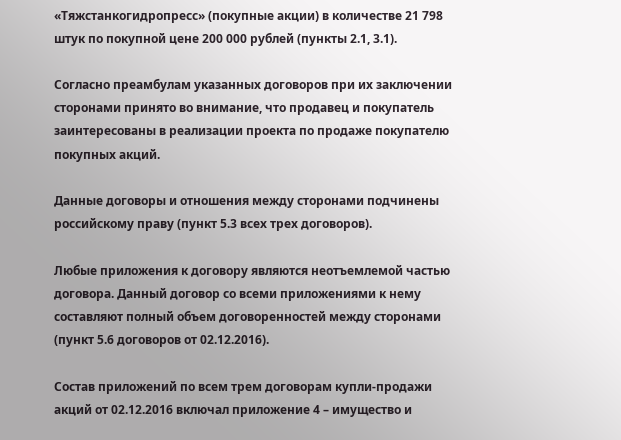«Тяжстанкогидропресс» (покупные акции) в количестве 21 798 штук по покупной цене 200 000 рублей (пункты 2.1, 3.1).

Согласно преамбулам указанных договоров при их заключении сторонами принято во внимание, что продавец и покупатель заинтересованы в реализации проекта по продаже покупателю покупных акций.

Данные договоры и отношения между сторонами подчинены российскому праву (пункт 5.3 всех трех договоров).

Любые приложения к договору являются неотъемлемой частью договора. Данный договор со всеми приложениями к нему составляют полный объем договоренностей между сторонами (пункт 5.6 договоров от 02.12.2016).

Состав приложений по всем трем договорам купли-продажи акций от 02.12.2016 включал приложение 4 – имущество и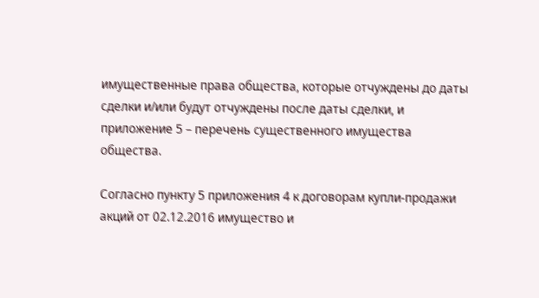имущественные права общества, которые отчуждены до даты сделки и/или будут отчуждены после даты сделки, и приложение 5 – перечень существенного имущества общества.

Согласно пункту 5 приложения 4 к договорам купли-продажи акций от 02.12.2016 имущество и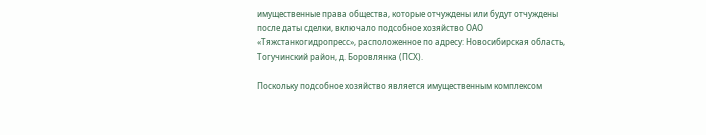имущественные права общества, которые отчуждены или будут отчуждены после даты сделки, включало подсобное хозяйство ОАО «Тяжстанкогидропресс», расположенное по адресу: Новосибирская область, Тогучинский район, д. Боровлянка (ПСХ).

Поскольку подсобное хозяйство является имущественным комплексом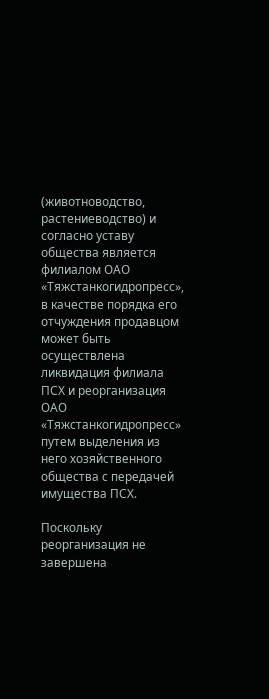(животноводство, растениеводство) и согласно уставу общества является филиалом ОАО «Тяжстанкогидропресс», в качестве порядка его отчуждения продавцом может быть осуществлена ликвидация филиала ПСХ и реорганизация ОАО «Тяжстанкогидропресс» путем выделения из него хозяйственного общества с передачей имущества ПСХ.

Поскольку реорганизация не завершена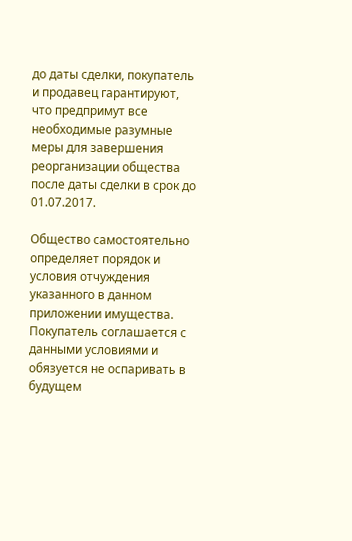до даты сделки, покупатель и продавец гарантируют, что предпримут все необходимые разумные меры для завершения реорганизации общества после даты сделки в срок до 01.07.2017.

Общество самостоятельно определяет порядок и условия отчуждения указанного в данном приложении имущества. Покупатель соглашается с данными условиями и обязуется не оспаривать в будущем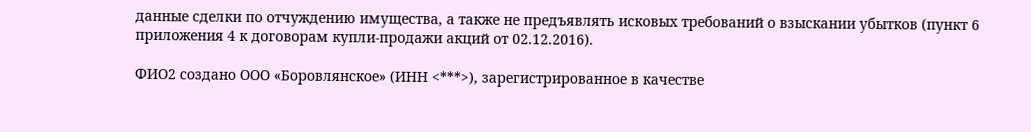данные сделки по отчуждению имущества, а также не предъявлять исковых требований о взыскании убытков (пункт 6 приложения 4 к договорам купли-продажи акций от 02.12.2016).

ФИО2 создано ООО «Боровлянское» (ИНН <***>), зарегистрированное в качестве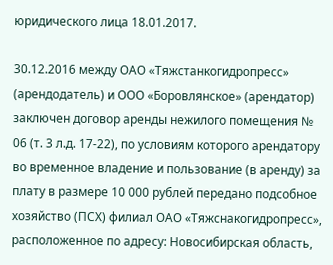юридического лица 18.01.2017.

30.12.2016 между ОАО «Тяжстанкогидропресс» (арендодатель) и ООО «Боровлянское» (арендатор) заключен договор аренды нежилого помещения № 06 (т. 3 л.д. 17-22), по условиям которого арендатору во временное владение и пользование (в аренду) за плату в размере 10 000 рублей передано подсобное хозяйство (ПСХ) филиал ОАО «Тяжснакогидропресс», расположенное по адресу: Новосибирская область,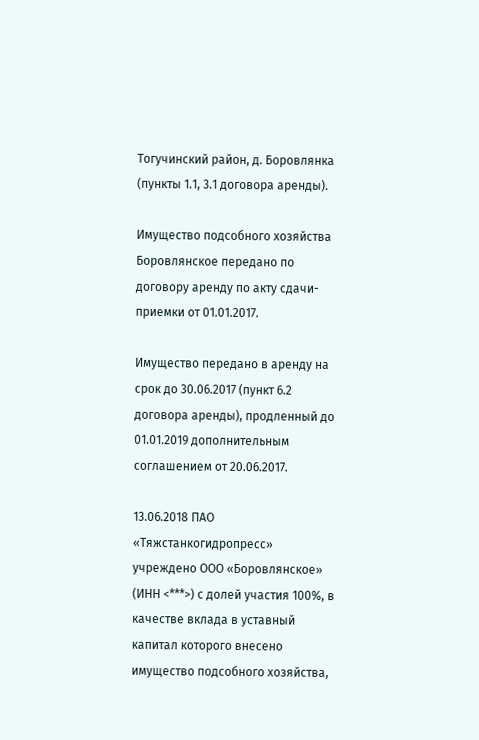Тогучинский район, д. Боровлянка (пункты 1.1, 3.1 договора аренды).

Имущество подсобного хозяйства Боровлянское передано по договору аренду по акту сдачи-приемки от 01.01.2017.

Имущество передано в аренду на срок до 30.06.2017 (пункт 6.2 договора аренды), продленный до 01.01.2019 дополнительным соглашением от 20.06.2017.

13.06.2018 ПАО «Тяжстанкогидропресс» учреждено ООО «Боровлянское» (ИНН <***>) с долей участия 100%, в качестве вклада в уставный капитал которого внесено имущество подсобного хозяйства,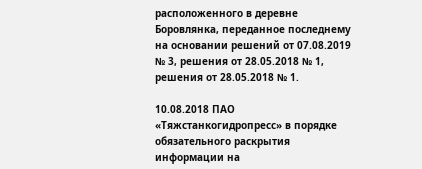расположенного в деревне Боровлянка, переданное последнему на основании решений от 07.08.2019 № 3, решения от 28.05.2018 № 1, решения от 28.05.2018 № 1.

10.08.2018 ПАО «Тяжстанкогидропресс» в порядке обязательного раскрытия информации на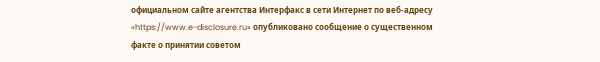официальном сайте агентства Интерфакс в сети Интернет по веб-адресу «https://www.e-disclosure.ru» опубликовано сообщение о существенном факте о принятии советом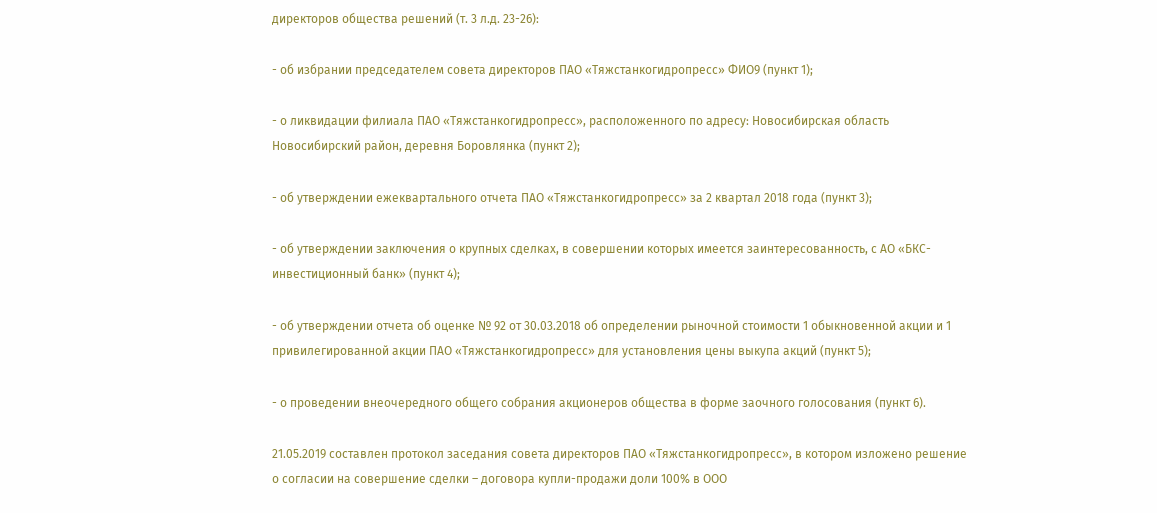директоров общества решений (т. 3 л.д. 23-26):

- об избрании председателем совета директоров ПАО «Тяжстанкогидропресс» ФИО9 (пункт 1);

- о ликвидации филиала ПАО «Тяжстанкогидропресс», расположенного по адресу: Новосибирская область Новосибирский район, деревня Боровлянка (пункт 2);

- об утверждении ежеквартального отчета ПАО «Тяжстанкогидропресс» за 2 квартал 2018 года (пункт 3);

- об утверждении заключения о крупных сделках, в совершении которых имеется заинтересованность, с АО «БКС-инвестиционный банк» (пункт 4);

- об утверждении отчета об оценке № 92 от 30.03.2018 об определении рыночной стоимости 1 обыкновенной акции и 1 привилегированной акции ПАО «Тяжстанкогидропресс» для установления цены выкупа акций (пункт 5);

- о проведении внеочередного общего собрания акционеров общества в форме заочного голосования (пункт 6).

21.05.2019 составлен протокол заседания совета директоров ПАО «Тяжстанкогидропресс», в котором изложено решение о согласии на совершение сделки – договора купли-продажи доли 100% в ООО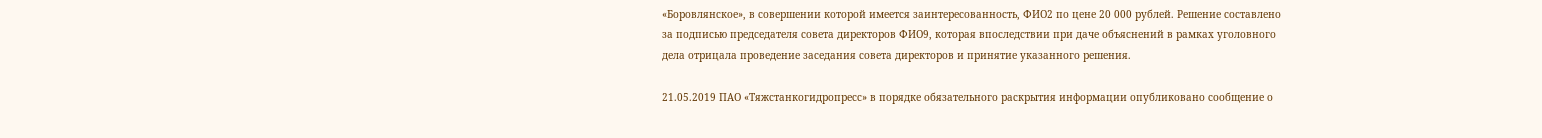«Боровлянское», в совершении которой имеется заинтересованность, ФИО2 по цене 20 000 рублей. Решение составлено за подписью председателя совета директоров ФИО9, которая впоследствии при даче объяснений в рамках уголовного дела отрицала проведение заседания совета директоров и принятие указанного решения.

21.05.2019 ПАО «Тяжстанкогидропресс» в порядке обязательного раскрытия информации опубликовано сообщение о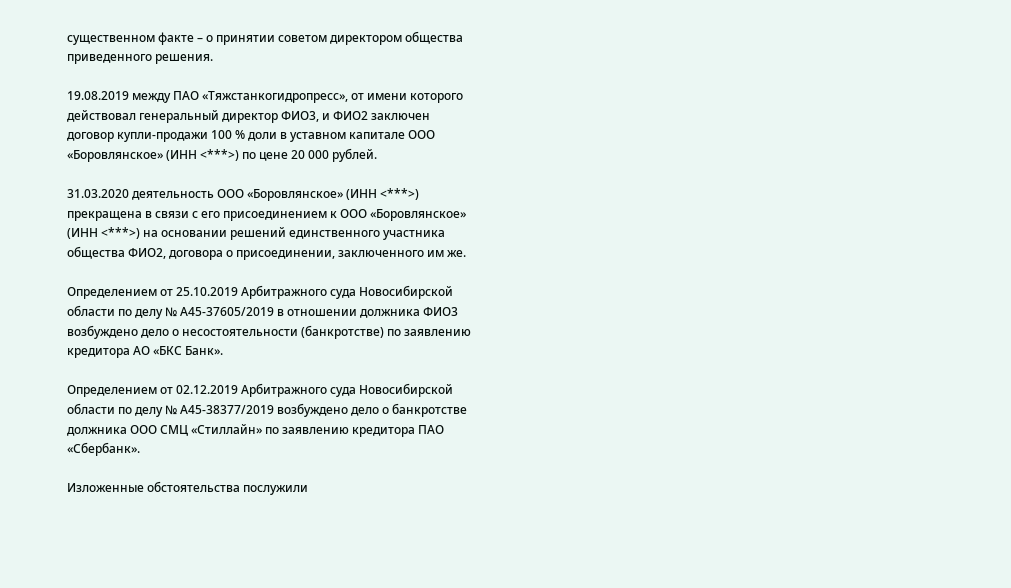существенном факте – о принятии советом директором общества приведенного решения.

19.08.2019 между ПАО «Тяжстанкогидропресс», от имени которого действовал генеральный директор ФИО3, и ФИО2 заключен договор купли-продажи 100 % доли в уставном капитале ООО «Боровлянское» (ИНН <***>) по цене 20 000 рублей.

31.03.2020 деятельность ООО «Боровлянское» (ИНН <***>) прекращена в связи с его присоединением к ООО «Боровлянское» (ИНН <***>) на основании решений единственного участника общества ФИО2, договора о присоединении, заключенного им же.

Определением от 25.10.2019 Арбитражного суда Новосибирской области по делу № А45-37605/2019 в отношении должника ФИО3 возбуждено дело о несостоятельности (банкротстве) по заявлению кредитора АО «БКС Банк».

Определением от 02.12.2019 Арбитражного суда Новосибирской области по делу № А45-38377/2019 возбуждено дело о банкротстве должника ООО СМЦ «Стиллайн» по заявлению кредитора ПАО «Сбербанк».

Изложенные обстоятельства послужили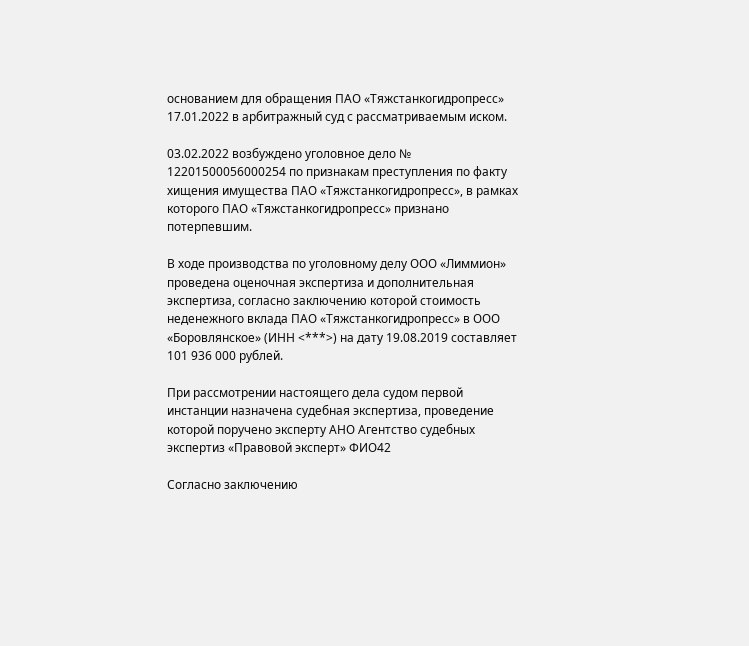основанием для обращения ПАО «Тяжстанкогидропресс» 17.01.2022 в арбитражный суд с рассматриваемым иском.

03.02.2022 возбуждено уголовное дело № 12201500056000254 по признакам преступления по факту хищения имущества ПАО «Тяжстанкогидропресс», в рамках которого ПАО «Тяжстанкогидропресс» признано потерпевшим.

В ходе производства по уголовному делу ООО «Лиммион» проведена оценочная экспертиза и дополнительная экспертиза, согласно заключению которой стоимость неденежного вклада ПАО «Тяжстанкогидропресс» в ООО «Боровлянское» (ИНН <***>) на дату 19.08.2019 составляет 101 936 000 рублей.

При рассмотрении настоящего дела судом первой инстанции назначена судебная экспертиза, проведение которой поручено эксперту АНО Агентство судебных экспертиз «Правовой эксперт» ФИО42

Согласно заключению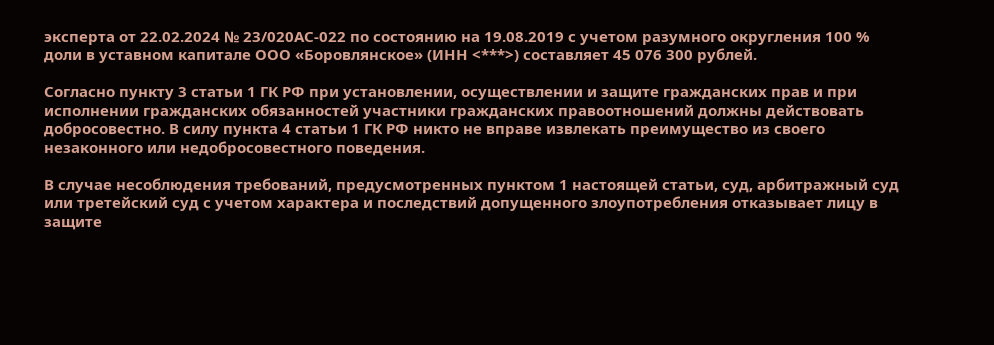эксперта от 22.02.2024 № 23/020АС-022 по состоянию на 19.08.2019 с учетом разумного округления 100 % доли в уставном капитале ООО «Боровлянское» (ИНН <***>) составляет 45 076 300 рублей.

Согласно пункту 3 статьи 1 ГК РФ при установлении, осуществлении и защите гражданских прав и при исполнении гражданских обязанностей участники гражданских правоотношений должны действовать добросовестно. В силу пункта 4 статьи 1 ГК РФ никто не вправе извлекать преимущество из своего незаконного или недобросовестного поведения.

В случае несоблюдения требований, предусмотренных пунктом 1 настоящей статьи, суд, арбитражный суд или третейский суд с учетом характера и последствий допущенного злоупотребления отказывает лицу в защите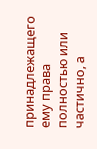принадлежащего ему права полностью или частично, а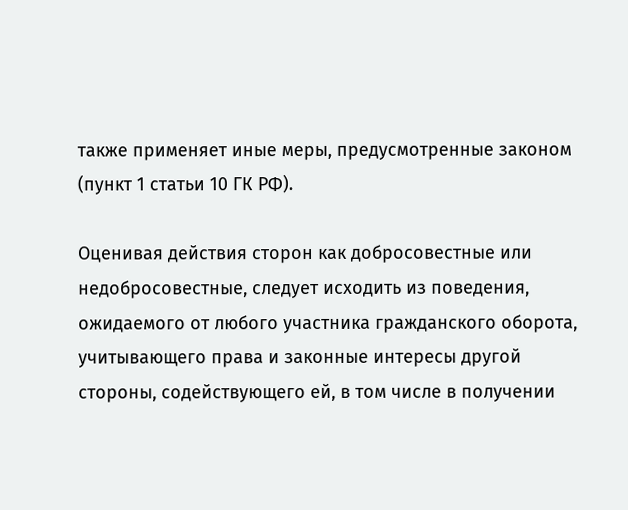также применяет иные меры, предусмотренные законом (пункт 1 статьи 10 ГК РФ).

Оценивая действия сторон как добросовестные или недобросовестные, следует исходить из поведения, ожидаемого от любого участника гражданского оборота, учитывающего права и законные интересы другой стороны, содействующего ей, в том числе в получении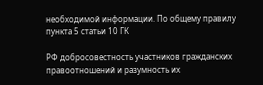необходимой информации. По общему правилу пункта 5 статьи 10 ГК

РФ добросовестность участников гражданских правоотношений и разумность их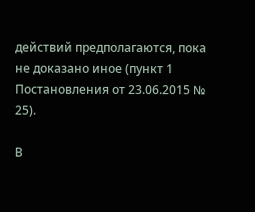действий предполагаются, пока не доказано иное (пункт 1 Постановления от 23.06.2015 № 25).

В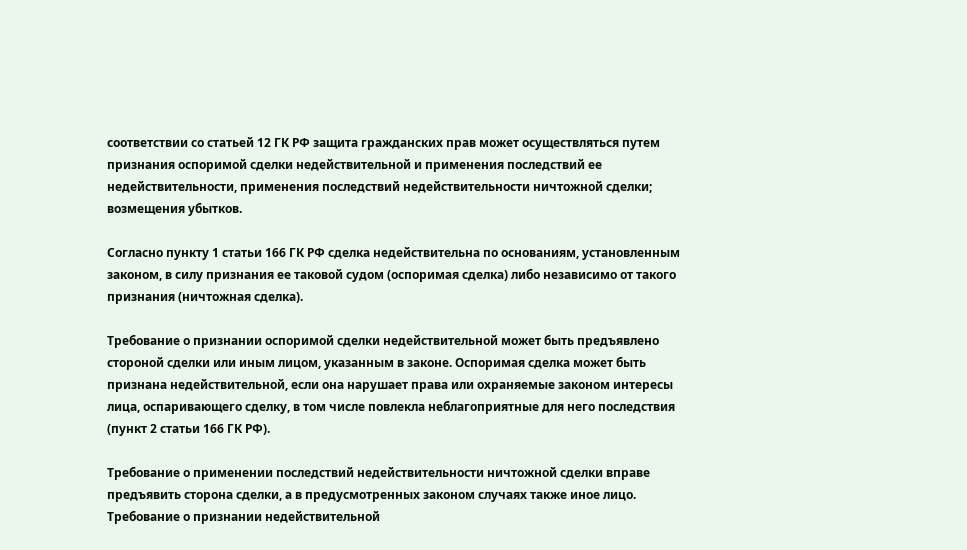соответствии со статьей 12 ГК РФ защита гражданских прав может осуществляться путем признания оспоримой сделки недействительной и применения последствий ее недействительности, применения последствий недействительности ничтожной сделки; возмещения убытков.

Согласно пункту 1 статьи 166 ГК РФ сделка недействительна по основаниям, установленным законом, в силу признания ее таковой судом (оспоримая сделка) либо независимо от такого признания (ничтожная сделка).

Требование о признании оспоримой сделки недействительной может быть предъявлено стороной сделки или иным лицом, указанным в законе. Оспоримая сделка может быть признана недействительной, если она нарушает права или охраняемые законом интересы лица, оспаривающего сделку, в том числе повлекла неблагоприятные для него последствия (пункт 2 статьи 166 ГК РФ).

Требование о применении последствий недействительности ничтожной сделки вправе предъявить сторона сделки, а в предусмотренных законом случаях также иное лицо. Требование о признании недействительной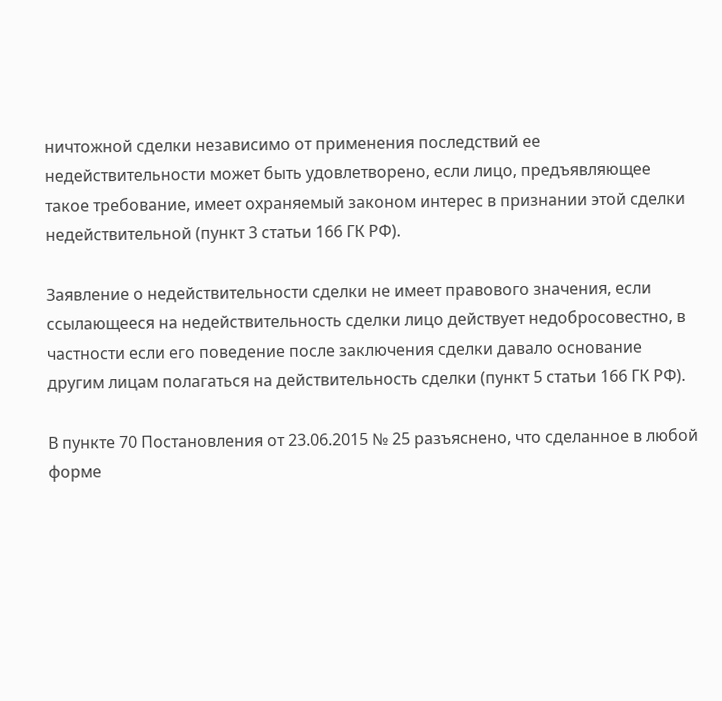ничтожной сделки независимо от применения последствий ее недействительности может быть удовлетворено, если лицо, предъявляющее такое требование, имеет охраняемый законом интерес в признании этой сделки недействительной (пункт 3 статьи 166 ГК РФ).

Заявление о недействительности сделки не имеет правового значения, если ссылающееся на недействительность сделки лицо действует недобросовестно, в частности если его поведение после заключения сделки давало основание другим лицам полагаться на действительность сделки (пункт 5 статьи 166 ГК РФ).

В пункте 70 Постановления от 23.06.2015 № 25 разъяснено, что сделанное в любой форме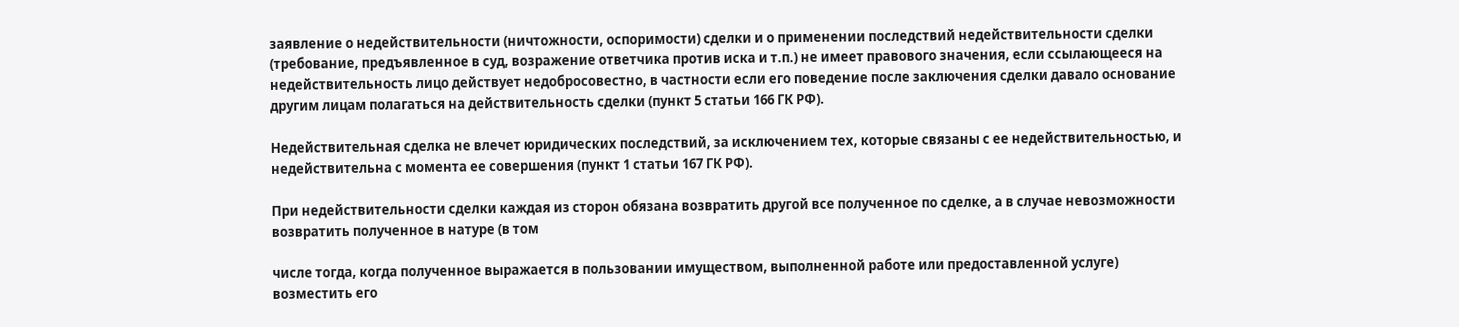заявление о недействительности (ничтожности, оспоримости) сделки и о применении последствий недействительности сделки (требование, предъявленное в суд, возражение ответчика против иска и т.п.) не имеет правового значения, если ссылающееся на недействительность лицо действует недобросовестно, в частности если его поведение после заключения сделки давало основание другим лицам полагаться на действительность сделки (пункт 5 статьи 166 ГК РФ).

Недействительная сделка не влечет юридических последствий, за исключением тех, которые связаны с ее недействительностью, и недействительна с момента ее совершения (пункт 1 статьи 167 ГК РФ).

При недействительности сделки каждая из сторон обязана возвратить другой все полученное по сделке, а в случае невозможности возвратить полученное в натуре (в том

числе тогда, когда полученное выражается в пользовании имуществом, выполненной работе или предоставленной услуге) возместить его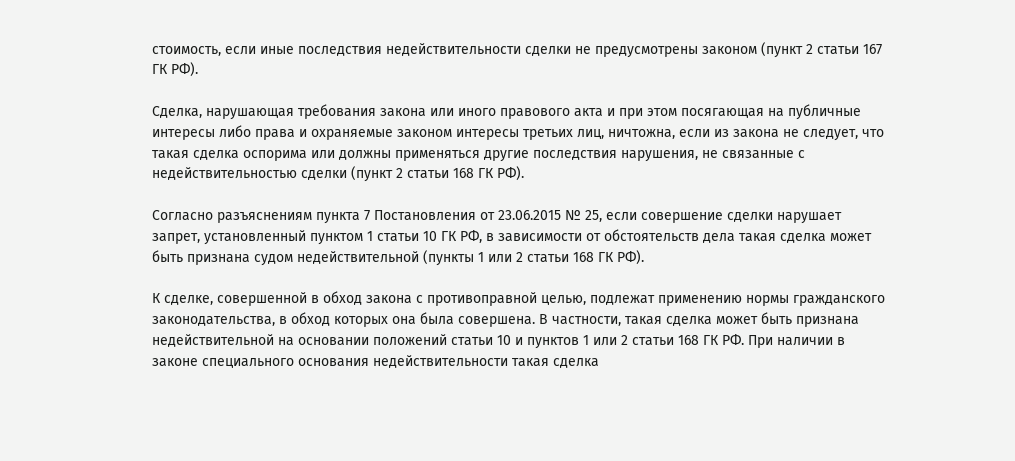стоимость, если иные последствия недействительности сделки не предусмотрены законом (пункт 2 статьи 167 ГК РФ).

Сделка, нарушающая требования закона или иного правового акта и при этом посягающая на публичные интересы либо права и охраняемые законом интересы третьих лиц, ничтожна, если из закона не следует, что такая сделка оспорима или должны применяться другие последствия нарушения, не связанные с недействительностью сделки (пункт 2 статьи 168 ГК РФ).

Согласно разъяснениям пункта 7 Постановления от 23.06.2015 № 25, если совершение сделки нарушает запрет, установленный пунктом 1 статьи 10 ГК РФ, в зависимости от обстоятельств дела такая сделка может быть признана судом недействительной (пункты 1 или 2 статьи 168 ГК РФ).

К сделке, совершенной в обход закона с противоправной целью, подлежат применению нормы гражданского законодательства, в обход которых она была совершена. В частности, такая сделка может быть признана недействительной на основании положений статьи 10 и пунктов 1 или 2 статьи 168 ГК РФ. При наличии в законе специального основания недействительности такая сделка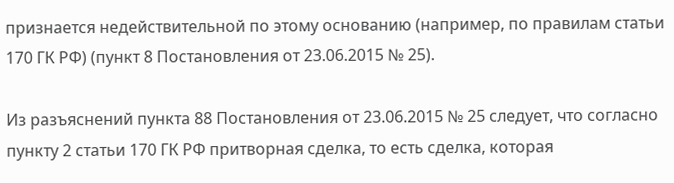признается недействительной по этому основанию (например, по правилам статьи 170 ГК РФ) (пункт 8 Постановления от 23.06.2015 № 25).

Из разъяснений пункта 88 Постановления от 23.06.2015 № 25 следует, что согласно пункту 2 статьи 170 ГК РФ притворная сделка, то есть сделка, которая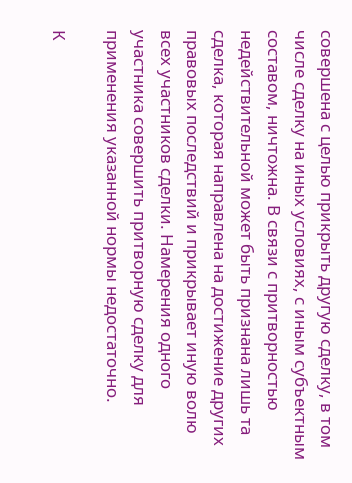совершена с целью прикрыть другую сделку, в том числе сделку на иных условиях, с иным субъектным составом, ничтожна. В связи с притворностью недействительной может быть признана лишь та сделка, которая направлена на достижение других правовых последствий и прикрывает иную волю всех участников сделки. Намерения одного участника совершить притворную сделку для применения указанной нормы недостаточно.

К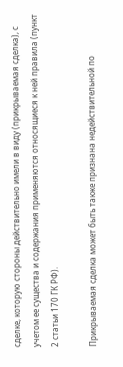сделке, которую стороны действительно имели в виду (прикрываемая сделка), с учетом ее существа и содержания применяются относящиеся к ней правила (пункт 2 статьи 170 ГК РФ).

Прикрываемая сделка может быть также признана недействительной по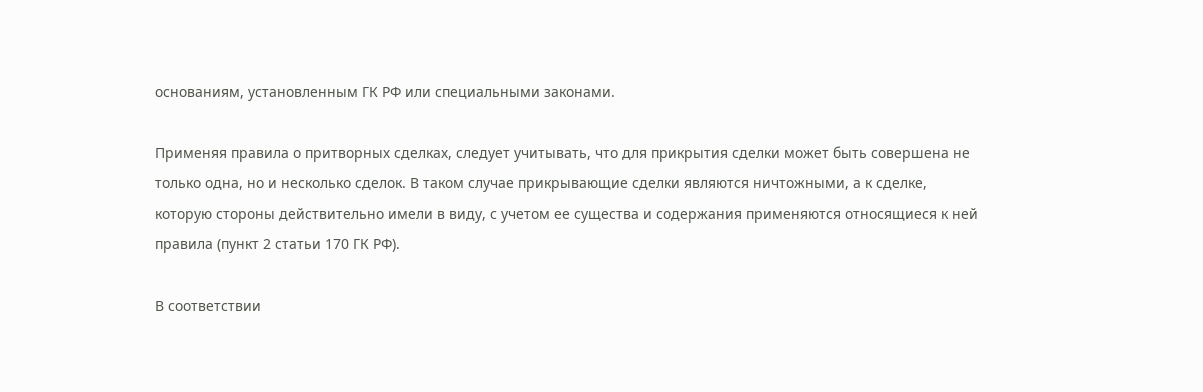основаниям, установленным ГК РФ или специальными законами.

Применяя правила о притворных сделках, следует учитывать, что для прикрытия сделки может быть совершена не только одна, но и несколько сделок. В таком случае прикрывающие сделки являются ничтожными, а к сделке, которую стороны действительно имели в виду, с учетом ее существа и содержания применяются относящиеся к ней правила (пункт 2 статьи 170 ГК РФ).

В соответствии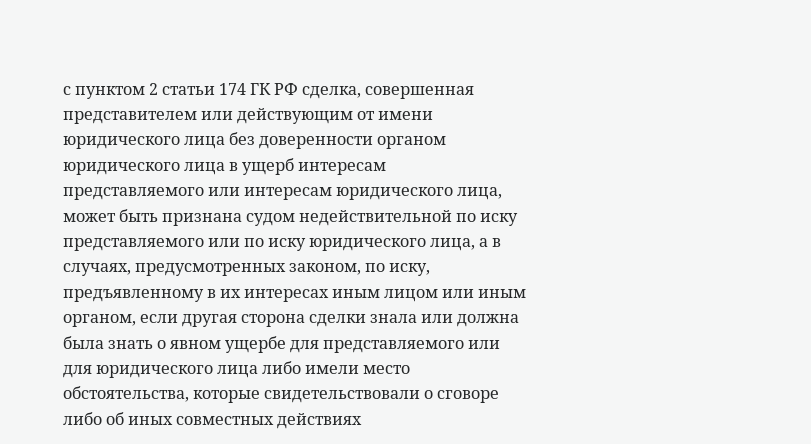с пунктом 2 статьи 174 ГК РФ сделка, совершенная представителем или действующим от имени юридического лица без доверенности органом юридического лица в ущерб интересам представляемого или интересам юридического лица, может быть признана судом недействительной по иску представляемого или по иску юридического лица, а в случаях, предусмотренных законом, по иску, предъявленному в их интересах иным лицом или иным органом, если другая сторона сделки знала или должна была знать о явном ущербе для представляемого или для юридического лица либо имели место обстоятельства, которые свидетельствовали о сговоре либо об иных совместных действиях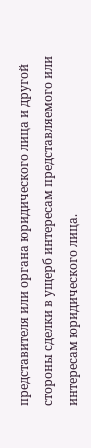представителя или органа юридического лица и другой стороны сделки в ущерб интересам представляемого или интересам юридического лица.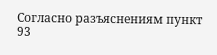Согласно разъяснениям пункт 93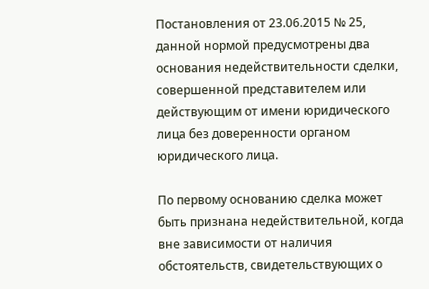Постановления от 23.06.2015 № 25, данной нормой предусмотрены два основания недействительности сделки, совершенной представителем или действующим от имени юридического лица без доверенности органом юридического лица.

По первому основанию сделка может быть признана недействительной, когда вне зависимости от наличия обстоятельств, свидетельствующих о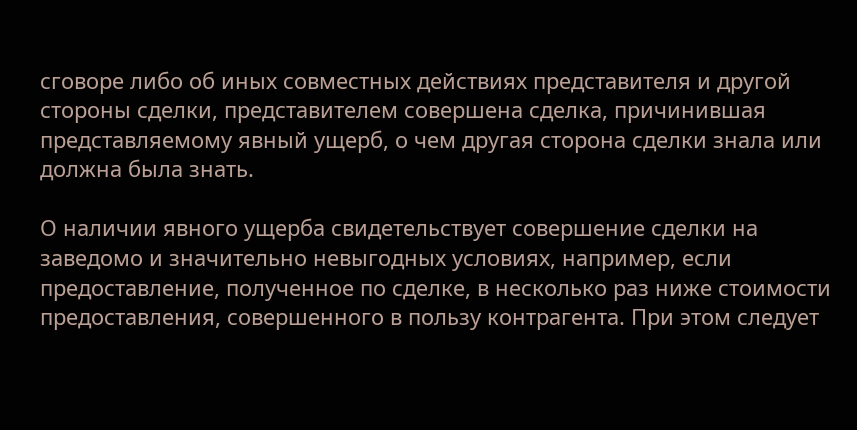сговоре либо об иных совместных действиях представителя и другой стороны сделки, представителем совершена сделка, причинившая представляемому явный ущерб, о чем другая сторона сделки знала или должна была знать.

О наличии явного ущерба свидетельствует совершение сделки на заведомо и значительно невыгодных условиях, например, если предоставление, полученное по сделке, в несколько раз ниже стоимости предоставления, совершенного в пользу контрагента. При этом следует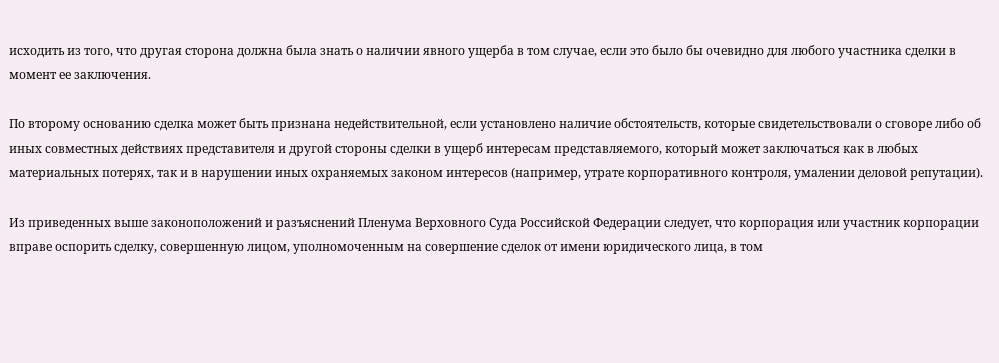исходить из того, что другая сторона должна была знать о наличии явного ущерба в том случае, если это было бы очевидно для любого участника сделки в момент ее заключения.

По второму основанию сделка может быть признана недействительной, если установлено наличие обстоятельств, которые свидетельствовали о сговоре либо об иных совместных действиях представителя и другой стороны сделки в ущерб интересам представляемого, который может заключаться как в любых материальных потерях, так и в нарушении иных охраняемых законом интересов (например, утрате корпоративного контроля, умалении деловой репутации).

Из приведенных выше законоположений и разъяснений Пленума Верховного Суда Российской Федерации следует, что корпорация или участник корпорации вправе оспорить сделку, совершенную лицом, уполномоченным на совершение сделок от имени юридического лица, в том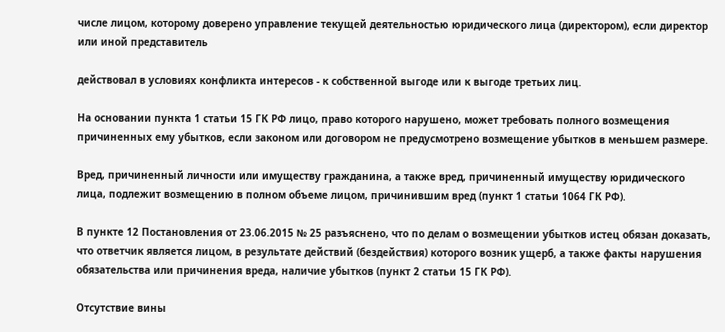числе лицом, которому доверено управление текущей деятельностью юридического лица (директором), если директор или иной представитель

действовал в условиях конфликта интересов - к собственной выгоде или к выгоде третьих лиц.

На основании пункта 1 статьи 15 ГК РФ лицо, право которого нарушено, может требовать полного возмещения причиненных ему убытков, если законом или договором не предусмотрено возмещение убытков в меньшем размере.

Вред, причиненный личности или имуществу гражданина, а также вред, причиненный имуществу юридического лица, подлежит возмещению в полном объеме лицом, причинившим вред (пункт 1 статьи 1064 ГК РФ).

В пункте 12 Постановления от 23.06.2015 № 25 разъяснено, что по делам о возмещении убытков истец обязан доказать, что ответчик является лицом, в результате действий (бездействия) которого возник ущерб, а также факты нарушения обязательства или причинения вреда, наличие убытков (пункт 2 статьи 15 ГК РФ).

Отсутствие вины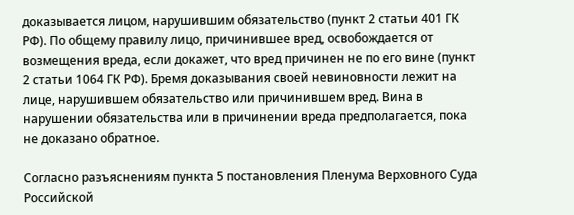доказывается лицом, нарушившим обязательство (пункт 2 статьи 401 ГК РФ). По общему правилу лицо, причинившее вред, освобождается от возмещения вреда, если докажет, что вред причинен не по его вине (пункт 2 статьи 1064 ГК РФ). Бремя доказывания своей невиновности лежит на лице, нарушившем обязательство или причинившем вред. Вина в нарушении обязательства или в причинении вреда предполагается, пока не доказано обратное.

Согласно разъяснениям пункта 5 постановления Пленума Верховного Суда Российской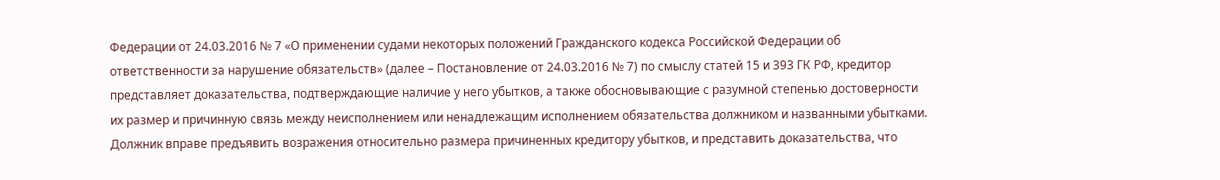Федерации от 24.03.2016 № 7 «О применении судами некоторых положений Гражданского кодекса Российской Федерации об ответственности за нарушение обязательств» (далее – Постановление от 24.03.2016 № 7) по смыслу статей 15 и 393 ГК РФ, кредитор представляет доказательства, подтверждающие наличие у него убытков, а также обосновывающие с разумной степенью достоверности их размер и причинную связь между неисполнением или ненадлежащим исполнением обязательства должником и названными убытками. Должник вправе предъявить возражения относительно размера причиненных кредитору убытков, и представить доказательства, что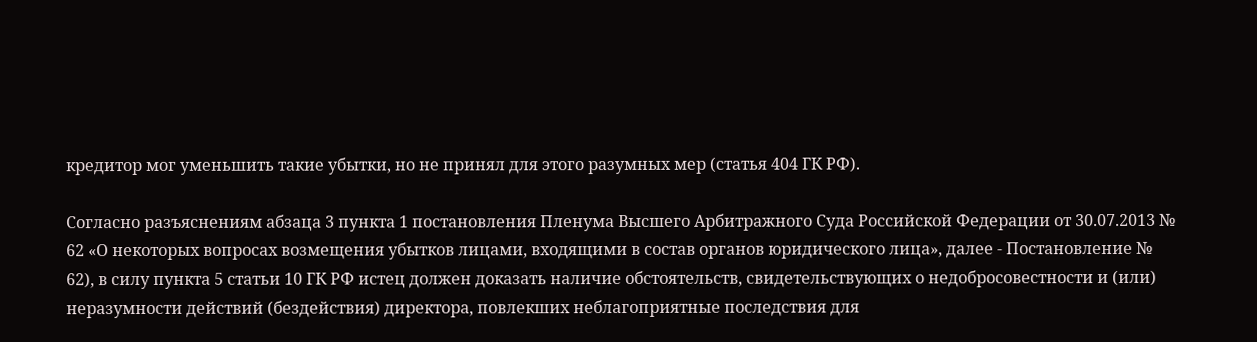кредитор мог уменьшить такие убытки, но не принял для этого разумных мер (статья 404 ГК РФ).

Согласно разъяснениям абзаца 3 пункта 1 постановления Пленума Высшего Арбитражного Суда Российской Федерации от 30.07.2013 № 62 «О некоторых вопросах возмещения убытков лицами, входящими в состав органов юридического лица», далее - Постановление № 62), в силу пункта 5 статьи 10 ГК РФ истец должен доказать наличие обстоятельств, свидетельствующих о недобросовестности и (или) неразумности действий (бездействия) директора, повлекших неблагоприятные последствия для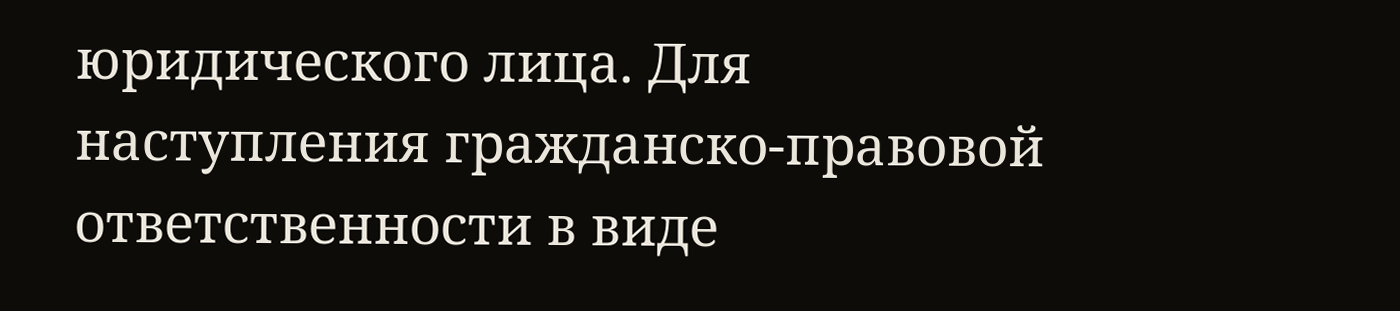юридического лица. Для наступления гражданско-правовой ответственности в виде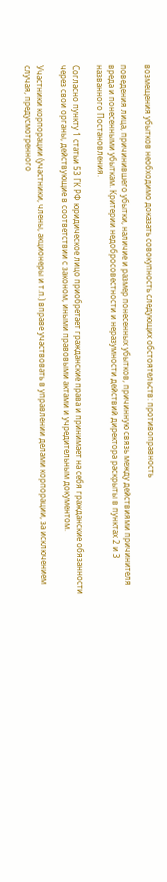возмещения убытков необходимо доказать совокупность следующих обстоятельств: противоправность

поведения лица, причинившего убытки, наличие и размер понесенных убытков, причинную связь между действиями причинителя вреда и понесенными убыткам. Критерии недобросовестности и неразумности действий директора раскрыты в пунктах 2 и 3 названного Постановления.

Согласно пункту 1 статьи 53 ГК РФ юридическое лицо приобретает гражданские права и принимает на себя гражданские обязанности через свои органы, действующие в соответствии с законом, иными правовыми актами и учредительным документом.

Участники корпорации (участники, члены, акционеры и т.п.) вправе участвовать в управлении делами корпорации, за исключением случая, предусмотренного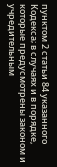пунктом 2 статьи 84 указанного Кодекса; в случаях и в порядке, которые предусмотрены законом и учредительным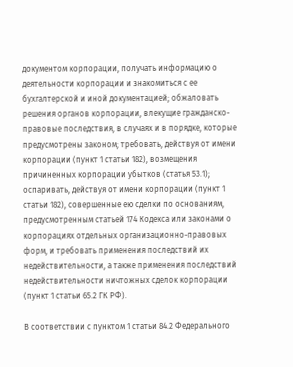документом корпорации, получать информацию о деятельности корпорации и знакомиться с ее бухгалтерской и иной документацией; обжаловать решения органов корпорации, влекущие гражданско-правовые последствия, в случаях и в порядке, которые предусмотрены законом; требовать, действуя от имени корпорации (пункт 1 статьи 182), возмещения причиненных корпорации убытков (статья 53.1); оспаривать, действуя от имени корпорации (пункт 1 статьи 182), совершенные ею сделки по основаниям, предусмотренным статьей 174 Кодекса или законами о корпорациях отдельных организационно-правовых форм, и требовать применения последствий их недействительности, а также применения последствий недействительности ничтожных сделок корпорации (пункт 1 статьи 65.2 ГК РФ).

В соответствии с пунктом 1 статьи 84.2 Федерального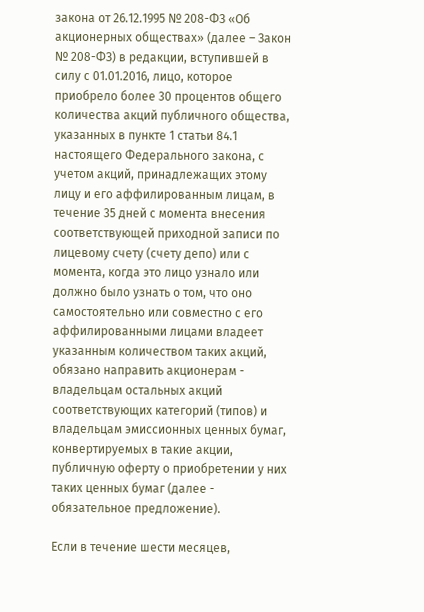закона от 26.12.1995 № 208-ФЗ «Об акционерных обществах» (далее – Закон № 208-ФЗ) в редакции, вступившей в силу с 01.01.2016, лицо, которое приобрело более 30 процентов общего количества акций публичного общества, указанных в пункте 1 статьи 84.1 настоящего Федерального закона, с учетом акций, принадлежащих этому лицу и его аффилированным лицам, в течение 35 дней с момента внесения соответствующей приходной записи по лицевому счету (счету депо) или с момента, когда это лицо узнало или должно было узнать о том, что оно самостоятельно или совместно с его аффилированными лицами владеет указанным количеством таких акций, обязано направить акционерам - владельцам остальных акций соответствующих категорий (типов) и владельцам эмиссионных ценных бумаг, конвертируемых в такие акции, публичную оферту о приобретении у них таких ценных бумаг (далее - обязательное предложение).

Если в течение шести месяцев,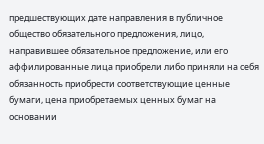предшествующих дате направления в публичное общество обязательного предложения, лицо, направившее обязательное предложение, или его аффилированные лица приобрели либо приняли на себя обязанность приобрести соответствующие ценные бумаги, цена приобретаемых ценных бумаг на основании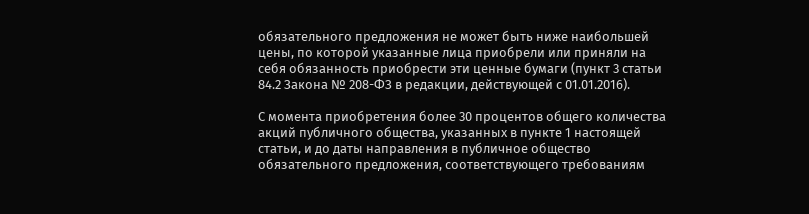обязательного предложения не может быть ниже наибольшей цены, по которой указанные лица приобрели или приняли на себя обязанность приобрести эти ценные бумаги (пункт 3 статьи 84.2 Закона № 208-ФЗ в редакции, действующей с 01.01.2016).

С момента приобретения более 30 процентов общего количества акций публичного общества, указанных в пункте 1 настоящей статьи, и до даты направления в публичное общество обязательного предложения, соответствующего требованиям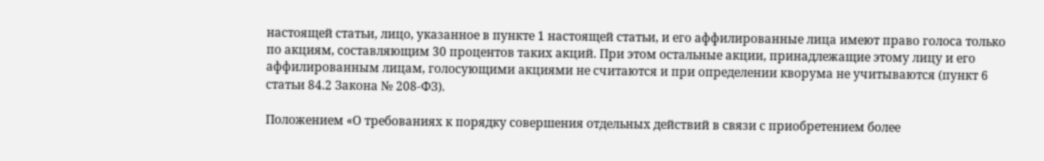настоящей статьи, лицо, указанное в пункте 1 настоящей статьи, и его аффилированные лица имеют право голоса только по акциям, составляющим 30 процентов таких акций. При этом остальные акции, принадлежащие этому лицу и его аффилированным лицам, голосующими акциями не считаются и при определении кворума не учитываются (пункт 6 статьи 84.2 Закона № 208-ФЗ).

Положением «О требованиях к порядку совершения отдельных действий в связи с приобретением более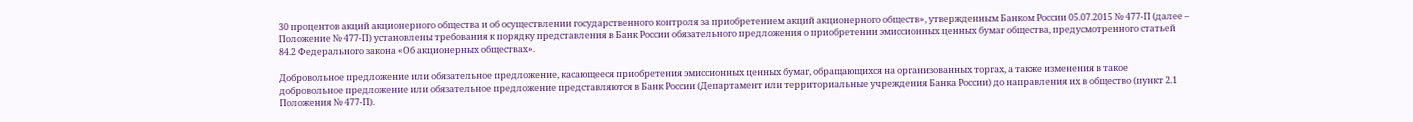30 процентов акций акционерного общества и об осуществлении государственного контроля за приобретением акций акционерного обществ», утвержденным Банком России 05.07.2015 № 477-П (далее – Положение № 477-П) установлены требования к порядку представления в Банк России обязательного предложения о приобретении эмиссионных ценных бумаг общества, предусмотренного статьей 84.2 Федерального закона «Об акционерных обществах».

Добровольное предложение или обязательное предложение, касающееся приобретения эмиссионных ценных бумаг, обращающихся на организованных торгах, а также изменения в такое добровольное предложение или обязательное предложение представляются в Банк России (Департамент или территориальные учреждения Банка России) до направления их в общество (пункт 2.1 Положения № 477-П).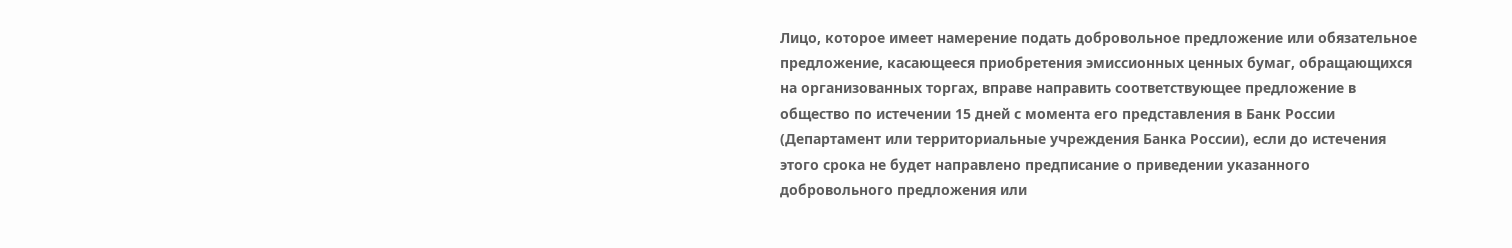Лицо, которое имеет намерение подать добровольное предложение или обязательное предложение, касающееся приобретения эмиссионных ценных бумаг, обращающихся на организованных торгах, вправе направить соответствующее предложение в общество по истечении 15 дней с момента его представления в Банк России (Департамент или территориальные учреждения Банка России), если до истечения этого срока не будет направлено предписание о приведении указанного добровольного предложения или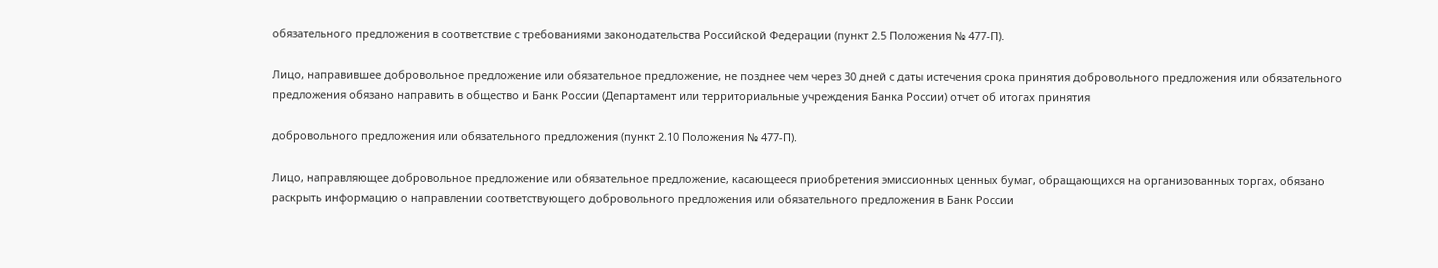обязательного предложения в соответствие с требованиями законодательства Российской Федерации (пункт 2.5 Положения № 477-П).

Лицо, направившее добровольное предложение или обязательное предложение, не позднее чем через 30 дней с даты истечения срока принятия добровольного предложения или обязательного предложения обязано направить в общество и Банк России (Департамент или территориальные учреждения Банка России) отчет об итогах принятия

добровольного предложения или обязательного предложения (пункт 2.10 Положения № 477-П).

Лицо, направляющее добровольное предложение или обязательное предложение, касающееся приобретения эмиссионных ценных бумаг, обращающихся на организованных торгах, обязано раскрыть информацию о направлении соответствующего добровольного предложения или обязательного предложения в Банк России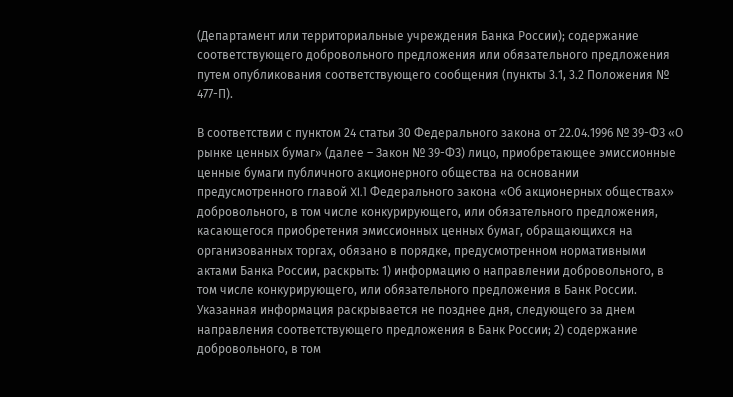(Департамент или территориальные учреждения Банка России); содержание соответствующего добровольного предложения или обязательного предложения путем опубликования соответствующего сообщения (пункты 3.1, 3.2 Положения № 477-П).

В соответствии с пунктом 24 статьи 30 Федерального закона от 22.04.1996 № 39-ФЗ «О рынке ценных бумаг» (далее – Закон № 39-ФЗ) лицо, приобретающее эмиссионные ценные бумаги публичного акционерного общества на основании предусмотренного главой XI.1 Федерального закона «Об акционерных обществах» добровольного, в том числе конкурирующего, или обязательного предложения, касающегося приобретения эмиссионных ценных бумаг, обращающихся на организованных торгах, обязано в порядке, предусмотренном нормативными актами Банка России, раскрыть: 1) информацию о направлении добровольного, в том числе конкурирующего, или обязательного предложения в Банк России. Указанная информация раскрывается не позднее дня, следующего за днем направления соответствующего предложения в Банк России; 2) содержание добровольного, в том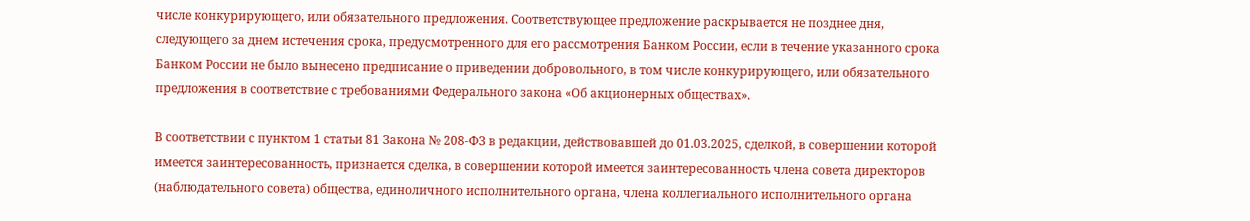числе конкурирующего, или обязательного предложения. Соответствующее предложение раскрывается не позднее дня, следующего за днем истечения срока, предусмотренного для его рассмотрения Банком России, если в течение указанного срока Банком России не было вынесено предписание о приведении добровольного, в том числе конкурирующего, или обязательного предложения в соответствие с требованиями Федерального закона «Об акционерных обществах».

В соответствии с пунктом 1 статьи 81 Закона № 208-ФЗ в редакции, действовавшей до 01.03.2025, сделкой, в совершении которой имеется заинтересованность, признается сделка, в совершении которой имеется заинтересованность члена совета директоров (наблюдательного совета) общества, единоличного исполнительного органа, члена коллегиального исполнительного органа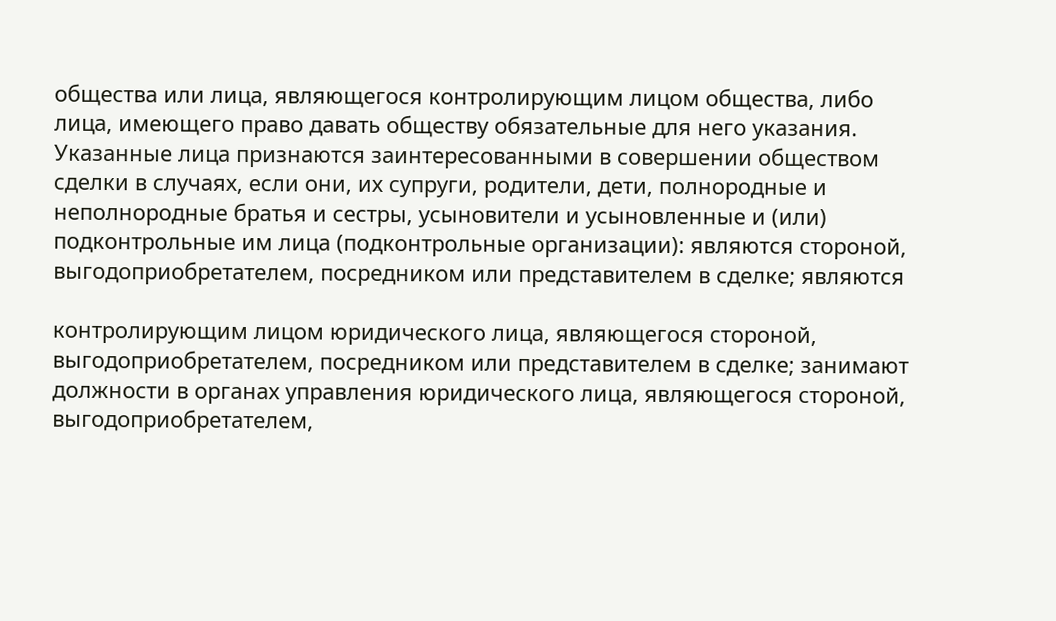общества или лица, являющегося контролирующим лицом общества, либо лица, имеющего право давать обществу обязательные для него указания. Указанные лица признаются заинтересованными в совершении обществом сделки в случаях, если они, их супруги, родители, дети, полнородные и неполнородные братья и сестры, усыновители и усыновленные и (или) подконтрольные им лица (подконтрольные организации): являются стороной, выгодоприобретателем, посредником или представителем в сделке; являются

контролирующим лицом юридического лица, являющегося стороной, выгодоприобретателем, посредником или представителем в сделке; занимают должности в органах управления юридического лица, являющегося стороной, выгодоприобретателем,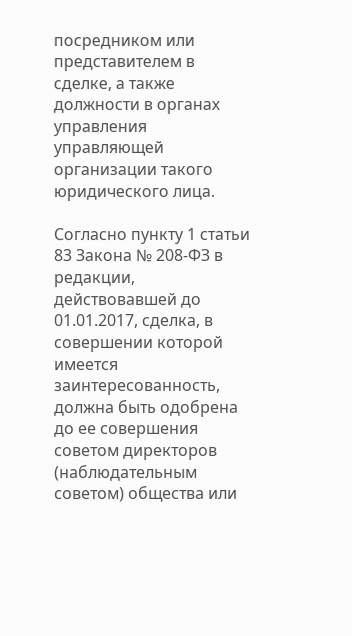посредником или представителем в сделке, а также должности в органах управления управляющей организации такого юридического лица.

Согласно пункту 1 статьи 83 Закона № 208-ФЗ в редакции, действовавшей до 01.01.2017, сделка, в совершении которой имеется заинтересованность, должна быть одобрена до ее совершения советом директоров (наблюдательным советом) общества или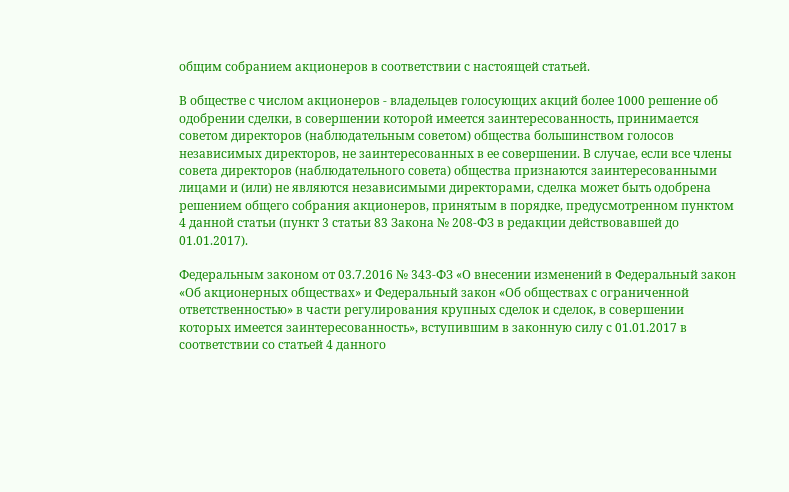общим собранием акционеров в соответствии с настоящей статьей.

В обществе с числом акционеров - владельцев голосующих акций более 1000 решение об одобрении сделки, в совершении которой имеется заинтересованность, принимается советом директоров (наблюдательным советом) общества большинством голосов независимых директоров, не заинтересованных в ее совершении. В случае, если все члены совета директоров (наблюдательного совета) общества признаются заинтересованными лицами и (или) не являются независимыми директорами, сделка может быть одобрена решением общего собрания акционеров, принятым в порядке, предусмотренном пунктом 4 данной статьи (пункт 3 статьи 83 Закона № 208-ФЗ в редакции действовавшей до 01.01.2017).

Федеральным законом от 03.7.2016 № 343-ФЗ «О внесении изменений в Федеральный закон «Об акционерных обществах» и Федеральный закон «Об обществах с ограниченной ответственностью» в части регулирования крупных сделок и сделок, в совершении которых имеется заинтересованность», вступившим в законную силу с 01.01.2017 в соответствии со статьей 4 данного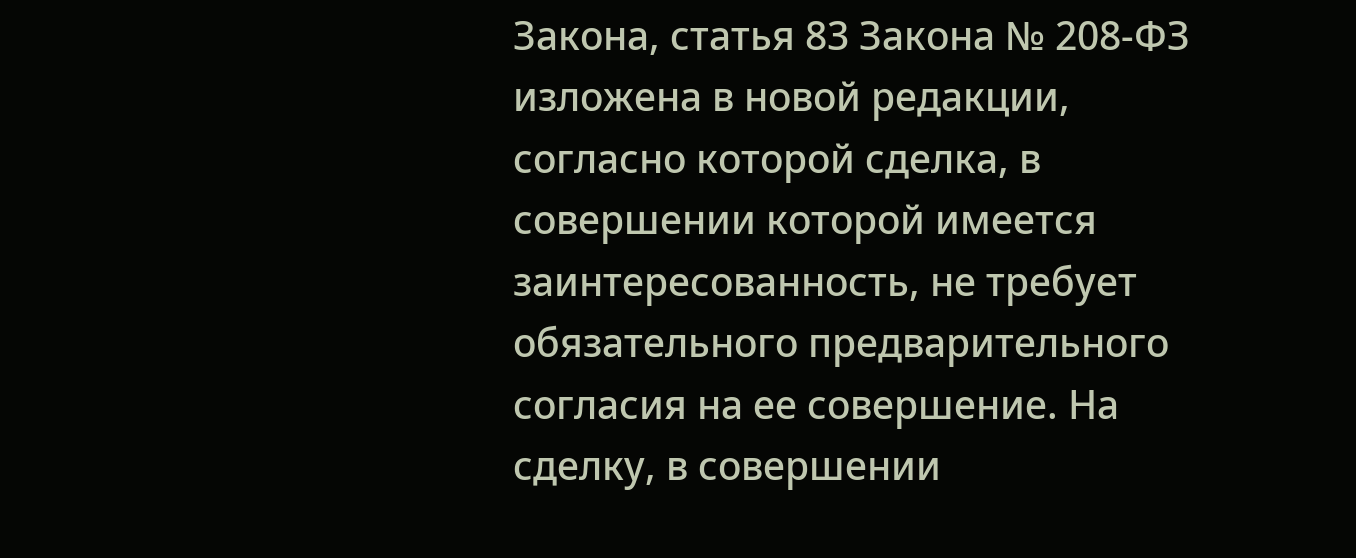Закона, статья 83 Закона № 208-ФЗ изложена в новой редакции, согласно которой сделка, в совершении которой имеется заинтересованность, не требует обязательного предварительного согласия на ее совершение. На сделку, в совершении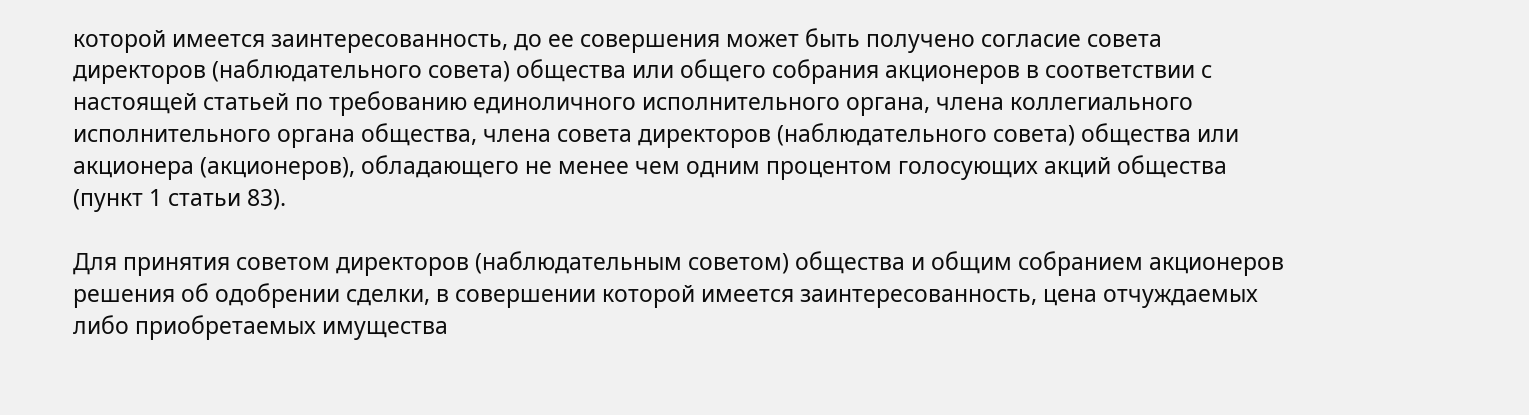которой имеется заинтересованность, до ее совершения может быть получено согласие совета директоров (наблюдательного совета) общества или общего собрания акционеров в соответствии с настоящей статьей по требованию единоличного исполнительного органа, члена коллегиального исполнительного органа общества, члена совета директоров (наблюдательного совета) общества или акционера (акционеров), обладающего не менее чем одним процентом голосующих акций общества (пункт 1 статьи 83).

Для принятия советом директоров (наблюдательным советом) общества и общим собранием акционеров решения об одобрении сделки, в совершении которой имеется заинтересованность, цена отчуждаемых либо приобретаемых имущества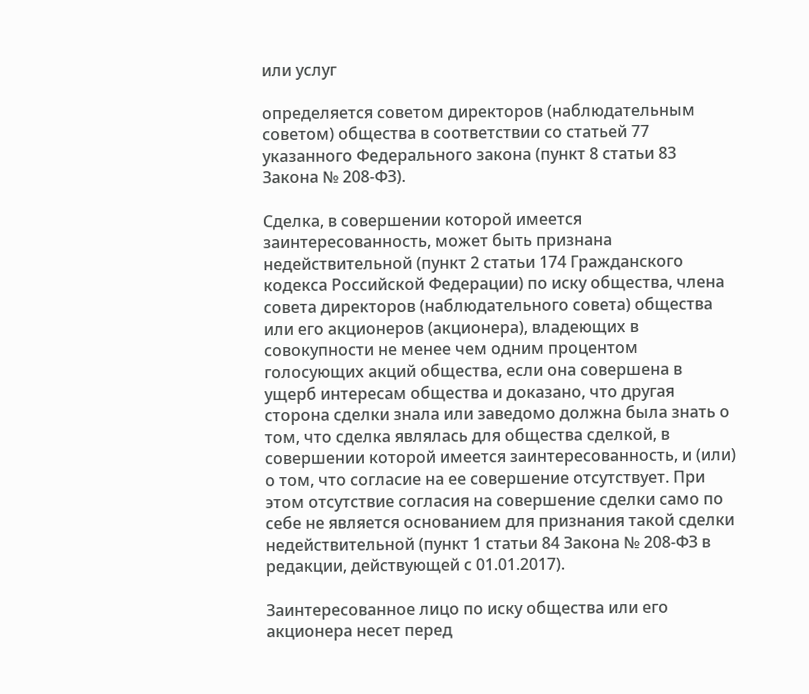или услуг

определяется советом директоров (наблюдательным советом) общества в соответствии со статьей 77 указанного Федерального закона (пункт 8 статьи 83 Закона № 208-ФЗ).

Сделка, в совершении которой имеется заинтересованность, может быть признана недействительной (пункт 2 статьи 174 Гражданского кодекса Российской Федерации) по иску общества, члена совета директоров (наблюдательного совета) общества или его акционеров (акционера), владеющих в совокупности не менее чем одним процентом голосующих акций общества, если она совершена в ущерб интересам общества и доказано, что другая сторона сделки знала или заведомо должна была знать о том, что сделка являлась для общества сделкой, в совершении которой имеется заинтересованность, и (или) о том, что согласие на ее совершение отсутствует. При этом отсутствие согласия на совершение сделки само по себе не является основанием для признания такой сделки недействительной (пункт 1 статьи 84 Закона № 208-ФЗ в редакции, действующей с 01.01.2017).

Заинтересованное лицо по иску общества или его акционера несет перед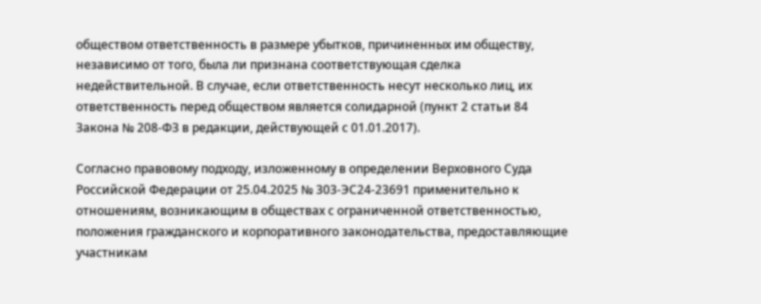обществом ответственность в размере убытков, причиненных им обществу, независимо от того, была ли признана соответствующая сделка недействительной. В случае, если ответственность несут несколько лиц, их ответственность перед обществом является солидарной (пункт 2 статьи 84 Закона № 208-ФЗ в редакции, действующей с 01.01.2017).

Согласно правовому подходу, изложенному в определении Верховного Суда Российской Федерации от 25.04.2025 № 303-ЭС24-23691 применительно к отношениям, возникающим в обществах с ограниченной ответственностью, положения гражданского и корпоративного законодательства, предоставляющие участникам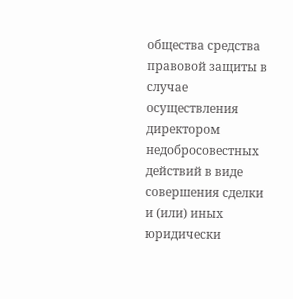общества средства правовой защиты в случае осуществления директором недобросовестных действий в виде совершения сделки и (или) иных юридически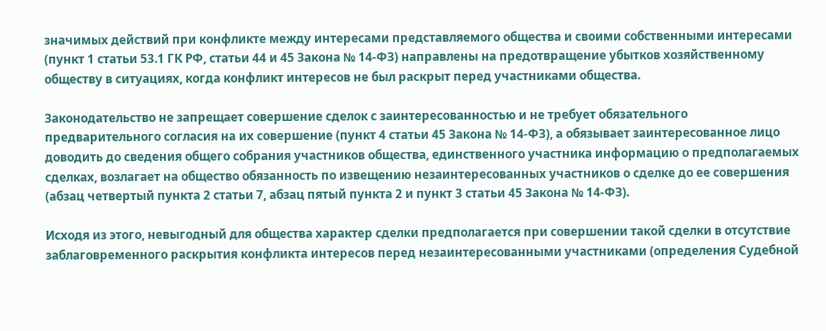значимых действий при конфликте между интересами представляемого общества и своими собственными интересами (пункт 1 статьи 53.1 ГК РФ, статьи 44 и 45 Закона № 14-ФЗ) направлены на предотвращение убытков хозяйственному обществу в ситуациях, когда конфликт интересов не был раскрыт перед участниками общества.

Законодательство не запрещает совершение сделок с заинтересованностью и не требует обязательного предварительного согласия на их совершение (пункт 4 статьи 45 Закона № 14-ФЗ), а обязывает заинтересованное лицо доводить до сведения общего собрания участников общества, единственного участника информацию о предполагаемых сделках, возлагает на общество обязанность по извещению незаинтересованных участников о сделке до ее совершения (абзац четвертый пункта 2 статьи 7, абзац пятый пункта 2 и пункт 3 статьи 45 Закона № 14-ФЗ).

Исходя из этого, невыгодный для общества характер сделки предполагается при совершении такой сделки в отсутствие заблаговременного раскрытия конфликта интересов перед незаинтересованными участниками (определения Судебной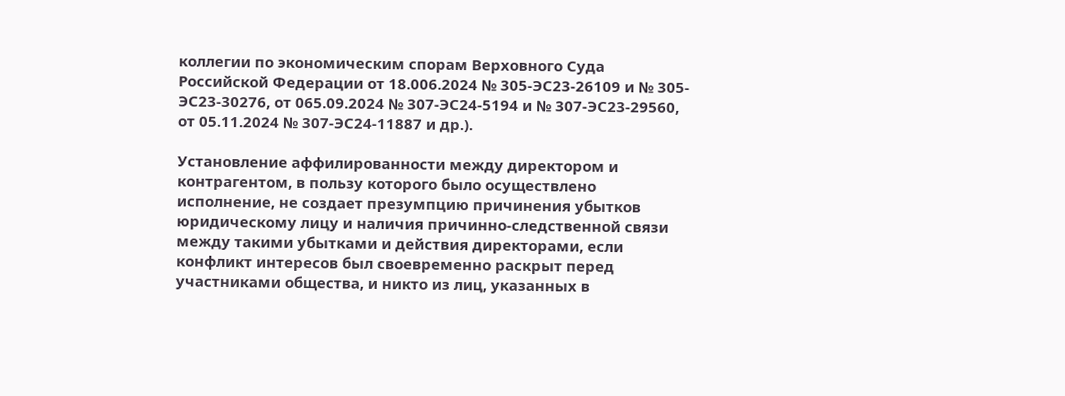коллегии по экономическим спорам Верховного Суда Российской Федерации от 18.006.2024 № 305-ЭС23-26109 и № 305-ЭС23-30276, от 065.09.2024 № 307-ЭС24-5194 и № 307-ЭС23-29560, от 05.11.2024 № 307-ЭС24-11887 и др.).

Установление аффилированности между директором и контрагентом, в пользу которого было осуществлено исполнение, не создает презумпцию причинения убытков юридическому лицу и наличия причинно-следственной связи между такими убытками и действия директорами, если конфликт интересов был своевременно раскрыт перед участниками общества, и никто из лиц, указанных в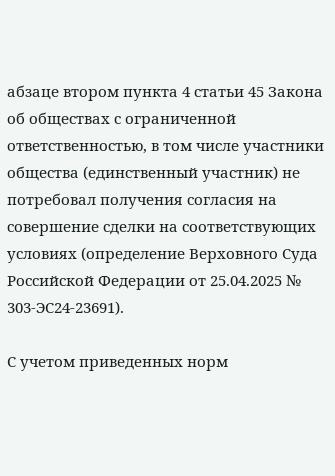абзаце втором пункта 4 статьи 45 Закона об обществах с ограниченной ответственностью, в том числе участники общества (единственный участник) не потребовал получения согласия на совершение сделки на соответствующих условиях (определение Верховного Суда Российской Федерации от 25.04.2025 № 303-ЭС24-23691).

С учетом приведенных норм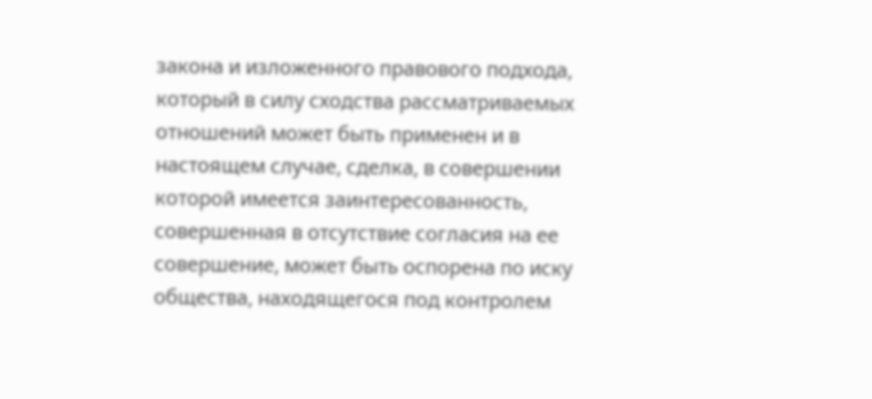закона и изложенного правового подхода, который в силу сходства рассматриваемых отношений может быть применен и в настоящем случае, сделка, в совершении которой имеется заинтересованность, совершенная в отсутствие согласия на ее совершение, может быть оспорена по иску общества, находящегося под контролем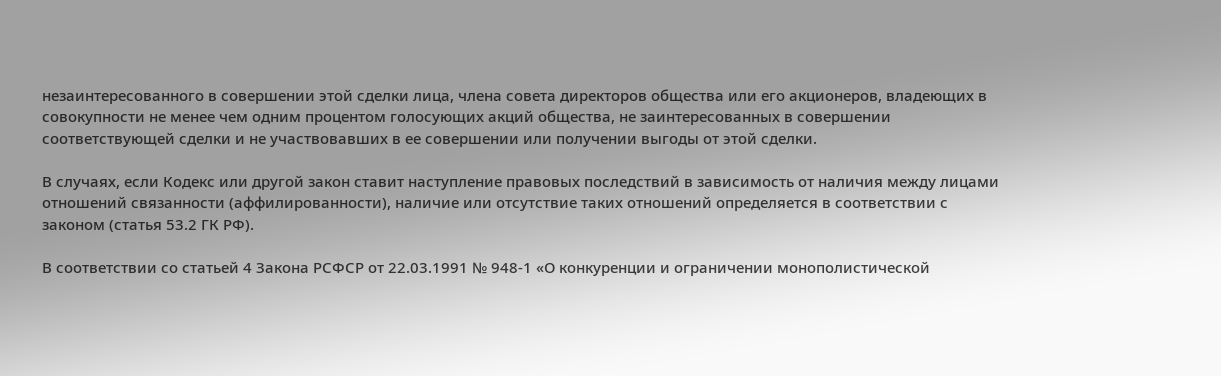незаинтересованного в совершении этой сделки лица, члена совета директоров общества или его акционеров, владеющих в совокупности не менее чем одним процентом голосующих акций общества, не заинтересованных в совершении соответствующей сделки и не участвовавших в ее совершении или получении выгоды от этой сделки.

В случаях, если Кодекс или другой закон ставит наступление правовых последствий в зависимость от наличия между лицами отношений связанности (аффилированности), наличие или отсутствие таких отношений определяется в соответствии с законом (статья 53.2 ГК РФ).

В соответствии со статьей 4 Закона РСФСР от 22.03.1991 № 948-1 «О конкуренции и ограничении монополистической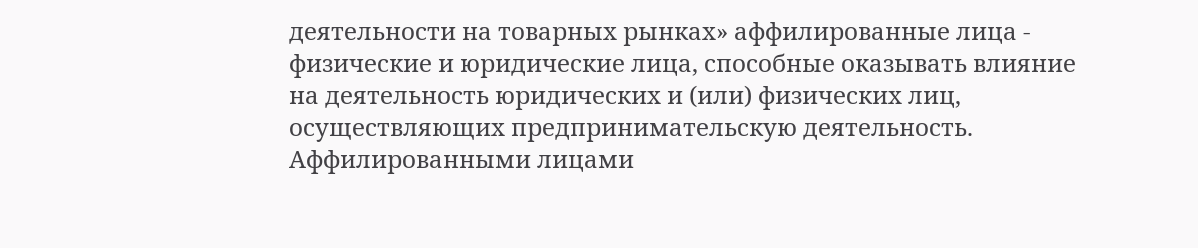деятельности на товарных рынках» аффилированные лица - физические и юридические лица, способные оказывать влияние на деятельность юридических и (или) физических лиц, осуществляющих предпринимательскую деятельность. Аффилированными лицами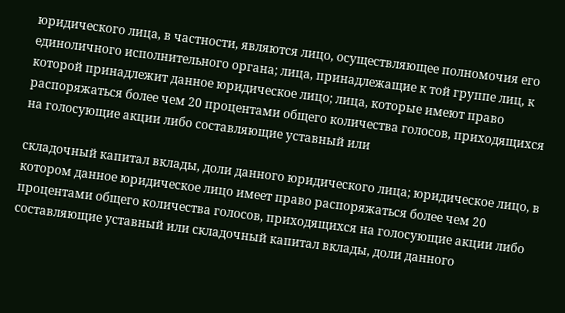юридического лица, в частности, являются лицо, осуществляющее полномочия его единоличного исполнительного органа; лица, принадлежащие к той группе лиц, к которой принадлежит данное юридическое лицо; лица, которые имеют право распоряжаться более чем 20 процентами общего количества голосов, приходящихся на голосующие акции либо составляющие уставный или

складочный капитал вклады, доли данного юридического лица; юридическое лицо, в котором данное юридическое лицо имеет право распоряжаться более чем 20 процентами общего количества голосов, приходящихся на голосующие акции либо составляющие уставный или складочный капитал вклады, доли данного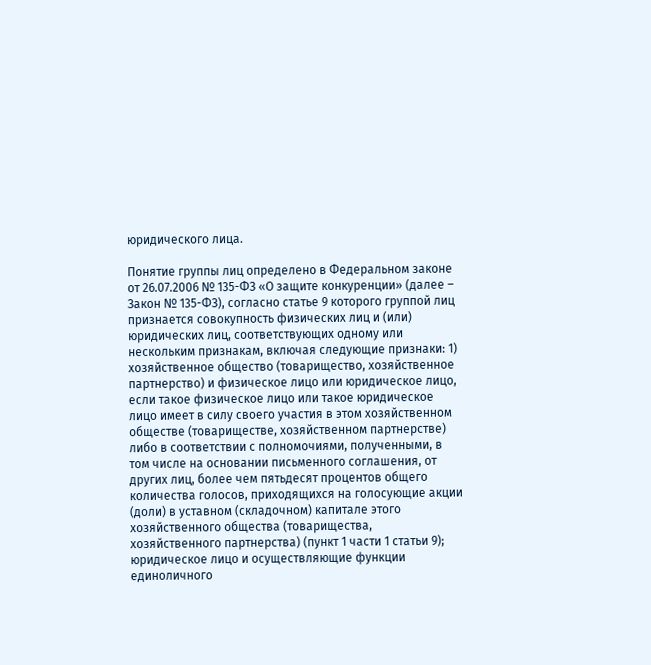юридического лица.

Понятие группы лиц определено в Федеральном законе от 26.07.2006 № 135-ФЗ «О защите конкуренции» (далее – Закон № 135-ФЗ), согласно статье 9 которого группой лиц признается совокупность физических лиц и (или) юридических лиц, соответствующих одному или нескольким признакам, включая следующие признаки: 1) хозяйственное общество (товарищество, хозяйственное партнерство) и физическое лицо или юридическое лицо, если такое физическое лицо или такое юридическое лицо имеет в силу своего участия в этом хозяйственном обществе (товариществе, хозяйственном партнерстве) либо в соответствии с полномочиями, полученными, в том числе на основании письменного соглашения, от других лиц, более чем пятьдесят процентов общего количества голосов, приходящихся на голосующие акции (доли) в уставном (складочном) капитале этого хозяйственного общества (товарищества, хозяйственного партнерства) (пункт 1 части 1 статьи 9); юридическое лицо и осуществляющие функции единоличного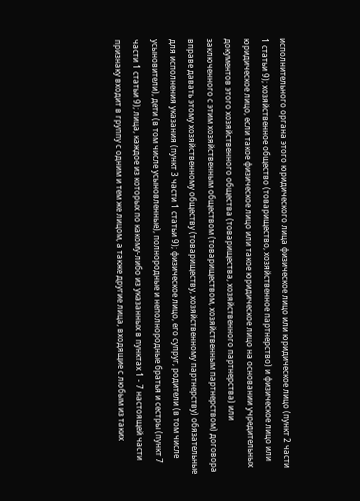исполнительного органа этого юридического лица физическое лицо или юридическое лицо (пункт 2 части 1 статьи 9); хозяйственное общество (товарищество, хозяйственное партнерство) и физическое лицо или юридическое лицо, если такое физическое лицо или такое юридическое лицо на основании учредительных документов этого хозяйственного общества (товарищества, хозяйственного партнерства) или заключенного с этим хозяйственным обществом (товариществом, хозяйственным партнерством) договора вправе давать этому хозяйственному обществу (товариществу, хозяйственному партнерству) обязательные для исполнения указания (пункт 3 части 1 статьи 9); физическое лицо, его супруг, родители (в том числе усыновители), дети (в том числе усыновленные), полнородные и неполнородные братья и сестры (пункт 7 части 1 статьи 9); лица, каждое из которых по какому-либо из указанных в пунктах 1 - 7 настоящей части признаку входит в группу с одним и тем же лицом, а также другие лица, входящие с любым из таких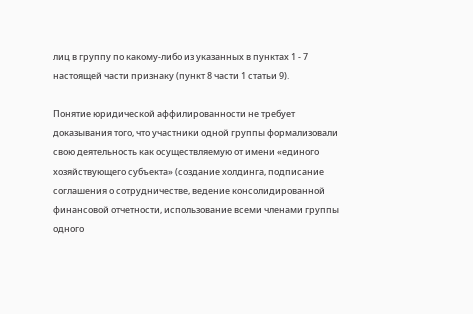лиц в группу по какому-либо из указанных в пунктах 1 - 7 настоящей части признаку (пункт 8 части 1 статьи 9).

Понятие юридической аффилированности не требует доказывания того, что участники одной группы формализовали свою деятельность как осуществляемую от имени «единого хозяйствующего субъекта» (создание холдинга, подписание соглашения о сотрудничестве, ведение консолидированной финансовой отчетности, использование всеми членами группы одного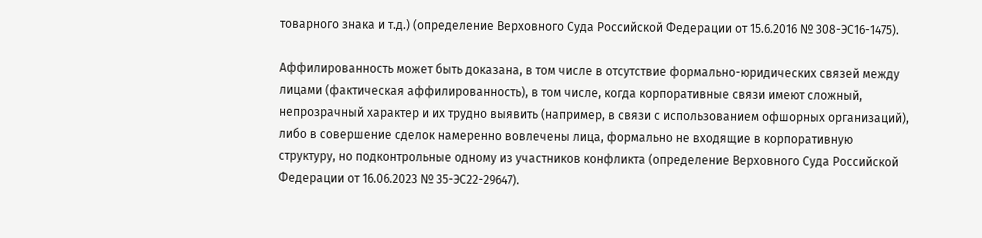товарного знака и т.д.) (определение Верховного Суда Российской Федерации от 15.6.2016 № 308-ЭС16-1475).

Аффилированность может быть доказана, в том числе в отсутствие формально-юридических связей между лицами (фактическая аффилированность), в том числе, когда корпоративные связи имеют сложный, непрозрачный характер и их трудно выявить (например, в связи с использованием офшорных организаций), либо в совершение сделок намеренно вовлечены лица, формально не входящие в корпоративную структуру, но подконтрольные одному из участников конфликта (определение Верховного Суда Российской Федерации от 16.06.2023 № 35-ЭС22-29647).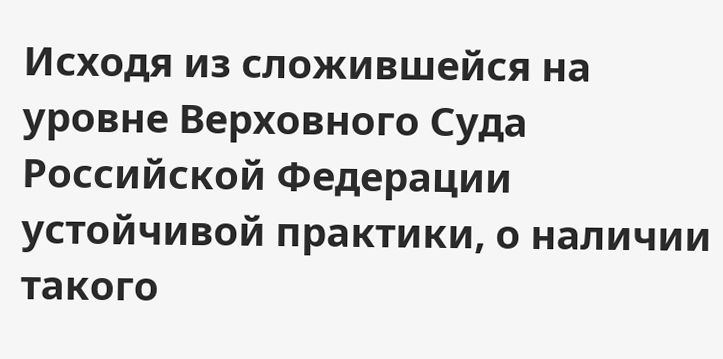Исходя из сложившейся на уровне Верховного Суда Российской Федерации устойчивой практики, о наличии такого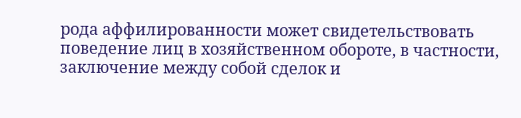рода аффилированности может свидетельствовать поведение лиц в хозяйственном обороте, в частности, заключение между собой сделок и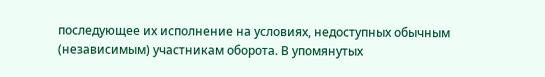последующее их исполнение на условиях, недоступных обычным (независимым) участникам оборота. В упомянутых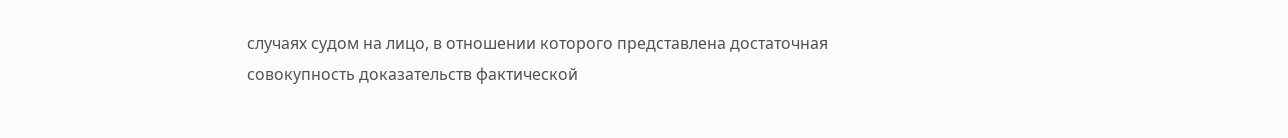случаях судом на лицо, в отношении которого представлена достаточная совокупность доказательств фактической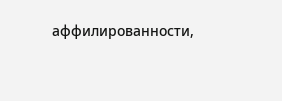аффилированности,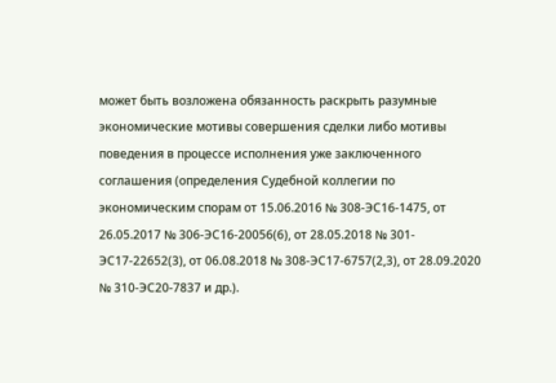может быть возложена обязанность раскрыть разумные экономические мотивы совершения сделки либо мотивы поведения в процессе исполнения уже заключенного соглашения (определения Судебной коллегии по экономическим спорам от 15.06.2016 № 308-ЭС16-1475, от 26.05.2017 № 306-ЭС16-20056(6), от 28.05.2018 № 301-ЭС17-22652(3), от 06.08.2018 № 308-ЭС17-6757(2,3), от 28.09.2020 № 310-ЭС20-7837 и др.).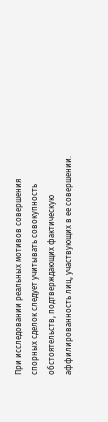При исследовании реальных мотивов совершения спорных сделок следует учитывать совокупность обстоятельств, подтверждающих фактическую аффилированность лиц, участвующих в ее совершении.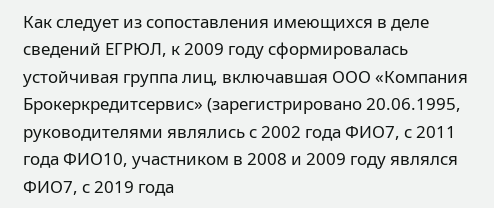Как следует из сопоставления имеющихся в деле сведений ЕГРЮЛ, к 2009 году сформировалась устойчивая группа лиц, включавшая ООО «Компания Брокеркредитсервис» (зарегистрировано 20.06.1995, руководителями являлись с 2002 года ФИО7, с 2011 года ФИО10, участником в 2008 и 2009 году являлся ФИО7, с 2019 года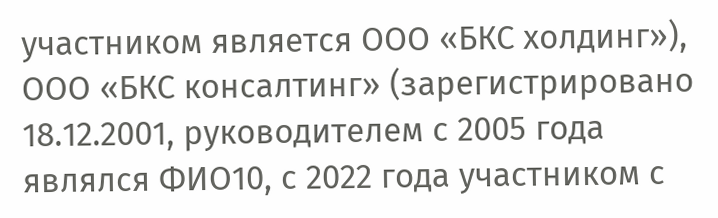участником является ООО «БКС холдинг»), ООО «БКС консалтинг» (зарегистрировано 18.12.2001, руководителем с 2005 года являлся ФИО10, с 2022 года участником с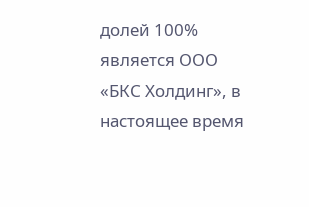долей 100% является ООО «БКС Холдинг», в настоящее время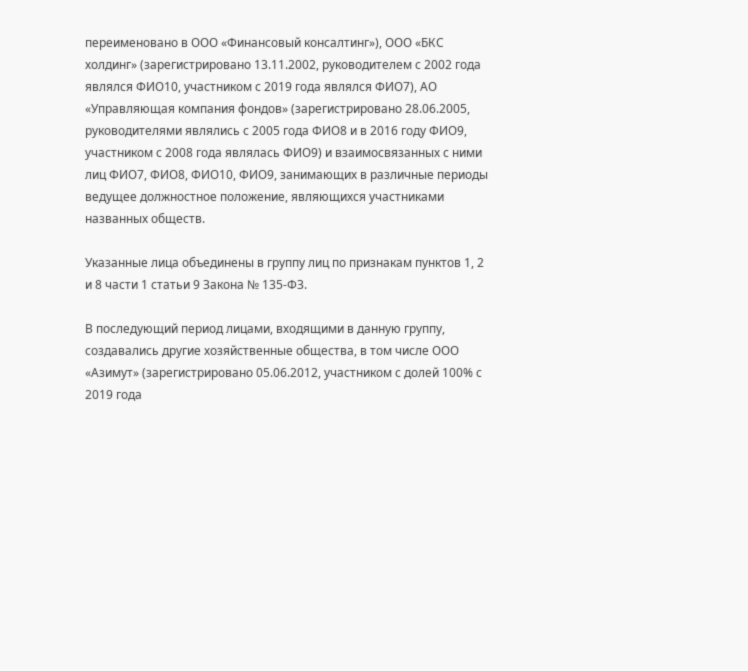переименовано в ООО «Финансовый консалтинг»), ООО «БКС холдинг» (зарегистрировано 13.11.2002, руководителем с 2002 года являлся ФИО10, участником с 2019 года являлся ФИО7), АО «Управляющая компания фондов» (зарегистрировано 28.06.2005, руководителями являлись с 2005 года ФИО8 и в 2016 году ФИО9, участником с 2008 года являлась ФИО9) и взаимосвязанных с ними лиц ФИО7, ФИО8, ФИО10, ФИО9, занимающих в различные периоды ведущее должностное положение, являющихся участниками названных обществ.

Указанные лица объединены в группу лиц по признакам пунктов 1, 2 и 8 части 1 статьи 9 Закона № 135-ФЗ.

В последующий период лицами, входящими в данную группу, создавались другие хозяйственные общества, в том числе ООО «Азимут» (зарегистрировано 05.06.2012, участником с долей 100% с 2019 года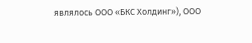являлось ООО «БКС Холдинг»), ООО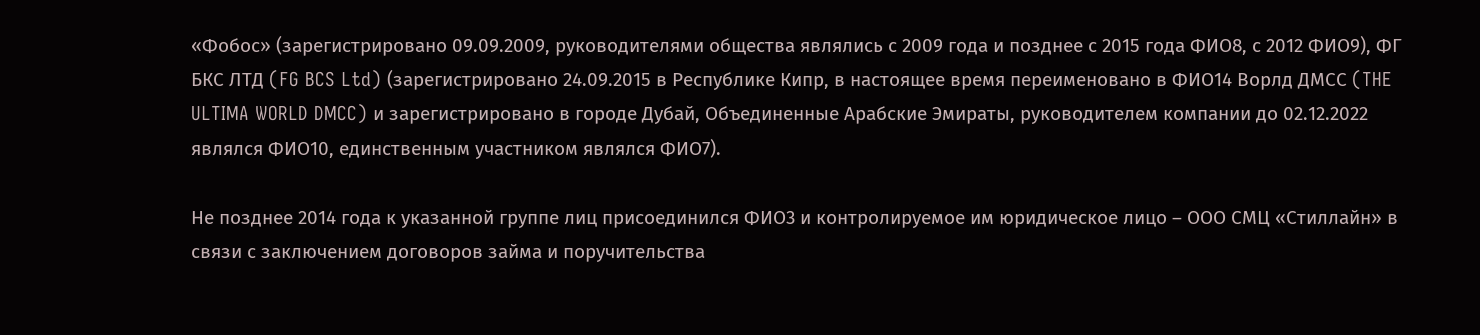«Фобос» (зарегистрировано 09.09.2009, руководителями общества являлись с 2009 года и позднее с 2015 года ФИО8, с 2012 ФИО9), ФГ БКС ЛТД (FG BCS Ltd) (зарегистрировано 24.09.2015 в Республике Кипр, в настоящее время переименовано в ФИО14 Ворлд ДМСС (THE ULTIMA WORLD DMCC) и зарегистрировано в городе Дубай, Объединенные Арабские Эмираты, руководителем компании до 02.12.2022 являлся ФИО10, единственным участником являлся ФИО7).

Не позднее 2014 года к указанной группе лиц присоединился ФИО3 и контролируемое им юридическое лицо – ООО СМЦ «Стиллайн» в связи с заключением договоров займа и поручительства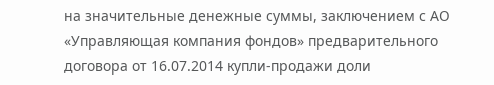на значительные денежные суммы, заключением с АО «Управляющая компания фондов» предварительного договора от 16.07.2014 купли-продажи доли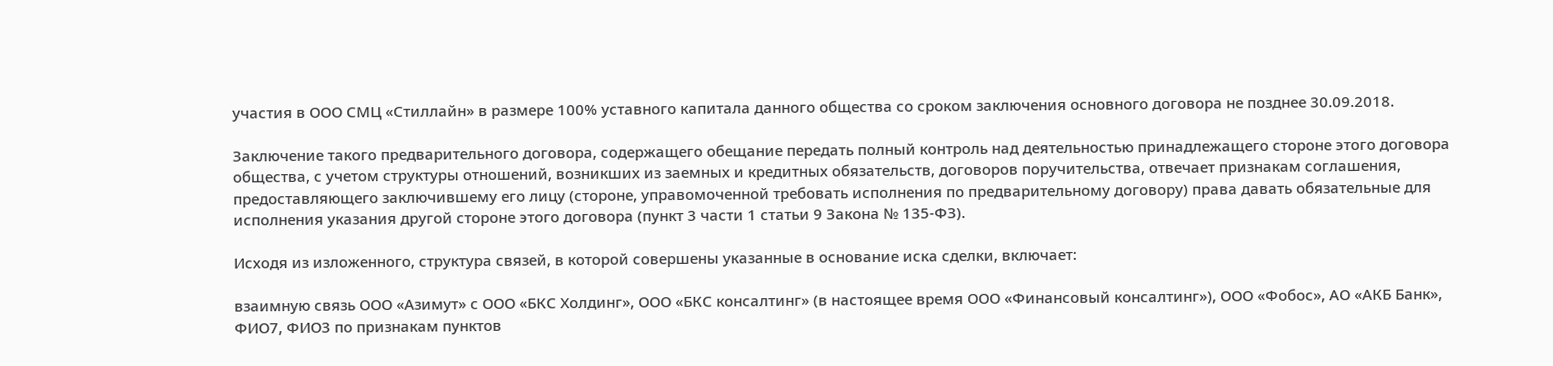участия в ООО СМЦ «Стиллайн» в размере 100% уставного капитала данного общества со сроком заключения основного договора не позднее 30.09.2018.

Заключение такого предварительного договора, содержащего обещание передать полный контроль над деятельностью принадлежащего стороне этого договора общества, с учетом структуры отношений, возникших из заемных и кредитных обязательств, договоров поручительства, отвечает признакам соглашения, предоставляющего заключившему его лицу (стороне, управомоченной требовать исполнения по предварительному договору) права давать обязательные для исполнения указания другой стороне этого договора (пункт 3 части 1 статьи 9 Закона № 135-ФЗ).

Исходя из изложенного, структура связей, в которой совершены указанные в основание иска сделки, включает:

взаимную связь ООО «Азимут» с ООО «БКС Холдинг», ООО «БКС консалтинг» (в настоящее время ООО «Финансовый консалтинг»), ООО «Фобос», АО «АКБ Банк», ФИО7, ФИО3 по признакам пунктов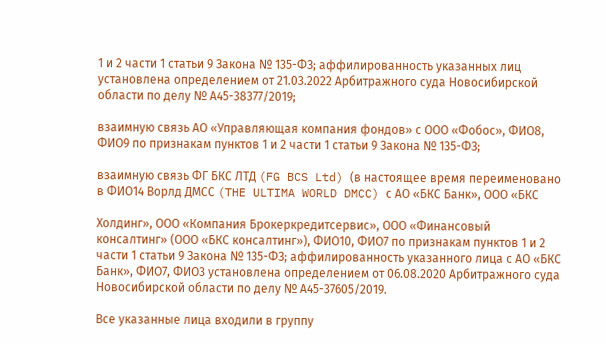1 и 2 части 1 статьи 9 Закона № 135-ФЗ; аффилированность указанных лиц установлена определением от 21.03.2022 Арбитражного суда Новосибирской области по делу № А45-38377/2019;

взаимную связь АО «Управляющая компания фондов» с ООО «Фобос», ФИО8, ФИО9 по признакам пунктов 1 и 2 части 1 статьи 9 Закона № 135-ФЗ;

взаимную связь ФГ БКС ЛТД (FG BCS Ltd) (в настоящее время переименовано в ФИО14 Ворлд ДМСС (THE ULTIMA WORLD DMCC) с АО «БКС Банк», ООО «БКС

Холдинг», ООО «Компания Брокеркредитсервис», ООО «Финансовый консалтинг» (ООО «БКС консалтинг»), ФИО10, ФИО7 по признакам пунктов 1 и 2 части 1 статьи 9 Закона № 135-ФЗ; аффилированность указанного лица с АО «БКС Банк», ФИО7, ФИО3 установлена определением от 06.08.2020 Арбитражного суда Новосибирской области по делу № А45-37605/2019.

Все указанные лица входили в группу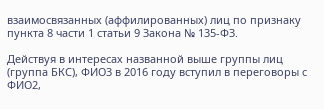взаимосвязанных (аффилированных) лиц по признаку пункта 8 части 1 статьи 9 Закона № 135-ФЗ.

Действуя в интересах названной выше группы лиц (группа БКС), ФИО3 в 2016 году вступил в переговоры с ФИО2,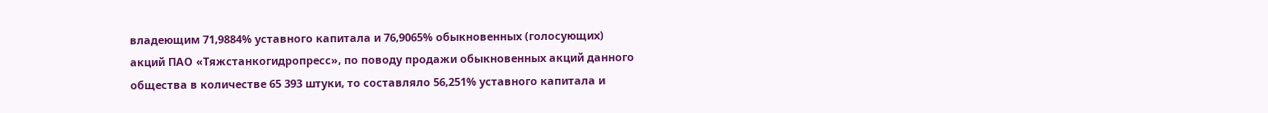владеющим 71,9884% уставного капитала и 76,9065% обыкновенных (голосующих) акций ПАО «Тяжстанкогидропресс», по поводу продажи обыкновенных акций данного общества в количестве 65 393 штуки, то составляло 56,251% уставного капитала и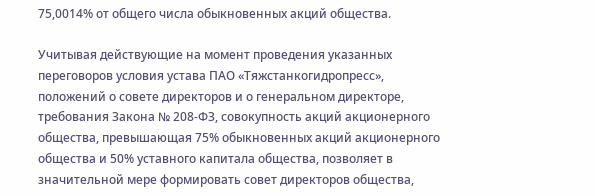75,0014% от общего числа обыкновенных акций общества.

Учитывая действующие на момент проведения указанных переговоров условия устава ПАО «Тяжстанкогидропресс», положений о совете директоров и о генеральном директоре, требования Закона № 208-ФЗ, совокупность акций акционерного общества, превышающая 75% обыкновенных акций акционерного общества и 50% уставного капитала общества, позволяет в значительной мере формировать совет директоров общества,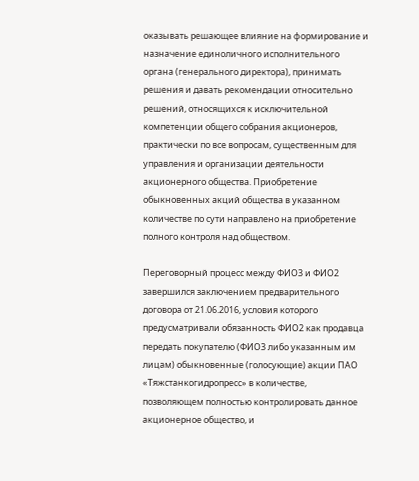оказывать решающее влияние на формирование и назначение единоличного исполнительного органа (генерального директора), принимать решения и давать рекомендации относительно решений, относящихся к исключительной компетенции общего собрания акционеров, практически по все вопросам, существенным для управления и организации деятельности акционерного общества. Приобретение обыкновенных акций общества в указанном количестве по сути направлено на приобретение полного контроля над обществом.

Переговорный процесс между ФИО3 и ФИО2 завершился заключением предварительного договора от 21.06.2016, условия которого предусматривали обязанность ФИО2 как продавца передать покупателю (ФИО3 либо указанным им лицам) обыкновенные (голосующие) акции ПАО «Тяжстанкогидропресс» в количестве, позволяющем полностью контролировать данное акционерное общество, и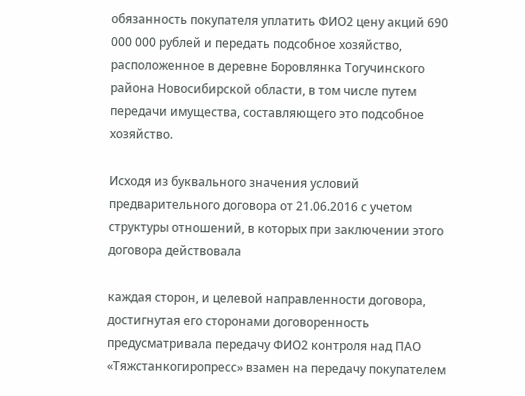обязанность покупателя уплатить ФИО2 цену акций 690 000 000 рублей и передать подсобное хозяйство, расположенное в деревне Боровлянка Тогучинского района Новосибирской области, в том числе путем передачи имущества, составляющего это подсобное хозяйство.

Исходя из буквального значения условий предварительного договора от 21.06.2016 с учетом структуры отношений, в которых при заключении этого договора действовала

каждая сторон, и целевой направленности договора, достигнутая его сторонами договоренность предусматривала передачу ФИО2 контроля над ПАО «Тяжстанкогиропресс» взамен на передачу покупателем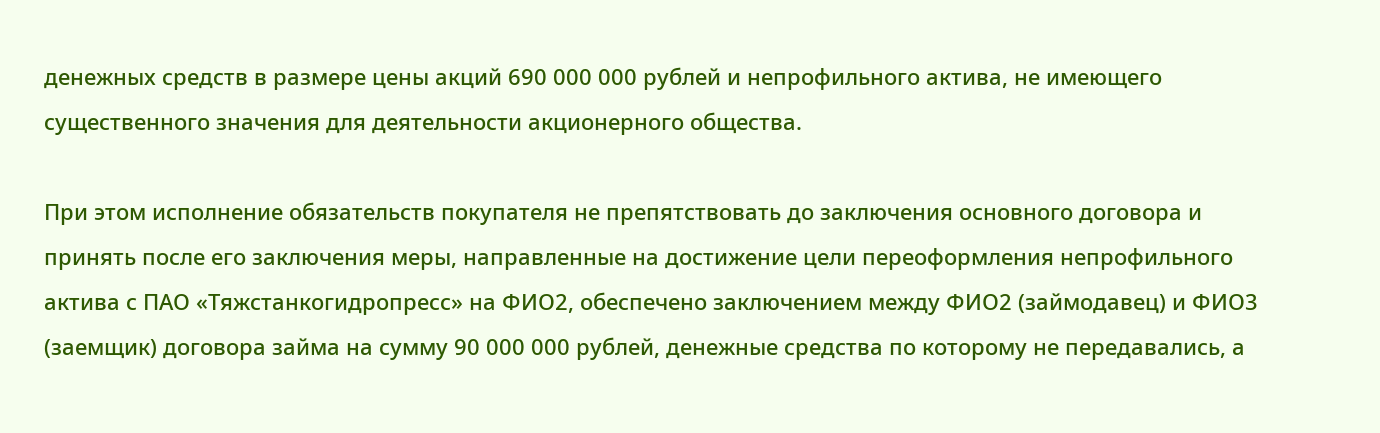денежных средств в размере цены акций 690 000 000 рублей и непрофильного актива, не имеющего существенного значения для деятельности акционерного общества.

При этом исполнение обязательств покупателя не препятствовать до заключения основного договора и принять после его заключения меры, направленные на достижение цели переоформления непрофильного актива с ПАО «Тяжстанкогидропресс» на ФИО2, обеспечено заключением между ФИО2 (займодавец) и ФИО3 (заемщик) договора займа на сумму 90 000 000 рублей, денежные средства по которому не передавались, а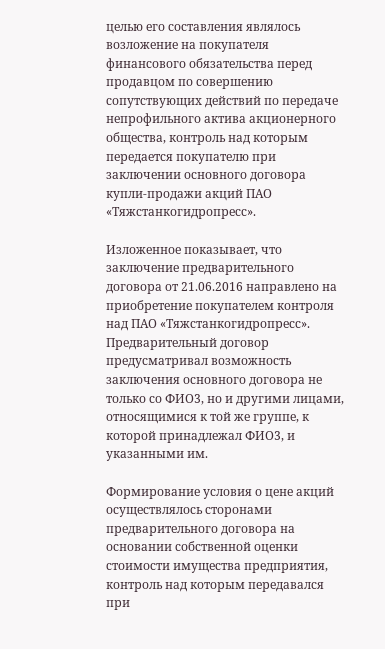целью его составления являлось возложение на покупателя финансового обязательства перед продавцом по совершению сопутствующих действий по передаче непрофильного актива акционерного общества, контроль над которым передается покупателю при заключении основного договора купли-продажи акций ПАО «Тяжстанкогидропресс».

Изложенное показывает, что заключение предварительного договора от 21.06.2016 направлено на приобретение покупателем контроля над ПАО «Тяжстанкогидропресс». Предварительный договор предусматривал возможность заключения основного договора не только со ФИО3, но и другими лицами, относящимися к той же группе, к которой принадлежал ФИО3, и указанными им.

Формирование условия о цене акций осуществлялось сторонами предварительного договора на основании собственной оценки стоимости имущества предприятия, контроль над которым передавался при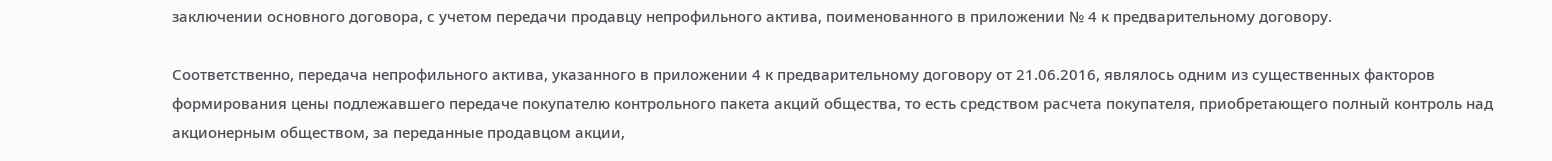заключении основного договора, с учетом передачи продавцу непрофильного актива, поименованного в приложении № 4 к предварительному договору.

Соответственно, передача непрофильного актива, указанного в приложении 4 к предварительному договору от 21.06.2016, являлось одним из существенных факторов формирования цены подлежавшего передаче покупателю контрольного пакета акций общества, то есть средством расчета покупателя, приобретающего полный контроль над акционерным обществом, за переданные продавцом акции,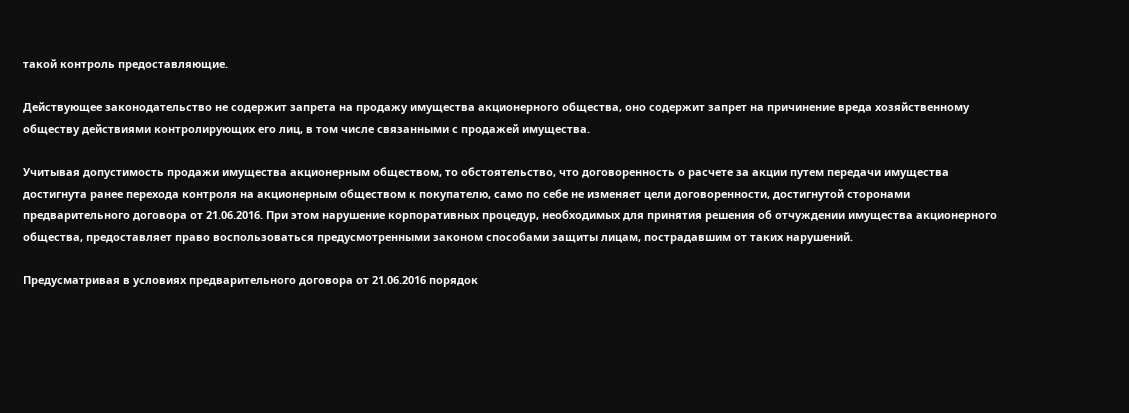такой контроль предоставляющие.

Действующее законодательство не содержит запрета на продажу имущества акционерного общества, оно содержит запрет на причинение вреда хозяйственному обществу действиями контролирующих его лиц, в том числе связанными с продажей имущества.

Учитывая допустимость продажи имущества акционерным обществом, то обстоятельство, что договоренность о расчете за акции путем передачи имущества достигнута ранее перехода контроля на акционерным обществом к покупателю, само по себе не изменяет цели договоренности, достигнутой сторонами предварительного договора от 21.06.2016. При этом нарушение корпоративных процедур, необходимых для принятия решения об отчуждении имущества акционерного общества, предоставляет право воспользоваться предусмотренными законом способами защиты лицам, пострадавшим от таких нарушений.

Предусматривая в условиях предварительного договора от 21.06.2016 порядок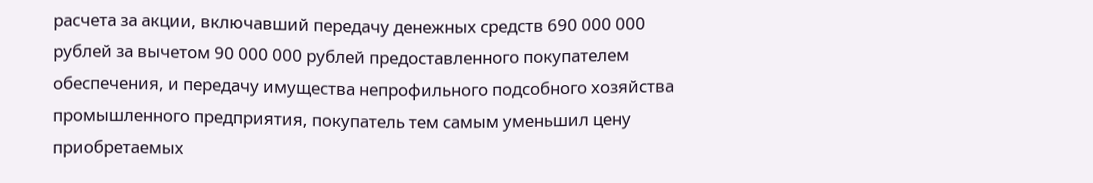расчета за акции, включавший передачу денежных средств 690 000 000 рублей за вычетом 90 000 000 рублей предоставленного покупателем обеспечения, и передачу имущества непрофильного подсобного хозяйства промышленного предприятия, покупатель тем самым уменьшил цену приобретаемых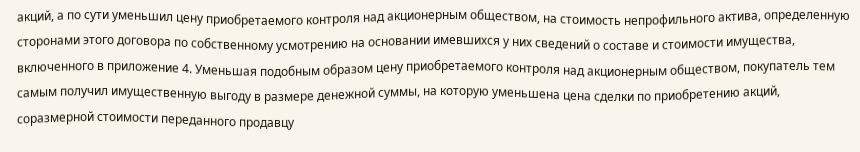акций, а по сути уменьшил цену приобретаемого контроля над акционерным обществом, на стоимость непрофильного актива, определенную сторонами этого договора по собственному усмотрению на основании имевшихся у них сведений о составе и стоимости имущества, включенного в приложение 4. Уменьшая подобным образом цену приобретаемого контроля над акционерным обществом, покупатель тем самым получил имущественную выгоду в размере денежной суммы, на которую уменьшена цена сделки по приобретению акций, соразмерной стоимости переданного продавцу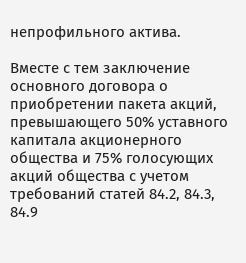непрофильного актива.

Вместе с тем заключение основного договора о приобретении пакета акций, превышающего 50% уставного капитала акционерного общества и 75% голосующих акций общества с учетом требований статей 84.2, 84.3, 84.9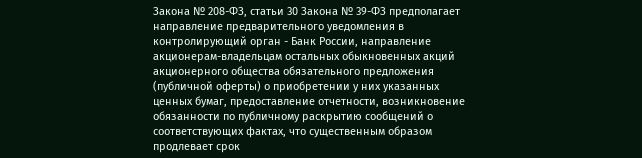Закона № 208-ФЗ, статьи 30 Закона № 39-ФЗ предполагает направление предварительного уведомления в контролирующий орган - Банк России, направление акционерам-владельцам остальных обыкновенных акций акционерного общества обязательного предложения (публичной оферты) о приобретении у них указанных ценных бумаг, предоставление отчетности, возникновение обязанности по публичному раскрытию сообщений о соответствующих фактах, что существенным образом продлевает срок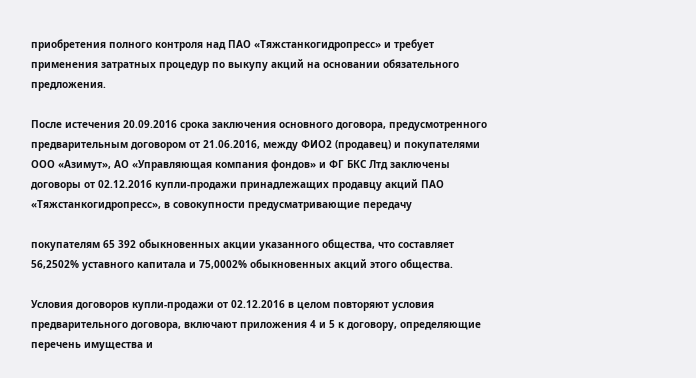приобретения полного контроля над ПАО «Тяжстанкогидропресс» и требует применения затратных процедур по выкупу акций на основании обязательного предложения.

После истечения 20.09.2016 срока заключения основного договора, предусмотренного предварительным договором от 21.06.2016, между ФИО2 (продавец) и покупателями ООО «Азимут», АО «Управляющая компания фондов» и ФГ БКС Лтд заключены договоры от 02.12.2016 купли-продажи принадлежащих продавцу акций ПАО «Тяжстанкогидропресс», в совокупности предусматривающие передачу

покупателям 65 392 обыкновенных акции указанного общества, что составляет 56,2502% уставного капитала и 75,0002% обыкновенных акций этого общества.

Условия договоров купли-продажи от 02.12.2016 в целом повторяют условия предварительного договора, включают приложения 4 и 5 к договору, определяющие перечень имущества и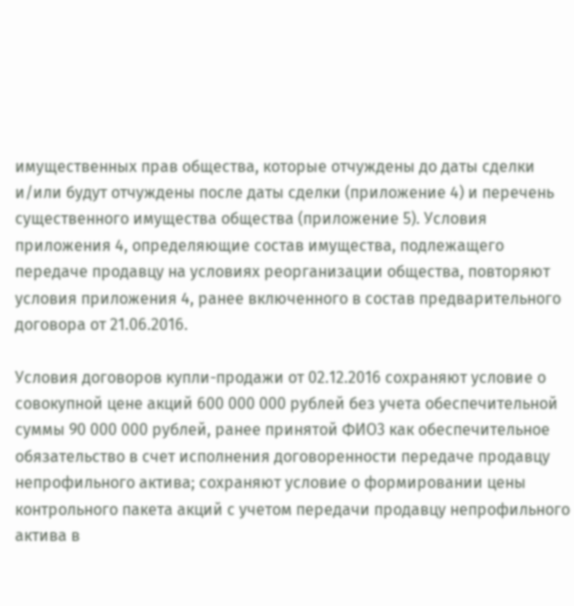имущественных прав общества, которые отчуждены до даты сделки и/или будут отчуждены после даты сделки (приложение 4) и перечень существенного имущества общества (приложение 5). Условия приложения 4, определяющие состав имущества, подлежащего передаче продавцу на условиях реорганизации общества, повторяют условия приложения 4, ранее включенного в состав предварительного договора от 21.06.2016.

Условия договоров купли-продажи от 02.12.2016 сохраняют условие о совокупной цене акций 600 000 000 рублей без учета обеспечительной суммы 90 000 000 рублей, ранее принятой ФИО3 как обеспечительное обязательство в счет исполнения договоренности передаче продавцу непрофильного актива; сохраняют условие о формировании цены контрольного пакета акций с учетом передачи продавцу непрофильного актива в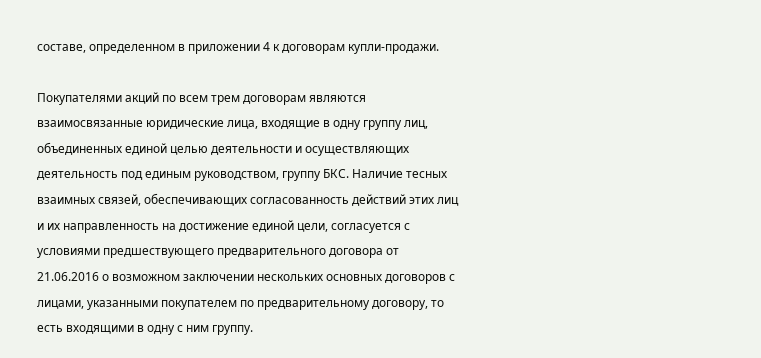составе, определенном в приложении 4 к договорам купли-продажи.

Покупателями акций по всем трем договорам являются взаимосвязанные юридические лица, входящие в одну группу лиц, объединенных единой целью деятельности и осуществляющих деятельность под единым руководством, группу БКС. Наличие тесных взаимных связей, обеспечивающих согласованность действий этих лиц и их направленность на достижение единой цели, согласуется с условиями предшествующего предварительного договора от 21.06.2016 о возможном заключении нескольких основных договоров с лицами, указанными покупателем по предварительному договору, то есть входящими в одну с ним группу.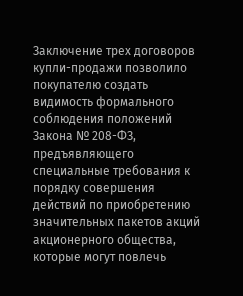Заключение трех договоров купли-продажи позволило покупателю создать видимость формального соблюдения положений Закона № 208-ФЗ, предъявляющего специальные требования к порядку совершения действий по приобретению значительных пакетов акций акционерного общества, которые могут повлечь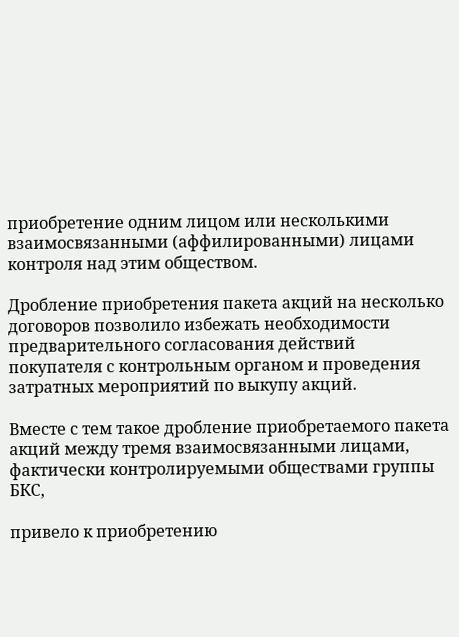приобретение одним лицом или несколькими взаимосвязанными (аффилированными) лицами контроля над этим обществом.

Дробление приобретения пакета акций на несколько договоров позволило избежать необходимости предварительного согласования действий покупателя с контрольным органом и проведения затратных мероприятий по выкупу акций.

Вместе с тем такое дробление приобретаемого пакета акций между тремя взаимосвязанными лицами, фактически контролируемыми обществами группы БКС,

привело к приобретению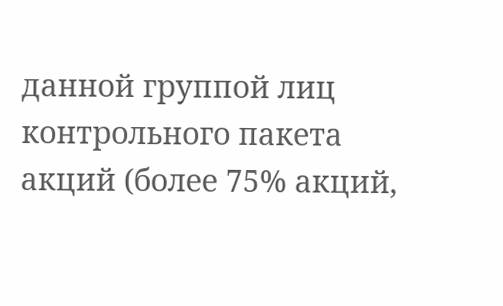данной группой лиц контрольного пакета акций (более 75% акций,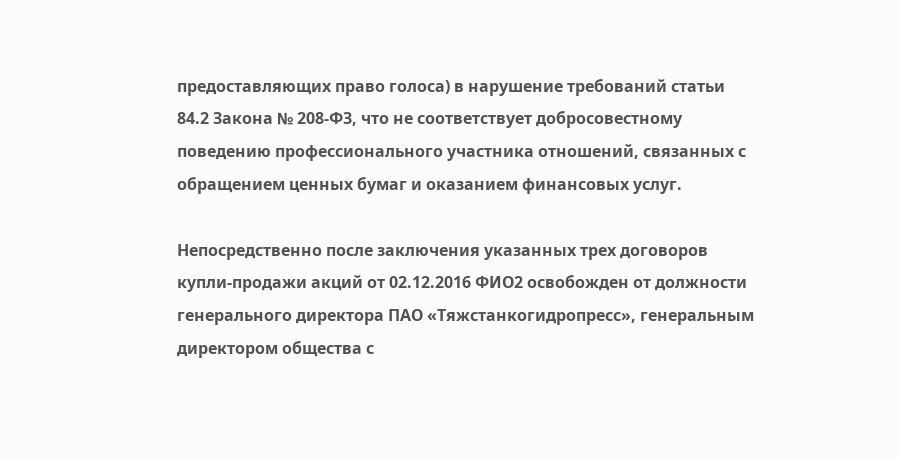предоставляющих право голоса) в нарушение требований статьи 84.2 Закона № 208-ФЗ, что не соответствует добросовестному поведению профессионального участника отношений, связанных с обращением ценных бумаг и оказанием финансовых услуг.

Непосредственно после заключения указанных трех договоров купли-продажи акций от 02.12.2016 ФИО2 освобожден от должности генерального директора ПАО «Тяжстанкогидропресс», генеральным директором общества с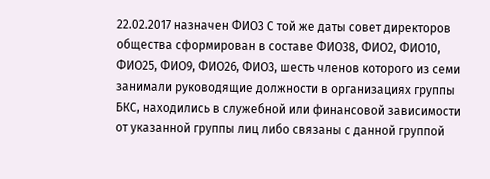22.02.2017 назначен ФИО3 С той же даты совет директоров общества сформирован в составе ФИО38, ФИО2, ФИО10, ФИО25, ФИО9, ФИО26, ФИО3, шесть членов которого из семи занимали руководящие должности в организациях группы БКС, находились в служебной или финансовой зависимости от указанной группы лиц либо связаны с данной группой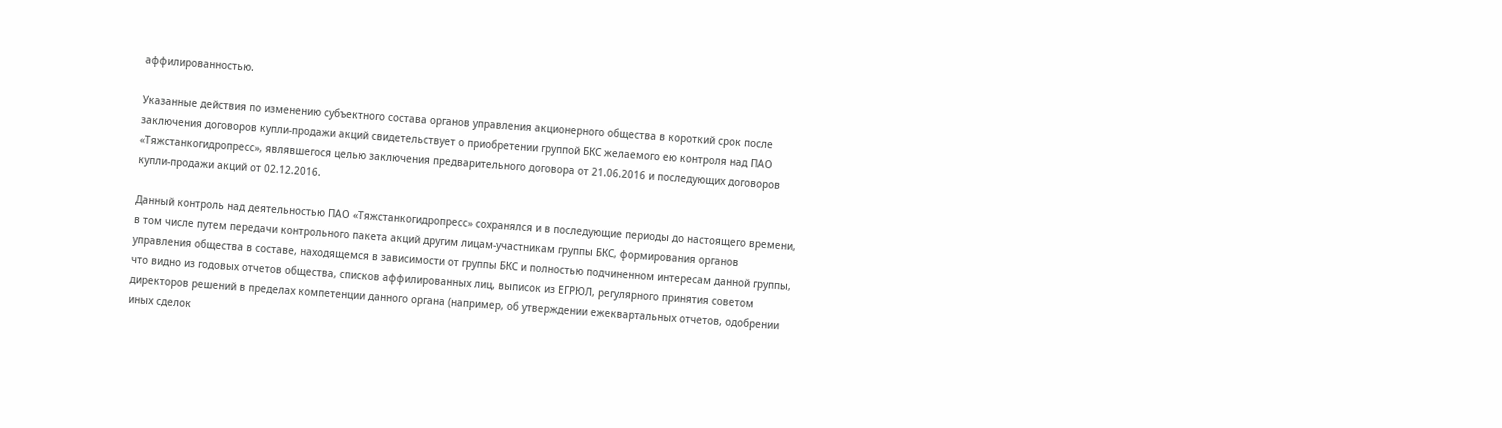аффилированностью.

Указанные действия по изменению субъектного состава органов управления акционерного общества в короткий срок после заключения договоров купли-продажи акций свидетельствует о приобретении группой БКС желаемого ею контроля над ПАО «Тяжстанкогидропресс», являвшегося целью заключения предварительного договора от 21.06.2016 и последующих договоров купли-продажи акций от 02.12.2016.

Данный контроль над деятельностью ПАО «Тяжстанкогидропресс» сохранялся и в последующие периоды до настоящего времени, в том числе путем передачи контрольного пакета акций другим лицам-участникам группы БКС, формирования органов управления общества в составе, находящемся в зависимости от группы БКС и полностью подчиненном интересам данной группы, что видно из годовых отчетов общества, списков аффилированных лиц, выписок из ЕГРЮЛ, регулярного принятия советом директоров решений в пределах компетенции данного органа (например, об утверждении ежеквартальных отчетов, одобрении иных сделок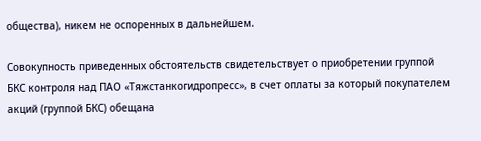общества), никем не оспоренных в дальнейшем.

Совокупность приведенных обстоятельств свидетельствует о приобретении группой БКС контроля над ПАО «Тяжстанкогидропресс», в счет оплаты за который покупателем акций (группой БКС) обещана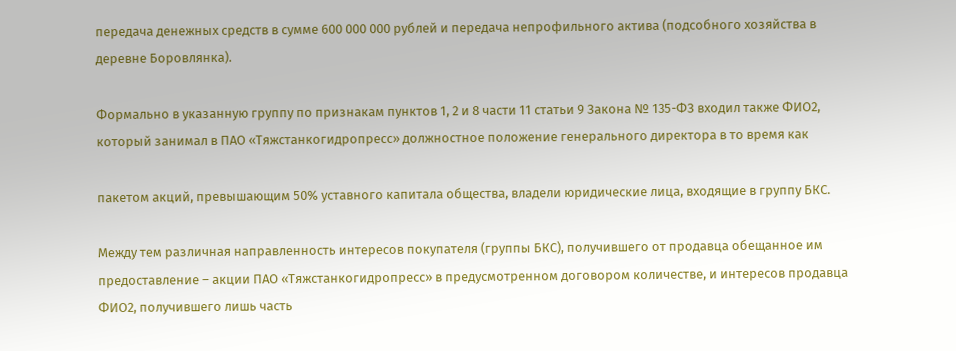передача денежных средств в сумме 600 000 000 рублей и передача непрофильного актива (подсобного хозяйства в деревне Боровлянка).

Формально в указанную группу по признакам пунктов 1, 2 и 8 части 11 статьи 9 Закона № 135-ФЗ входил также ФИО2, который занимал в ПАО «Тяжстанкогидропресс» должностное положение генерального директора в то время как

пакетом акций, превышающим 50% уставного капитала общества, владели юридические лица, входящие в группу БКС.

Между тем различная направленность интересов покупателя (группы БКС), получившего от продавца обещанное им предоставление – акции ПАО «Тяжстанкогидропресс» в предусмотренном договором количестве, и интересов продавца ФИО2, получившего лишь часть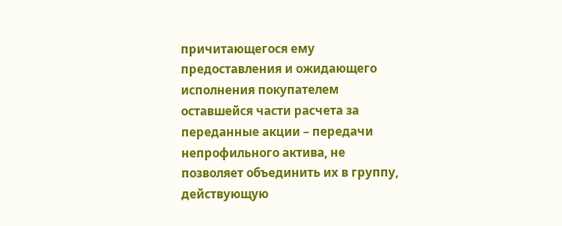причитающегося ему предоставления и ожидающего исполнения покупателем оставшейся части расчета за переданные акции – передачи непрофильного актива, не позволяет объединить их в группу, действующую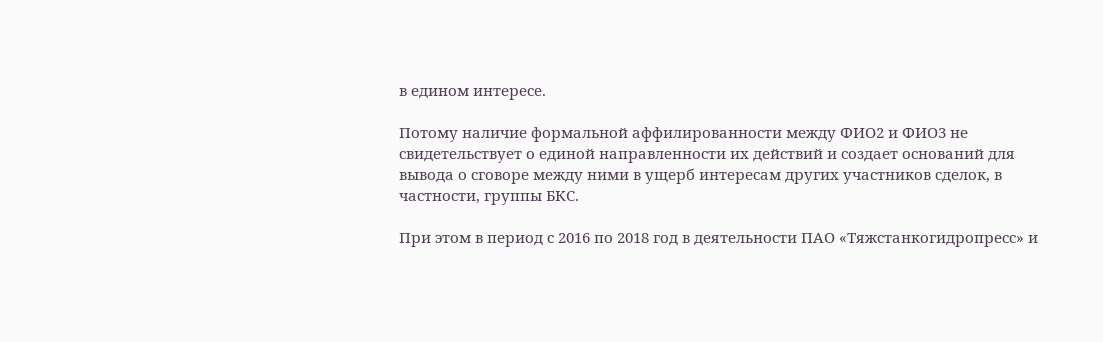в едином интересе.

Потому наличие формальной аффилированности между ФИО2 и ФИО3 не свидетельствует о единой направленности их действий и создает оснований для вывода о сговоре между ними в ущерб интересам других участников сделок, в частности, группы БКС.

При этом в период с 2016 по 2018 год в деятельности ПАО «Тяжстанкогидропресс» и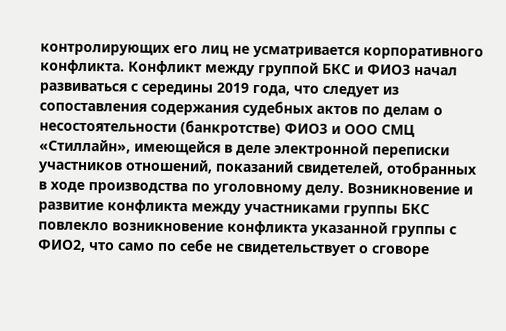контролирующих его лиц не усматривается корпоративного конфликта. Конфликт между группой БКС и ФИО3 начал развиваться с середины 2019 года, что следует из сопоставления содержания судебных актов по делам о несостоятельности (банкротстве) ФИО3 и ООО СМЦ «Стиллайн», имеющейся в деле электронной переписки участников отношений, показаний свидетелей, отобранных в ходе производства по уголовному делу. Возникновение и развитие конфликта между участниками группы БКС повлекло возникновение конфликта указанной группы с ФИО2, что само по себе не свидетельствует о сговоре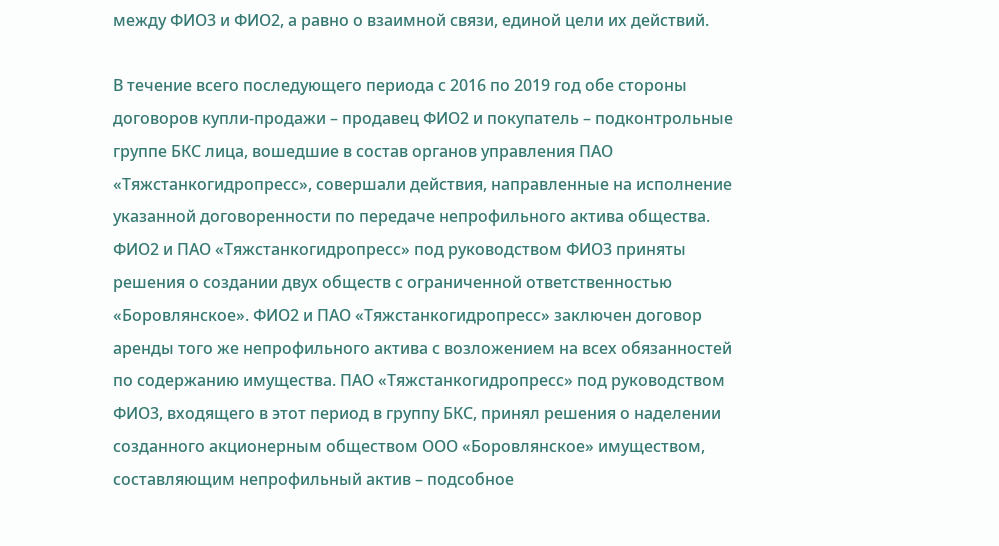между ФИО3 и ФИО2, а равно о взаимной связи, единой цели их действий.

В течение всего последующего периода с 2016 по 2019 год обе стороны договоров купли-продажи – продавец ФИО2 и покупатель – подконтрольные группе БКС лица, вошедшие в состав органов управления ПАО «Тяжстанкогидропресс», совершали действия, направленные на исполнение указанной договоренности по передаче непрофильного актива общества. ФИО2 и ПАО «Тяжстанкогидропресс» под руководством ФИО3 приняты решения о создании двух обществ с ограниченной ответственностью «Боровлянское». ФИО2 и ПАО «Тяжстанкогидропресс» заключен договор аренды того же непрофильного актива с возложением на всех обязанностей по содержанию имущества. ПАО «Тяжстанкогидропресс» под руководством ФИО3, входящего в этот период в группу БКС, принял решения о наделении созданного акционерным обществом ООО «Боровлянское» имуществом, составляющим непрофильный актив – подсобное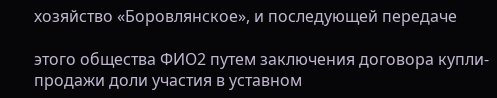хозяйство «Боровлянское», и последующей передаче

этого общества ФИО2 путем заключения договора купли-продажи доли участия в уставном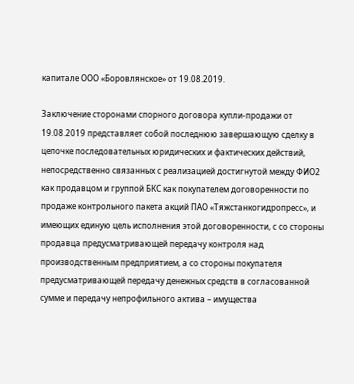капитале ООО «Боровлянское» от 19.08.2019.

Заключение сторонами спорного договора купли-продажи от 19.08.2019 представляет собой последнюю завершающую сделку в цепочке последовательных юридических и фактических действий, непосредственно связанных с реализацией достигнутой между ФИО2 как продавцом и группой БКС как покупателем договоренности по продаже контрольного пакета акций ПАО «Тяжстанкогидропресс», и имеющих единую цель исполнения этой договоренности, с со стороны продавца предусматривающей передачу контроля над производственным предприятием, а со стороны покупателя предусматривающей передачу денежных средств в согласованной сумме и передачу непрофильного актива – имущества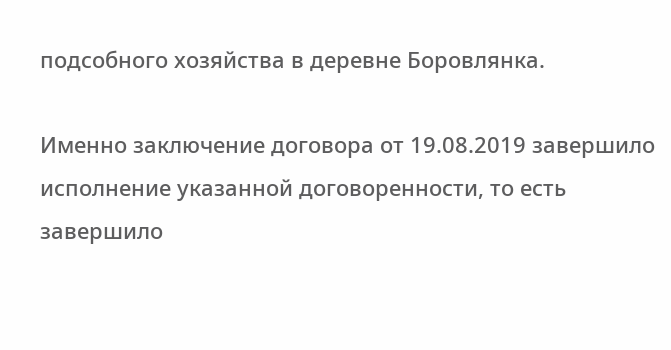подсобного хозяйства в деревне Боровлянка.

Именно заключение договора от 19.08.2019 завершило исполнение указанной договоренности, то есть завершило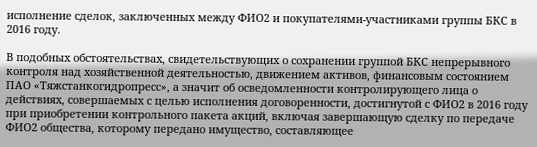исполнение сделок, заключенных между ФИО2 и покупателями-участниками группы БКС в 2016 году.

В подобных обстоятельствах, свидетельствующих о сохранении группой БКС непрерывного контроля над хозяйственной деятельностью, движением активов, финансовым состоянием ПАО «Тяжстанкогидропресс», а значит об осведомленности контролирующего лица о действиях, совершаемых с целью исполнения договоренности, достигнутой с ФИО2 в 2016 году при приобретении контрольного пакета акций, включая завершающую сделку по передаче ФИО2 общества, которому передано имущество, составляющее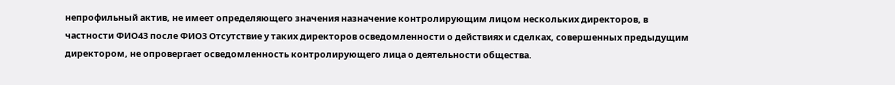непрофильный актив, не имеет определяющего значения назначение контролирующим лицом нескольких директоров, в частности ФИО43 после ФИО3 Отсутствие у таких директоров осведомленности о действиях и сделках, совершенных предыдущим директором, не опровергает осведомленность контролирующего лица о деятельности общества.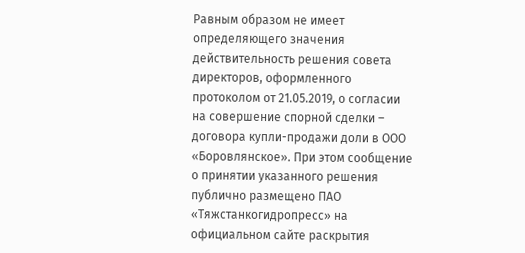Равным образом не имеет определяющего значения действительность решения совета директоров, оформленного протоколом от 21.05.2019, о согласии на совершение спорной сделки – договора купли-продажи доли в ООО «Боровлянское». При этом сообщение о принятии указанного решения публично размещено ПАО «Тяжстанкогидропресс» на официальном сайте раскрытия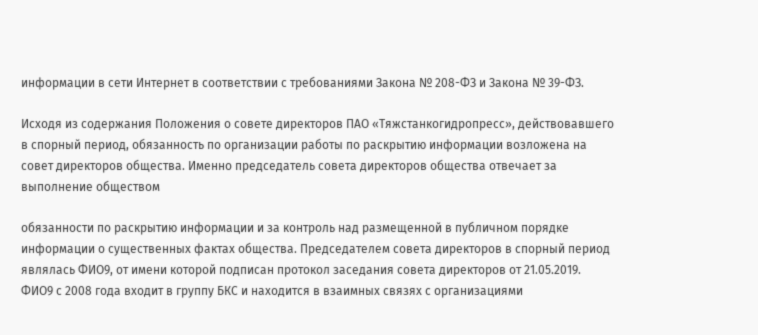информации в сети Интернет в соответствии с требованиями Закона № 208-ФЗ и Закона № 39-ФЗ.

Исходя из содержания Положения о совете директоров ПАО «Тяжстанкогидропресс», действовавшего в спорный период, обязанность по организации работы по раскрытию информации возложена на совет директоров общества. Именно председатель совета директоров общества отвечает за выполнение обществом

обязанности по раскрытию информации и за контроль над размещенной в публичном порядке информации о существенных фактах общества. Председателем совета директоров в спорный период являлась ФИО9, от имени которой подписан протокол заседания совета директоров от 21.05.2019. ФИО9 с 2008 года входит в группу БКС и находится в взаимных связях с организациями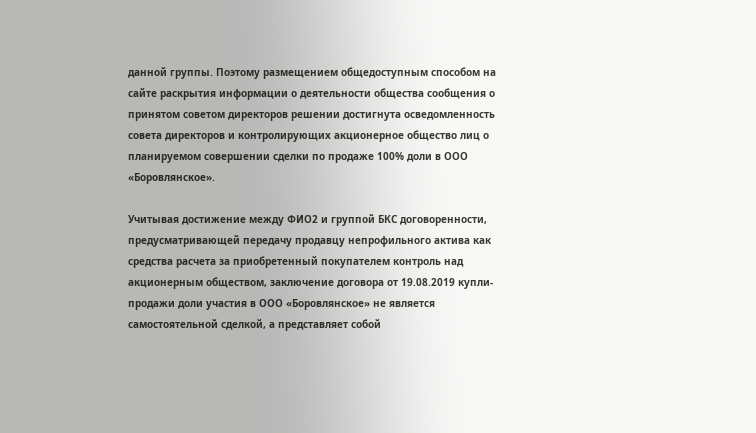данной группы. Поэтому размещением общедоступным способом на сайте раскрытия информации о деятельности общества сообщения о принятом советом директоров решении достигнута осведомленность совета директоров и контролирующих акционерное общество лиц о планируемом совершении сделки по продаже 100% доли в ООО «Боровлянское».

Учитывая достижение между ФИО2 и группой БКС договоренности, предусматривающей передачу продавцу непрофильного актива как средства расчета за приобретенный покупателем контроль над акционерным обществом, заключение договора от 19.08.2019 купли-продажи доли участия в ООО «Боровлянское» не является самостоятельной сделкой, а представляет собой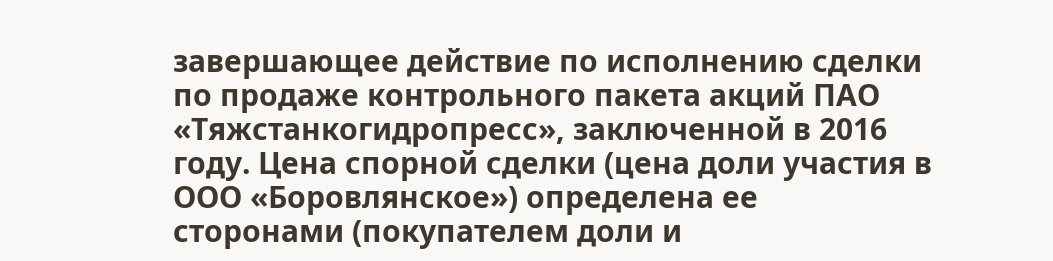завершающее действие по исполнению сделки по продаже контрольного пакета акций ПАО «Тяжстанкогидропресс», заключенной в 2016 году. Цена спорной сделки (цена доли участия в ООО «Боровлянское») определена ее сторонами (покупателем доли и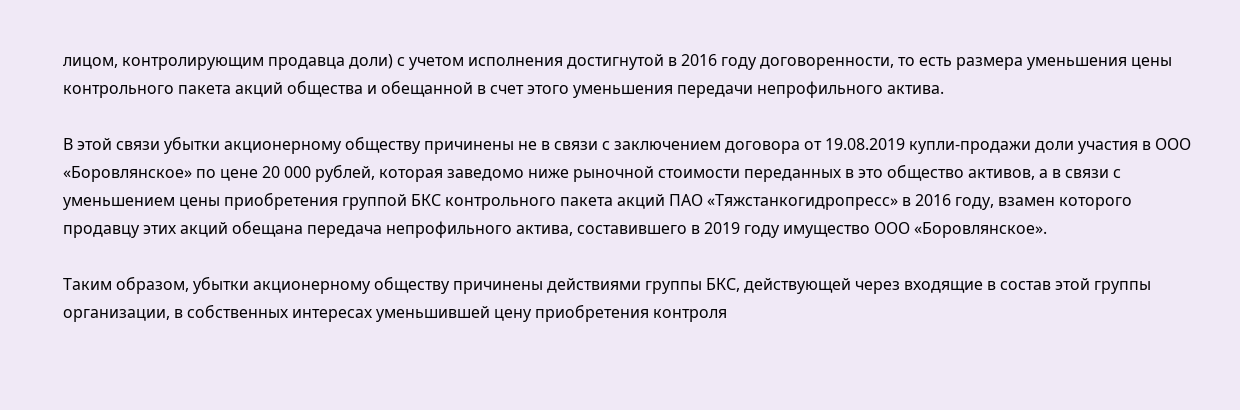лицом, контролирующим продавца доли) с учетом исполнения достигнутой в 2016 году договоренности, то есть размера уменьшения цены контрольного пакета акций общества и обещанной в счет этого уменьшения передачи непрофильного актива.

В этой связи убытки акционерному обществу причинены не в связи с заключением договора от 19.08.2019 купли-продажи доли участия в ООО «Боровлянское» по цене 20 000 рублей, которая заведомо ниже рыночной стоимости переданных в это общество активов, а в связи с уменьшением цены приобретения группой БКС контрольного пакета акций ПАО «Тяжстанкогидропресс» в 2016 году, взамен которого продавцу этих акций обещана передача непрофильного актива, составившего в 2019 году имущество ООО «Боровлянское».

Таким образом, убытки акционерному обществу причинены действиями группы БКС, действующей через входящие в состав этой группы организации, в собственных интересах уменьшившей цену приобретения контроля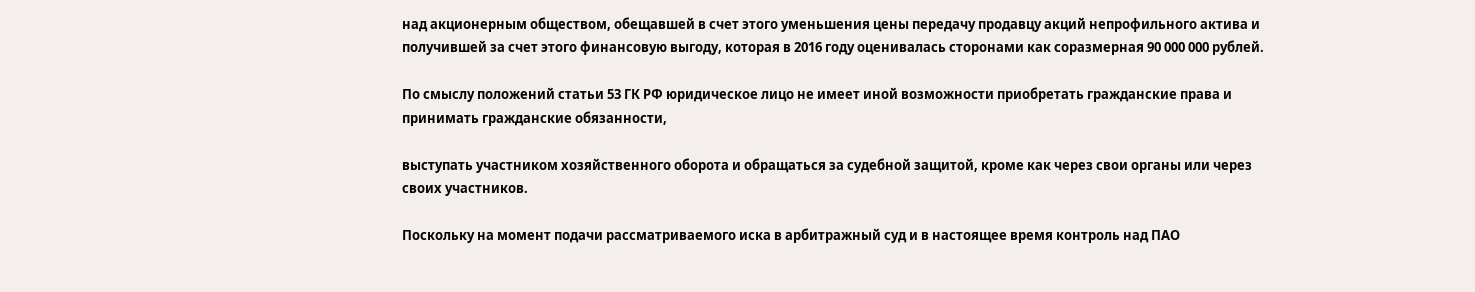над акционерным обществом, обещавшей в счет этого уменьшения цены передачу продавцу акций непрофильного актива и получившей за счет этого финансовую выгоду, которая в 2016 году оценивалась сторонами как соразмерная 90 000 000 рублей.

По смыслу положений статьи 53 ГК РФ юридическое лицо не имеет иной возможности приобретать гражданские права и принимать гражданские обязанности,

выступать участником хозяйственного оборота и обращаться за судебной защитой, кроме как через свои органы или через своих участников.

Поскольку на момент подачи рассматриваемого иска в арбитражный суд и в настоящее время контроль над ПАО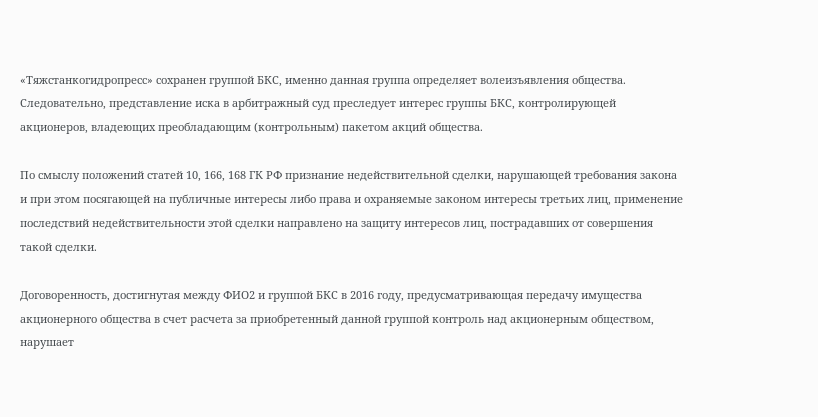«Тяжстанкогидропресс» сохранен группой БКС, именно данная группа определяет волеизъявления общества. Следовательно, представление иска в арбитражный суд преследует интерес группы БКС, контролирующей акционеров, владеющих преобладающим (контрольным) пакетом акций общества.

По смыслу положений статей 10, 166, 168 ГК РФ признание недействительной сделки, нарушающей требования закона и при этом посягающей на публичные интересы либо права и охраняемые законом интересы третьих лиц, применение последствий недействительности этой сделки направлено на защиту интересов лиц, пострадавших от совершения такой сделки.

Договоренность, достигнутая между ФИО2 и группой БКС в 2016 году, предусматривающая передачу имущества акционерного общества в счет расчета за приобретенный данной группой контроль над акционерным обществом, нарушает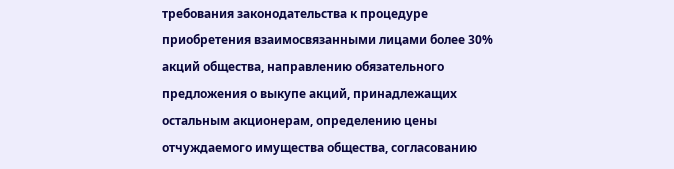требования законодательства к процедуре приобретения взаимосвязанными лицами более 30% акций общества, направлению обязательного предложения о выкупе акций, принадлежащих остальным акционерам, определению цены отчуждаемого имущества общества, согласованию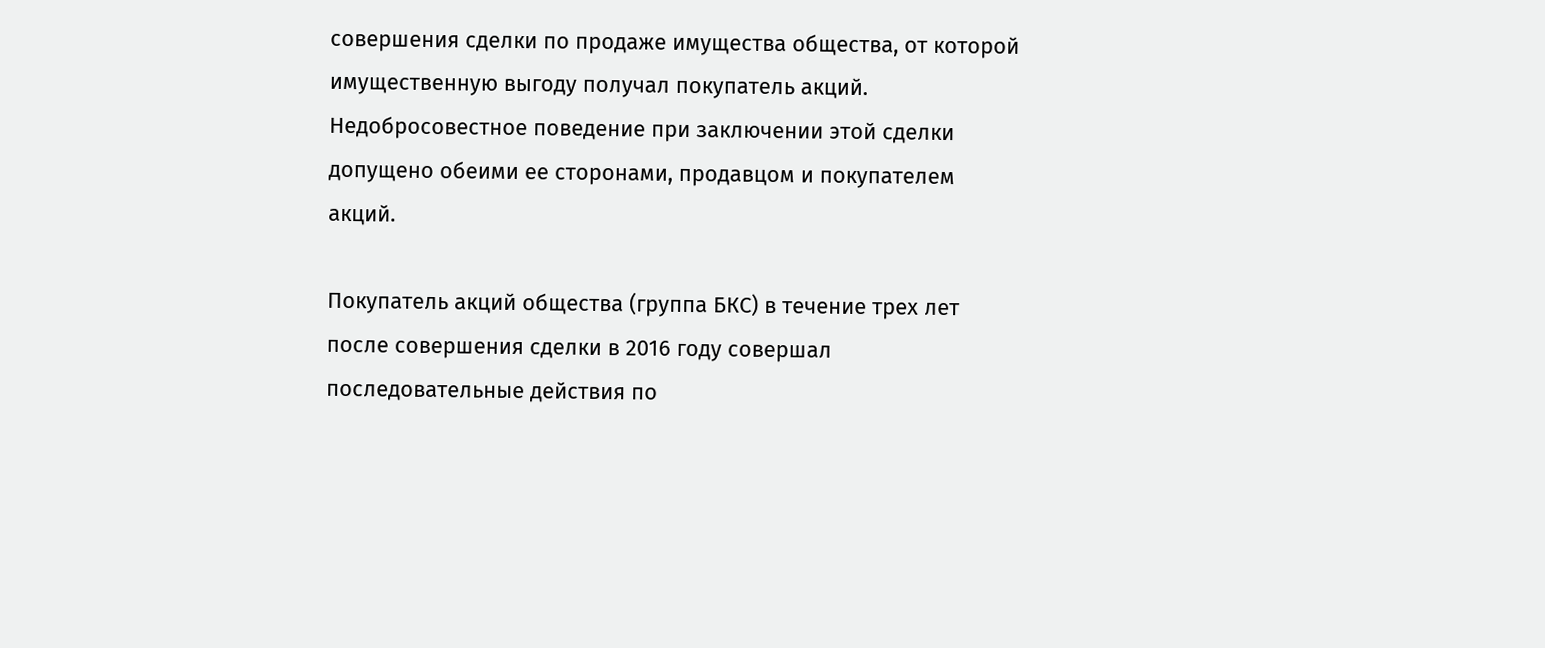совершения сделки по продаже имущества общества, от которой имущественную выгоду получал покупатель акций. Недобросовестное поведение при заключении этой сделки допущено обеими ее сторонами, продавцом и покупателем акций.

Покупатель акций общества (группа БКС) в течение трех лет после совершения сделки в 2016 году совершал последовательные действия по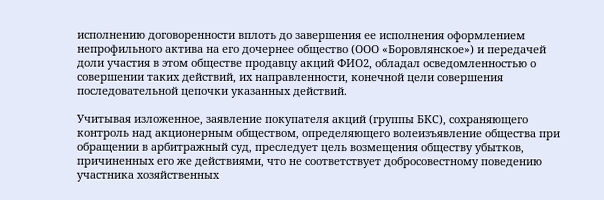исполнению договоренности вплоть до завершения ее исполнения оформлением непрофильного актива на его дочернее общество (ООО «Боровлянское») и передачей доли участия в этом обществе продавцу акций ФИО2, обладал осведомленностью о совершении таких действий, их направленности, конечной цели совершения последовательной цепочки указанных действий.

Учитывая изложенное, заявление покупателя акций (группы БКС), сохраняющего контроль над акционерным обществом, определяющего волеизъявление общества при обращении в арбитражный суд, преследует цель возмещения обществу убытков, причиненных его же действиями, что не соответствует добросовестному поведению участника хозяйственных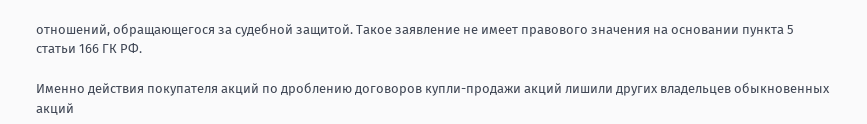отношений, обращающегося за судебной защитой. Такое заявление не имеет правового значения на основании пункта 5 статьи 166 ГК РФ.

Именно действия покупателя акций по дроблению договоров купли-продажи акций лишили других владельцев обыкновенных акций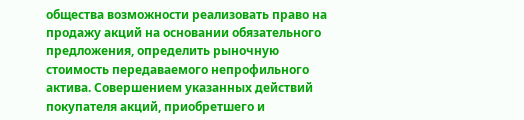общества возможности реализовать право на продажу акций на основании обязательного предложения, определить рыночную стоимость передаваемого непрофильного актива. Совершением указанных действий покупателя акций, приобретшего и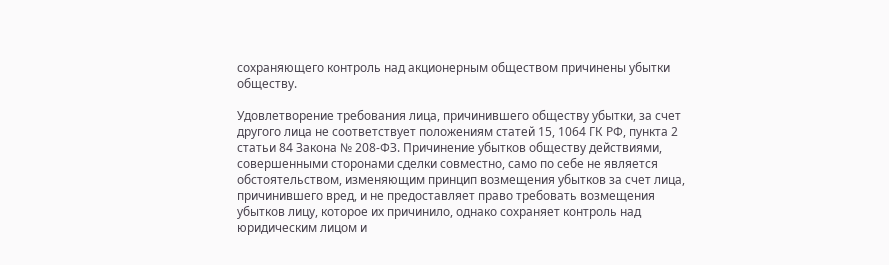сохраняющего контроль над акционерным обществом причинены убытки обществу.

Удовлетворение требования лица, причинившего обществу убытки, за счет другого лица не соответствует положениям статей 15, 1064 ГК РФ, пункта 2 статьи 84 Закона № 208-ФЗ. Причинение убытков обществу действиями, совершенными сторонами сделки совместно, само по себе не является обстоятельством, изменяющим принцип возмещения убытков за счет лица, причинившего вред, и не предоставляет право требовать возмещения убытков лицу, которое их причинило, однако сохраняет контроль над юридическим лицом и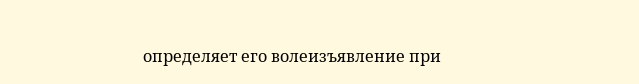определяет его волеизъявление при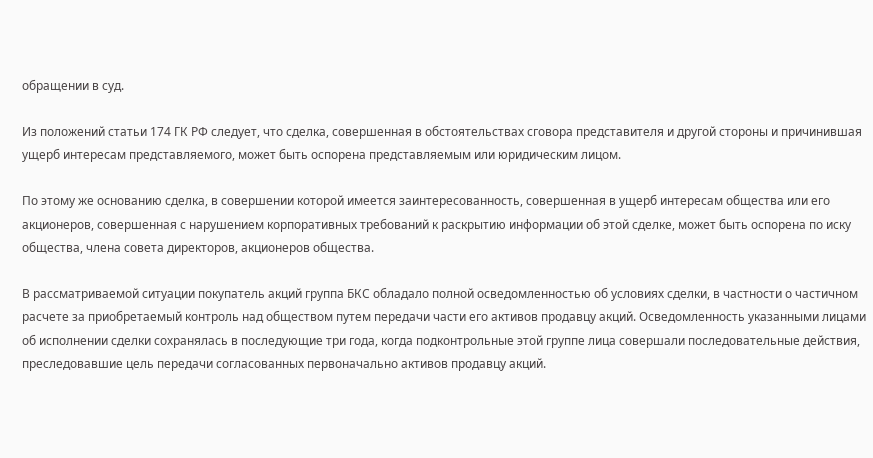обращении в суд.

Из положений статьи 174 ГК РФ следует, что сделка, совершенная в обстоятельствах сговора представителя и другой стороны и причинившая ущерб интересам представляемого, может быть оспорена представляемым или юридическим лицом.

По этому же основанию сделка, в совершении которой имеется заинтересованность, совершенная в ущерб интересам общества или его акционеров, совершенная с нарушением корпоративных требований к раскрытию информации об этой сделке, может быть оспорена по иску общества, члена совета директоров, акционеров общества.

В рассматриваемой ситуации покупатель акций группа БКС обладало полной осведомленностью об условиях сделки, в частности о частичном расчете за приобретаемый контроль над обществом путем передачи части его активов продавцу акций. Осведомленность указанными лицами об исполнении сделки сохранялась в последующие три года, когда подконтрольные этой группе лица совершали последовательные действия, преследовавшие цель передачи согласованных первоначально активов продавцу акций.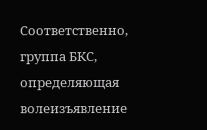Соответственно, группа БКС, определяющая волеизъявление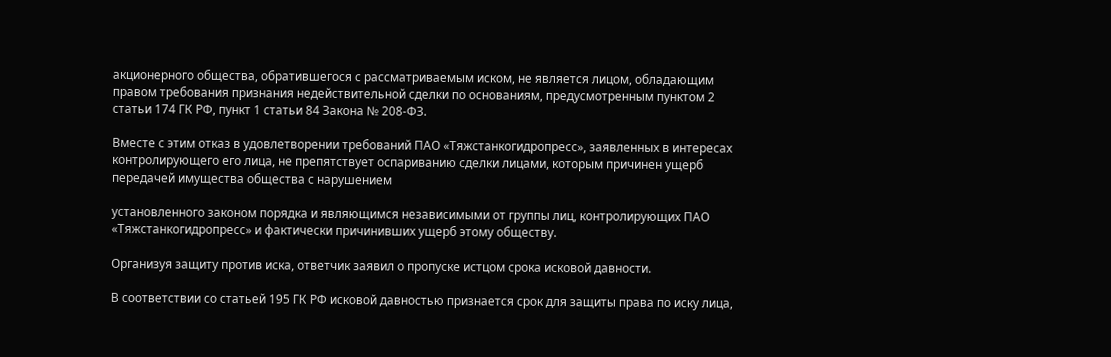акционерного общества, обратившегося с рассматриваемым иском, не является лицом, обладающим правом требования признания недействительной сделки по основаниям, предусмотренным пунктом 2 статьи 174 ГК РФ, пункт 1 статьи 84 Закона № 208-ФЗ.

Вместе с этим отказ в удовлетворении требований ПАО «Тяжстанкогидропресс», заявленных в интересах контролирующего его лица, не препятствует оспариванию сделки лицами, которым причинен ущерб передачей имущества общества с нарушением

установленного законом порядка и являющимся независимыми от группы лиц, контролирующих ПАО «Тяжстанкогидропресс» и фактически причинивших ущерб этому обществу.

Организуя защиту против иска, ответчик заявил о пропуске истцом срока исковой давности.

В соответствии со статьей 195 ГК РФ исковой давностью признается срок для защиты права по иску лица,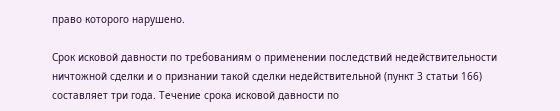право которого нарушено.

Срок исковой давности по требованиям о применении последствий недействительности ничтожной сделки и о признании такой сделки недействительной (пункт 3 статьи 166) составляет три года. Течение срока исковой давности по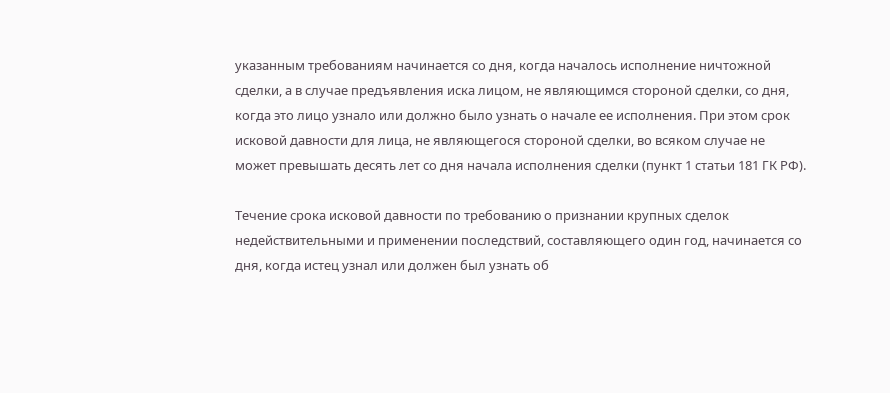указанным требованиям начинается со дня, когда началось исполнение ничтожной сделки, а в случае предъявления иска лицом, не являющимся стороной сделки, со дня, когда это лицо узнало или должно было узнать о начале ее исполнения. При этом срок исковой давности для лица, не являющегося стороной сделки, во всяком случае не может превышать десять лет со дня начала исполнения сделки (пункт 1 статьи 181 ГК РФ).

Течение срока исковой давности по требованию о признании крупных сделок недействительными и применении последствий, составляющего один год, начинается со дня, когда истец узнал или должен был узнать об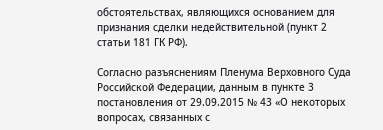обстоятельствах, являющихся основанием для признания сделки недействительной (пункт 2 статьи 181 ГК РФ).

Согласно разъяснениям Пленума Верховного Суда Российской Федерации, данным в пункте 3 постановления от 29.09.2015 № 43 «О некоторых вопросах, связанных с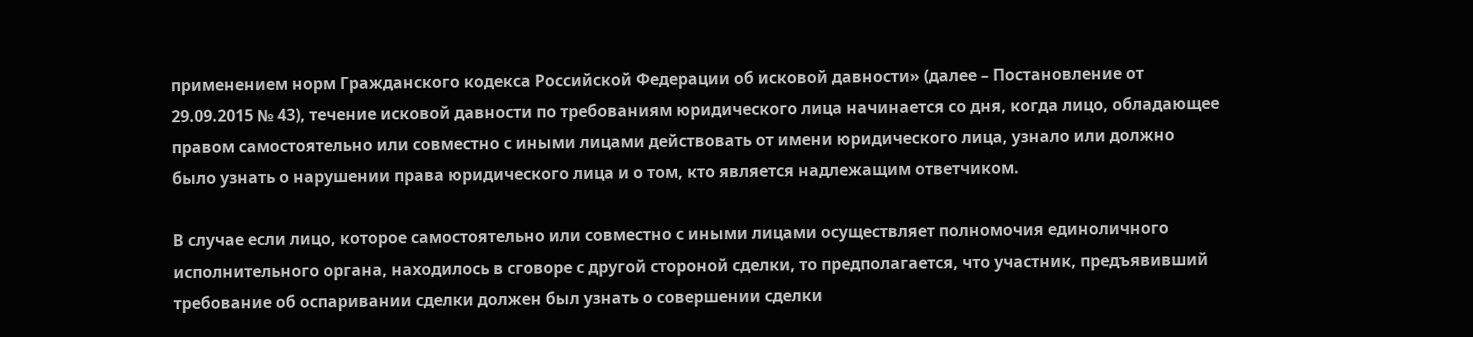применением норм Гражданского кодекса Российской Федерации об исковой давности» (далее – Постановление от 29.09.2015 № 43), течение исковой давности по требованиям юридического лица начинается со дня, когда лицо, обладающее правом самостоятельно или совместно с иными лицами действовать от имени юридического лица, узнало или должно было узнать о нарушении права юридического лица и о том, кто является надлежащим ответчиком.

В случае если лицо, которое самостоятельно или совместно с иными лицами осуществляет полномочия единоличного исполнительного органа, находилось в сговоре с другой стороной сделки, то предполагается, что участник, предъявивший требование об оспаривании сделки должен был узнать о совершении сделки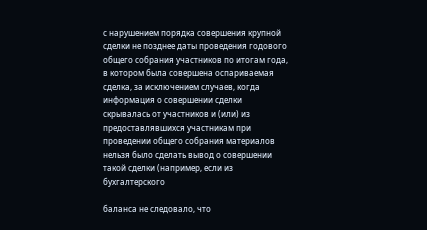с нарушением порядка совершения крупной сделки не позднее даты проведения годового общего собрания участников по итогам года, в котором была совершена оспариваемая сделка, за исключением случаев, когда информация о совершении сделки скрывалась от участников и (или) из предоставлявшихся участникам при проведении общего собрания материалов нельзя было сделать вывод о совершении такой сделки (например, если из бухгалтерского

баланса не следовало, что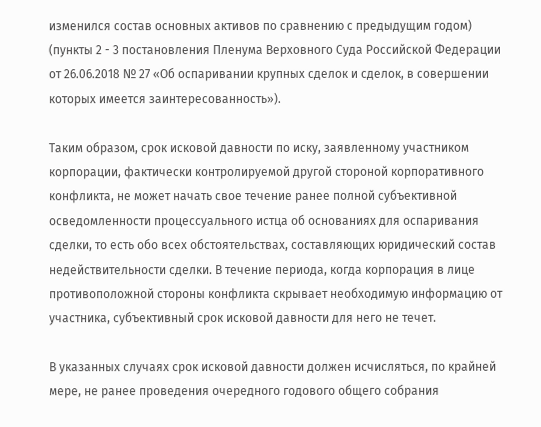изменился состав основных активов по сравнению с предыдущим годом) (пункты 2 - 3 постановления Пленума Верховного Суда Российской Федерации от 26.06.2018 № 27 «Об оспаривании крупных сделок и сделок, в совершении которых имеется заинтересованность»).

Таким образом, срок исковой давности по иску, заявленному участником корпорации, фактически контролируемой другой стороной корпоративного конфликта, не может начать свое течение ранее полной субъективной осведомленности процессуального истца об основаниях для оспаривания сделки, то есть обо всех обстоятельствах, составляющих юридический состав недействительности сделки. В течение периода, когда корпорация в лице противоположной стороны конфликта скрывает необходимую информацию от участника, субъективный срок исковой давности для него не течет.

В указанных случаях срок исковой давности должен исчисляться, по крайней мере, не ранее проведения очередного годового общего собрания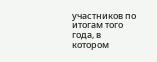участников по итогам того года, в котором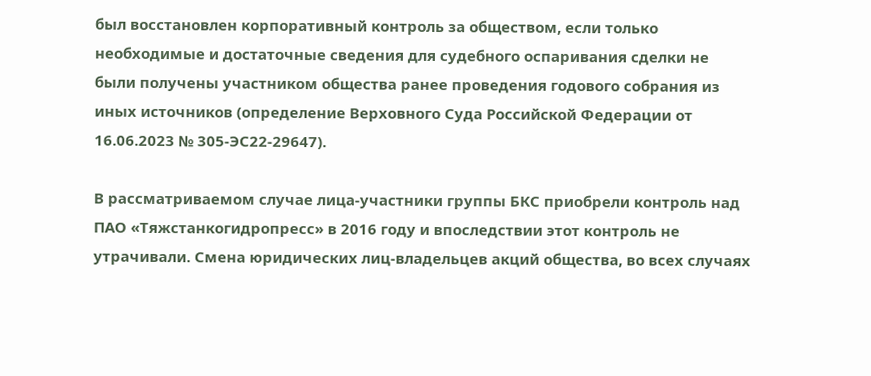был восстановлен корпоративный контроль за обществом, если только необходимые и достаточные сведения для судебного оспаривания сделки не были получены участником общества ранее проведения годового собрания из иных источников (определение Верховного Суда Российской Федерации от 16.06.2023 № 305-ЭС22-29647).

В рассматриваемом случае лица-участники группы БКС приобрели контроль над ПАО «Тяжстанкогидропресс» в 2016 году и впоследствии этот контроль не утрачивали. Смена юридических лиц-владельцев акций общества, во всех случаях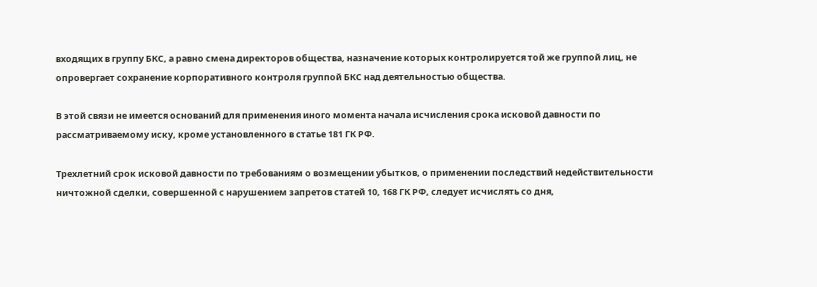входящих в группу БКС, а равно смена директоров общества, назначение которых контролируется той же группой лиц, не опровергает сохранение корпоративного контроля группой БКС над деятельностью общества.

В этой связи не имеется оснований для применения иного момента начала исчисления срока исковой давности по рассматриваемому иску, кроме установленного в статье 181 ГК РФ.

Трехлетний срок исковой давности по требованиям о возмещении убытков, о применении последствий недействительности ничтожной сделки, совершенной с нарушением запретов статей 10, 168 ГК РФ, следует исчислять со дня,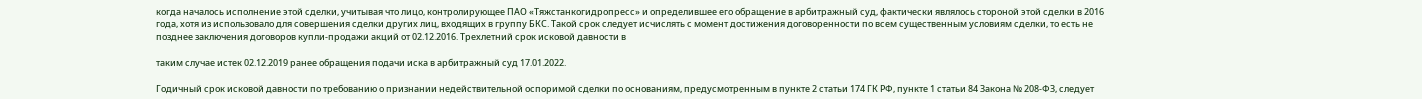когда началось исполнение этой сделки, учитывая что лицо, контролирующее ПАО «Тяжстанкогидропресс» и определившее его обращение в арбитражный суд, фактически являлось стороной этой сделки в 2016 года, хотя из использовало для совершения сделки других лиц, входящих в группу БКС. Такой срок следует исчислять с момент достижения договоренности по всем существенным условиям сделки, то есть не позднее заключения договоров купли-продажи акций от 02.12.2016. Трехлетний срок исковой давности в

таким случае истек 02.12.2019 ранее обращения подачи иска в арбитражный суд 17.01.2022.

Годичный срок исковой давности по требованию о признании недействительной оспоримой сделки по основаниям, предусмотренным в пункте 2 статьи 174 ГК РФ, пункте 1 статьи 84 Закона № 208-ФЗ, следует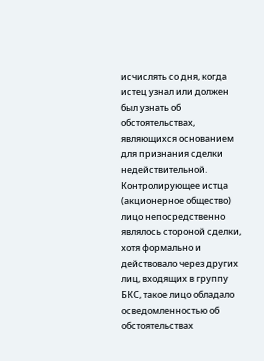исчислять со дня, когда истец узнал или должен был узнать об обстоятельствах, являющихся основанием для признания сделки недействительной. Контролирующее истца (акционерное общество) лицо непосредственно являлось стороной сделки, хотя формально и действовало через других лиц, входящих в группу БКС, такое лицо обладало осведомленностью об обстоятельствах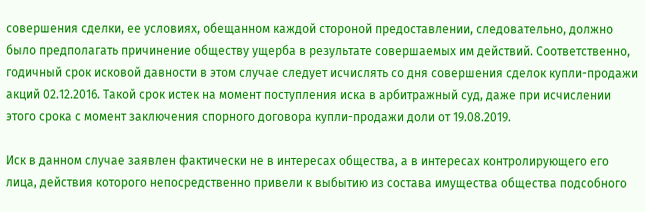совершения сделки, ее условиях, обещанном каждой стороной предоставлении, следовательно, должно было предполагать причинение обществу ущерба в результате совершаемых им действий. Соответственно, годичный срок исковой давности в этом случае следует исчислять со дня совершения сделок купли-продажи акций 02.12.2016. Такой срок истек на момент поступления иска в арбитражный суд, даже при исчислении этого срока с момент заключения спорного договора купли-продажи доли от 19.08.2019.

Иск в данном случае заявлен фактически не в интересах общества, а в интересах контролирующего его лица, действия которого непосредственно привели к выбытию из состава имущества общества подсобного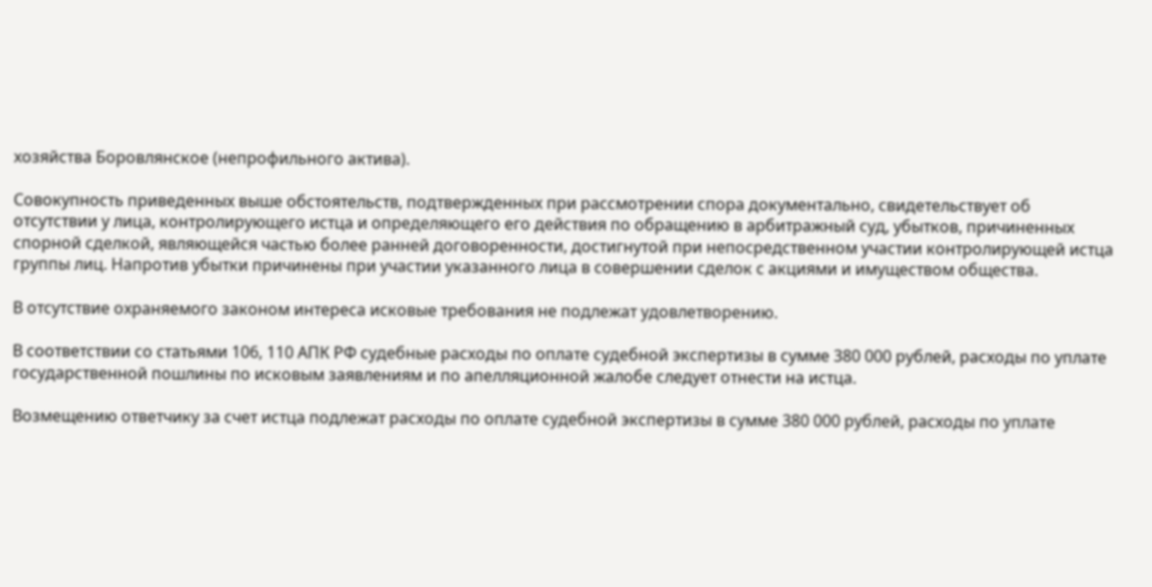хозяйства Боровлянское (непрофильного актива).

Совокупность приведенных выше обстоятельств, подтвержденных при рассмотрении спора документально, свидетельствует об отсутствии у лица, контролирующего истца и определяющего его действия по обращению в арбитражный суд, убытков, причиненных спорной сделкой, являющейся частью более ранней договоренности, достигнутой при непосредственном участии контролирующей истца группы лиц. Напротив убытки причинены при участии указанного лица в совершении сделок с акциями и имуществом общества.

В отсутствие охраняемого законом интереса исковые требования не подлежат удовлетворению.

В соответствии со статьями 106, 110 АПК РФ судебные расходы по оплате судебной экспертизы в сумме 380 000 рублей, расходы по уплате государственной пошлины по исковым заявлениям и по апелляционной жалобе следует отнести на истца.

Возмещению ответчику за счет истца подлежат расходы по оплате судебной экспертизы в сумме 380 000 рублей, расходы по уплате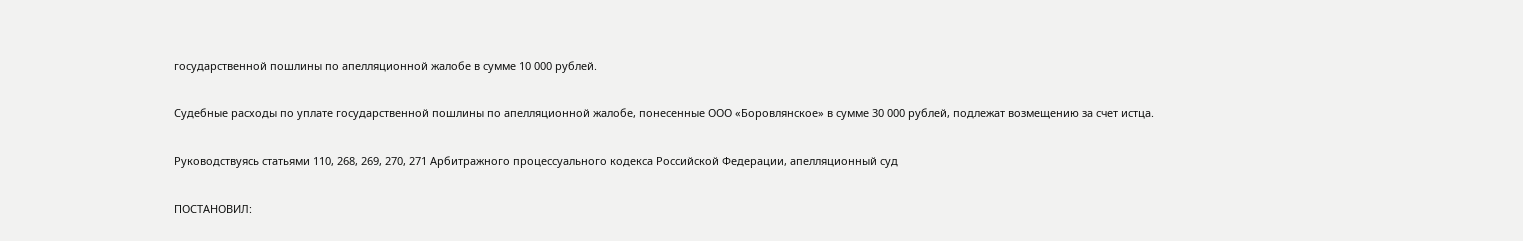государственной пошлины по апелляционной жалобе в сумме 10 000 рублей.

Судебные расходы по уплате государственной пошлины по апелляционной жалобе, понесенные ООО «Боровлянское» в сумме 30 000 рублей, подлежат возмещению за счет истца.

Руководствуясь статьями 110, 268, 269, 270, 271 Арбитражного процессуального кодекса Российской Федерации, апелляционный суд

ПОСТАНОВИЛ: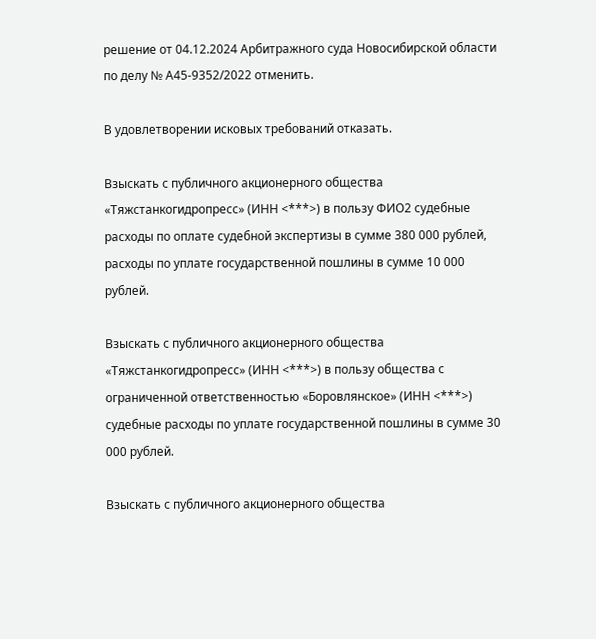решение от 04.12.2024 Арбитражного суда Новосибирской области по делу № А45-9352/2022 отменить.

В удовлетворении исковых требований отказать.

Взыскать с публичного акционерного общества «Тяжстанкогидропресс» (ИНН <***>) в пользу ФИО2 судебные расходы по оплате судебной экспертизы в сумме 380 000 рублей, расходы по уплате государственной пошлины в сумме 10 000 рублей.

Взыскать с публичного акционерного общества «Тяжстанкогидропресс» (ИНН <***>) в пользу общества с ограниченной ответственностью «Боровлянское» (ИНН <***>) судебные расходы по уплате государственной пошлины в сумме 30 000 рублей.

Взыскать с публичного акционерного общества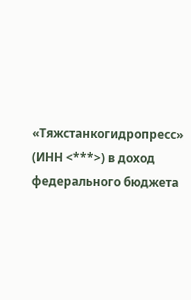«Тяжстанкогидропресс» (ИНН <***>) в доход федерального бюджета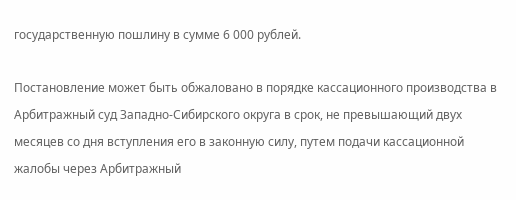государственную пошлину в сумме 6 000 рублей.

Постановление может быть обжаловано в порядке кассационного производства в Арбитражный суд Западно-Сибирского округа в срок, не превышающий двух месяцев со дня вступления его в законную силу, путем подачи кассационной жалобы через Арбитражный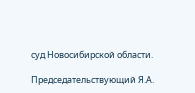суд Новосибирской области.

Председательствующий Я.А.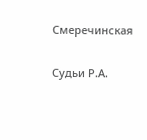Смеречинская

Судьи Р.А.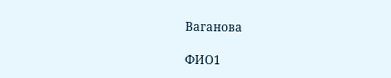Ваганова

ФИО1